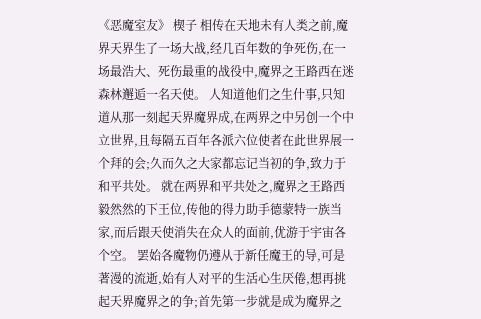《恶魔室友》 楔子 相传在天地未有人类之前,魔界天界生了一场大战,经几百年数的争死伤,在一场最浩大、死伤最重的战役中,魔界之王路西在迷森林邂逅一名天使。 人知道他们之生什事,只知道从那一刻起天界魔界成,在两界之中另创一个中立世界,且每隔五百年各派六位使者在此世界展一个拜的会;久而久之大家都忘记当初的争,致力于和平共处。 就在两界和平共处之,魔界之王路西毅然然的下王位,传他的得力助手德蒙特一族当家,而后跟天使消失在众人的面前,优游于宇宙各个空。 罢始各魔物仍遵从于新任魔王的导,可是著漫的流逝,始有人对平的生活心生厌倦,想再挑起天界魔界之的争;首先第一步就是成为魔界之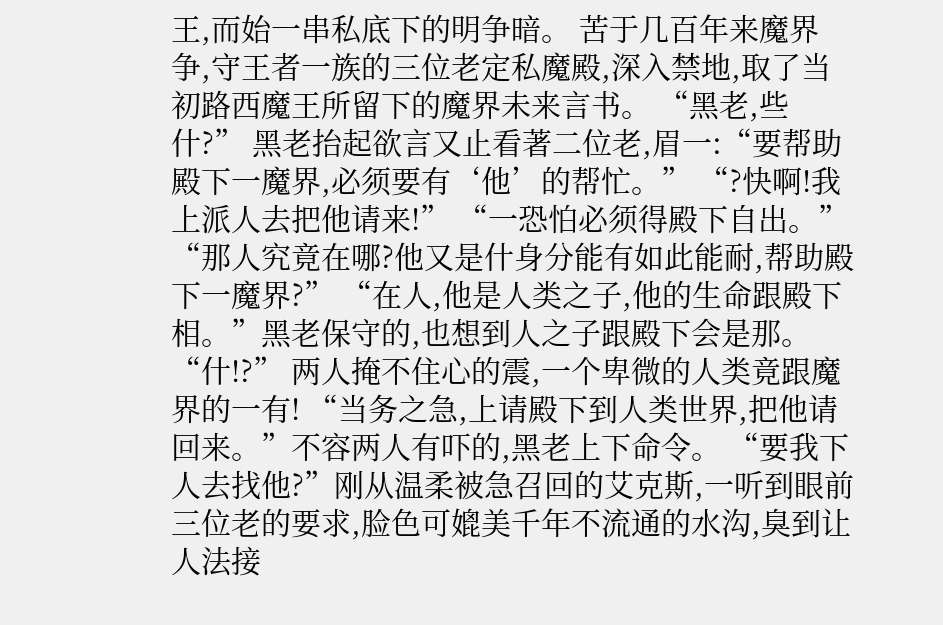王,而始一串私底下的明争暗。 苦于几百年来魔界争,守王者一族的三位老定私魔殿,深入禁地,取了当初路西魔王所留下的魔界未来言书。 “黑老,些什?” 黑老抬起欲言又止看著二位老,眉一:“要帮助殿下一魔界,必须要有‘他’的帮忙。” “?快啊!我上派人去把他请来!” “一恐怕必须得殿下自出。” “那人究竟在哪?他又是什身分能有如此能耐,帮助殿下一魔界?” “在人,他是人类之子,他的生命跟殿下相。”黑老保守的,也想到人之子跟殿下会是那。 “什!?” 两人掩不住心的震,一个卑微的人类竟跟魔界的一有! “当务之急,上请殿下到人类世界,把他请回来。”不容两人有吓的,黑老上下命令。 “要我下人去找他?”刚从温柔被急召回的艾克斯,一听到眼前三位老的要求,脸色可媲美千年不流通的水沟,臭到让人法接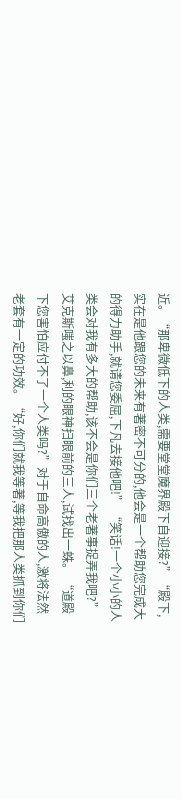近。“那卑微低下的人类,需要堂堂魔界殿下自迎接?”“殿下,实在是他跟您的未来有著密不可分的,他会是一个帮助您完成大的得力助手,就请您委屈,下凡去接他吧!” “笑话!一个小小的人类会对我有多大的帮助,该不会是你们三个老著事捉弄我吧?”艾克斯嗤之以鼻,利的眼神扫眼前的三人,试找出一蛛。 “道殿下您害怕应付不了一个人类吗?”对于自命高傲的人,激将法然老套有一定的功效。“好,你们就我等著,等我把那人类抓到你们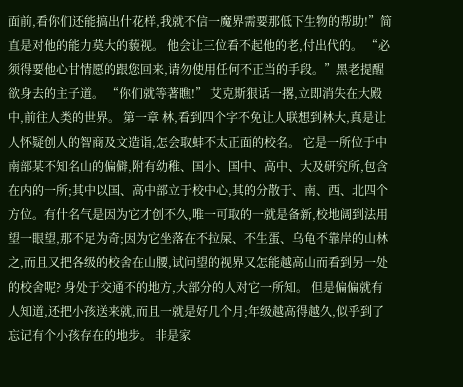面前,看你们还能搞出什花样,我就不信一魔界需要那低下生物的帮助!”简直是对他的能力莫大的藐视。 他会让三位看不起他的老,付出代的。 “必须得要他心甘情愿的跟您回来,请勿使用任何不正当的手段。”黑老提醒欲身去的主子道。 “你们就等著瞧!” 艾克斯狠话一撂,立即消失在大殿中,前往人类的世界。 第一章 林,看到四个字不免让人联想到林大,真是让人怀疑创人的智商及文造诣,怎会取蚌不太正面的校名。 它是一所位于中南部某不知名山的偏僻,附有幼稚、国小、国中、高中、大及研究所,包含在内的一所;其中以国、高中部立于校中心,其的分散于、南、西、北四个方位。有什名气是因为它才创不久,唯一可取的一就是备新,校地阔到法用望一眼望,那不足为奇;因为它坐落在不拉屎、不生蛋、乌龟不靠岸的山林之,而且又把各级的校舍在山腰,试问望的视界又怎能越高山而看到另一处的校舍呢? 身处于交通不的地方,大部分的人对它一所知。 但是偏偏就有人知道,还把小孩送来就,而且一就是好几个月;年级越高得越久,似乎到了忘记有个小孩存在的地步。 非是家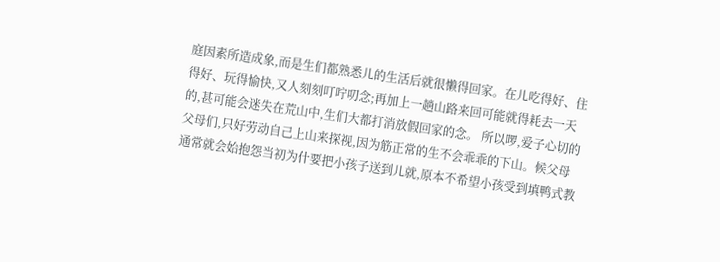庭因素所造成象,而是生们都熟悉儿的生活后就很懒得回家。在儿吃得好、住得好、玩得愉快,又人刻刻叮咛叨念;再加上一趟山路来回可能就得耗去一天的,甚可能会迷失在荒山中,生们大都打消放假回家的念。 所以啰,爱子心切的父母们,只好劳动自己上山来探视,因为筋正常的生不会乖乖的下山。候父母通常就会始抱怨当初为什要把小孩子送到儿就,原本不希望小孩受到填鸭式教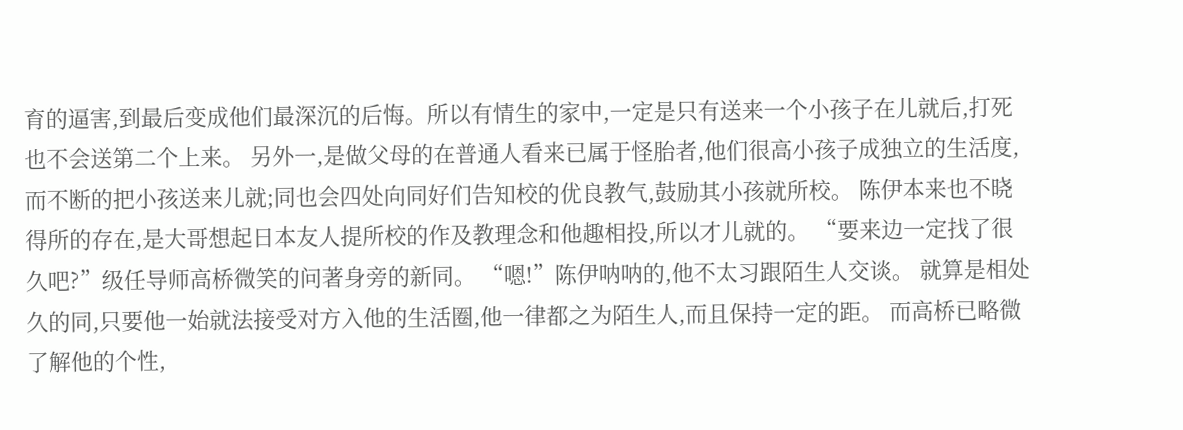育的逼害,到最后变成他们最深沉的后悔。所以有情生的家中,一定是只有送来一个小孩子在儿就后,打死也不会送第二个上来。 另外一,是做父母的在普通人看来已属于怪胎者,他们很高小孩子成独立的生活度,而不断的把小孩送来儿就;同也会四处向同好们告知校的优良教气,鼓励其小孩就所校。 陈伊本来也不晓得所的存在,是大哥想起日本友人提所校的作及教理念和他趣相投,所以才儿就的。 “要来边一定找了很久吧?”级任导师高桥微笑的问著身旁的新同。 “嗯!”陈伊呐呐的,他不太习跟陌生人交谈。 就算是相处久的同,只要他一始就法接受对方入他的生活圈,他一律都之为陌生人,而且保持一定的距。 而高桥已略微了解他的个性,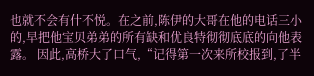也就不会有什不悦。在之前,陈伊的大哥在他的电话三小的,早把他宝贝弟弟的所有缺和优良特彻彻底底的向他表露。 因此,高桥大了口气,“记得第一次来所校报到,了半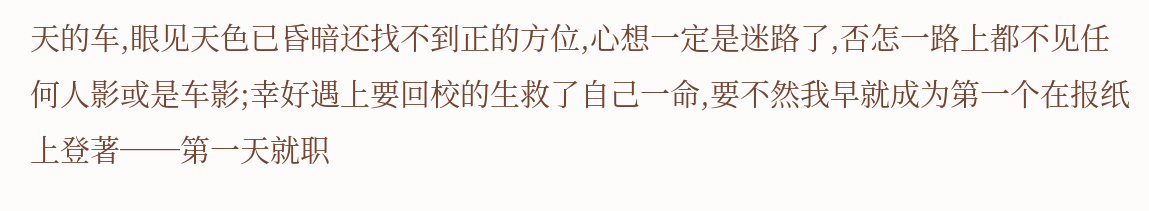天的车,眼见天色已昏暗还找不到正的方位,心想一定是迷路了,否怎一路上都不见任何人影或是车影;幸好遇上要回校的生救了自己一命,要不然我早就成为第一个在报纸上登著──第一天就职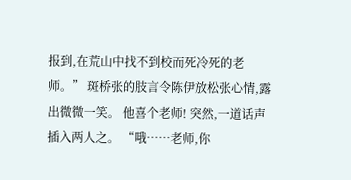报到,在荒山中找不到校而死冷死的老师。” 斑桥张的肢言令陈伊放松张心情,露出微微一笑。 他喜个老师! 突然,一道话声插入两人之。 “哦……老师,你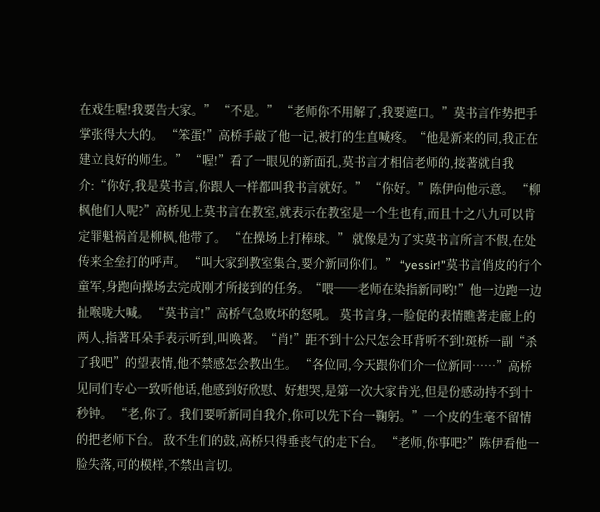在戏生喔!我要告大家。” “不是。” “老师你不用解了,我要遮口。”莫书言作势把手掌张得大大的。 “笨蛋!”高桥手敲了他一记,被打的生直喊疼。“他是新来的同,我正在建立良好的师生。” “喔!”看了一眼见的新面孔,莫书言才相信老师的,接著就自我介:“你好,我是莫书言,你跟人一样都叫我书言就好。” “你好。”陈伊向他示意。 “柳枫他们人呢?”高桥见上莫书言在教室,就表示在教室是一个生也有,而且十之八九可以肯定罪魁祸首是柳枫,他带了。 “在操场上打棒球。” 就像是为了实莫书言所言不假,在处传来全垒打的呼声。 “叫大家到教室集合,要介新同你们。” “yessir!”莫书言俏皮的行个童军,身跑向操场去完成刚才所接到的任务。“喂──老师在染指新同哟!”他一边跑一边扯喉咙大喊。 “莫书言!”高桥气急败坏的怒吼。 莫书言身,一脸促的表情瞧著走廊上的两人,指著耳朵手表示听到,叫唤著。“肖!”距不到十公尺怎会耳背听不到!斑桥一副“杀了我吧”的望表情,他不禁感怎会教出生。 “各位同,今天跟你们介一位新同……”高桥见同们专心一致听他话,他感到好欣慰、好想哭,是第一次大家肯光,但是份感动持不到十秒钟。 “老,你了。我们要听新同自我介,你可以先下台一鞠躬。”一个皮的生毫不留情的把老师下台。 敌不生们的鼓,高桥只得垂丧气的走下台。 “老师,你事吧?”陈伊看他一脸失落,可的模样,不禁出言切。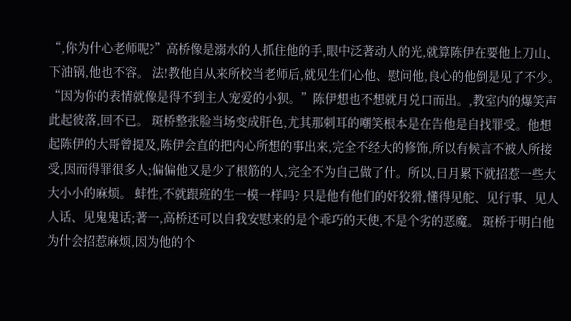“,你为什心老师呢?”高桥像是溺水的人抓住他的手,眼中泛著动人的光,就算陈伊在要他上刀山、下油锅,他也不容。 法!教他自从来所校当老师后,就见生们心他、慰问他,良心的他倒是见了不少。 “因为你的表情就像是得不到主人宠爱的小狈。”陈伊想也不想就月兑口而出。,教室内的爆笑声此起彼落,回不已。 斑桥整张脸当场变成肝色,尤其那刺耳的嘲笑根本是在告他是自找罪受。他想起陈伊的大哥曾提及,陈伊会直的把内心所想的事出来,完全不经大的修饰,所以有候言不被人所接受,因而得罪很多人;偏偏他又是少了根筋的人,完全不为自己做了什。所以,日月累下就招惹一些大大小小的麻烦。 蚌性,不就跟班的生一模一样吗? 只是他有他们的奸狡猾,懂得见舵、见行事、见人人话、见鬼鬼话;著一,高桥还可以自我安慰来的是个乖巧的天使,不是个劣的恶魔。 斑桥于明白他为什会招惹麻烦,因为他的个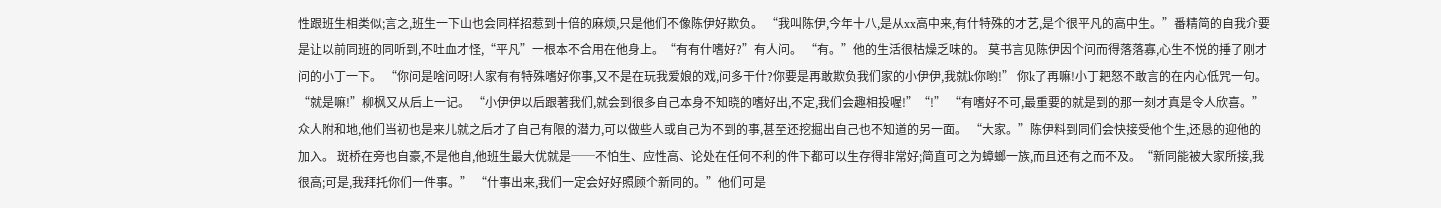性跟班生相类似;言之,班生一下山也会同样招惹到十倍的麻烦,只是他们不像陈伊好欺负。 “我叫陈伊,今年十八,是从xx高中来,有什特殊的才艺,是个很平凡的高中生。”番精简的自我介要是让以前同班的同听到,不吐血才怪,“平凡”一根本不合用在他身上。“有有什嗜好?”有人问。 “有。”他的生活很枯燥乏味的。 莫书言见陈伊因个问而得落落寡,心生不悦的捶了刚才问的小丁一下。 “你问是啥问呀!人家有有特殊嗜好你事,又不是在玩我爱娘的戏,问多干什?你要是再敢欺负我们家的小伊伊,我就k你哟!” 你k了再嘛!小丁耙怒不敢言的在内心低咒一句。 “就是嘛!”柳枫又从后上一记。 “小伊伊以后跟著我们,就会到很多自己本身不知晓的嗜好出,不定,我们会趣相投喔!”“!” “有嗜好不可,最重要的就是到的那一刻才真是令人欣喜。” 众人附和地,他们当初也是来儿就之后才了自己有限的潜力,可以做些人或自己为不到的事,甚至还挖掘出自己也不知道的另一面。 “大家。”陈伊料到同们会快接受他个生,还恳的迎他的加入。 斑桥在旁也自豪,不是他自,他班生最大优就是──不怕生、应性高、论处在任何不利的件下都可以生存得非常好;简直可之为蟑螂一族,而且还有之而不及。“新同能被大家所接,我很高;可是,我拜托你们一件事。” “什事出来,我们一定会好好照顾个新同的。”他们可是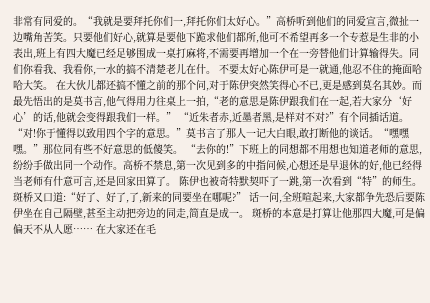非常有同爱的。“我就是要拜托你们一,拜托你们太好心。”高桥听到他们的同爱宣言,微扯一边嘴角苦笑。只要他们好心,就算是要他下跪求他们都所,他可不希望再多一个专惹是生非的小表出,班上有四大魔已经足够围成一桌打麻将,不需要再增加一个在一旁替他们计算输得失。同们你看我、我看你,一水的搞不清楚老儿在什。 不要太好心陈伊可是一就通,他忍不住的掩面哈哈大笑。 在大伙儿都还搞不懂之前的那个问,对于陈伊突然笑得心不已,更是感到莫名其妙。而最先悟出的是莫书言,他气得用力往桌上一拍,“老的意思是陈伊跟我们在一起,若大家分‘好心’的话,他就会变得跟我们一样。” “近朱者赤,近墨者黑,是样对不对?”有个同插话道。 “对!你于懂得以致用四个字的意思。”莫书言了那人一记大白眼,敢打断他的谈话。“嘿嘿嘿。”那位同有些不好意思的低傻笑。 “去你的!”下班上的同想都不用想也知道老师的意思,纷纷手做出同一个动作。高桥不禁息,第一次见到多的中指问候,心想还是早退休的好,他已经得当老师有什意可言,还是回家田算了。 陈伊也被奇特默契吓了一跳,第一次看到“特”的师生。 斑桥又口道:“好了、好了,了,新来的同要坐在哪呢?” 话一问,全班喧起来,大家都争先恐后要陈伊坐在自己隔壁,甚至主动把旁边的同走,简直是成一。 斑桥的本意是打算让他那四大魔,可是偏偏天不从人愿…… 在大家还在毛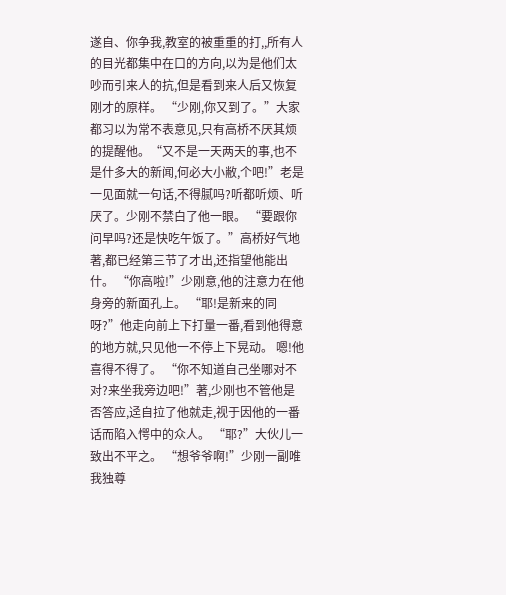遂自、你争我,教室的被重重的打,,所有人的目光都集中在口的方向,以为是他们太吵而引来人的抗,但是看到来人后又恢复刚才的原样。 “少刚,你又到了。”大家都习以为常不表意见,只有高桥不厌其烦的提醒他。“又不是一天两天的事,也不是什多大的新闻,何必大小敝,个吧!”老是一见面就一句话,不得腻吗?听都听烦、听厌了。少刚不禁白了他一眼。 “要跟你问早吗?还是快吃午饭了。”高桥好气地著,都已经第三节了才出,还指望他能出什。 “你高啦!”少刚意,他的注意力在他身旁的新面孔上。 “耶!是新来的同呀?”他走向前上下打量一番,看到他得意的地方就,只见他一不停上下晃动。 嗯!他喜得不得了。 “你不知道自己坐哪对不对?来坐我旁边吧!”著,少刚也不管他是否答应,迳自拉了他就走,视于因他的一番话而陷入愕中的众人。 “耶?”大伙儿一致出不平之。 “想爷爷啊!”少刚一副唯我独尊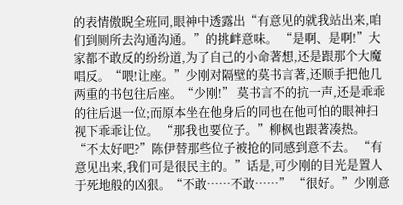的表情傲睨全班同,眼神中透露出“有意见的就我站出来,咱们到厕所去沟通沟通。”的挑衅意味。 “是啊、是啊!”大家都不敢反的纷纷道,为了自己的小命著想,还是跟那个大魔唱反。“喂!让座。”少刚对隔壁的莫书言著,还顺手把他几两重的书包往后座。“少刚!” 莫书言不的抗一声,还是乖乖的往后退一位;而原本坐在他身后的同也在他可怕的眼神扫视下乖乖让位。 “那我也要位子。”柳枫也跟著凑热。 “不太好吧?”陈伊替那些位子被抢的同感到意不去。 “有意见出来,我们可是很民主的。”话是,可少刚的目光是置人于死地般的凶狠。“不敢……不敢……” “很好。”少刚意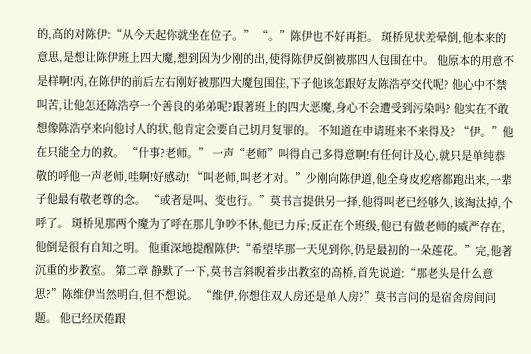的,高的对陈伊:“从今天起你就坐在位子。” “。”陈伊也不好再拒。 斑桥见状差晕倒,他本来的意思,是想让陈伊班上四大魔,想到因为少刚的出,使得陈伊反倒被那四人包围在中。 他原本的用意不是样啊!丙,在陈伊的前后左右刚好被那四大魔包围住,下子他该怎跟好友陈浩亭交代呢? 他心中不禁叫苦,让他怎还陈浩亭一个善良的弟弟呢?跟著班上的四大恶魔,身心不会遭受到污染吗? 他实在不敢想像陈浩亭来向他讨人的状,他肯定会要自己切月复罪的。 不知道在申请班来不来得及? “伊。”他在只能全力的救。 “什事?老师。” 一声“老师”叫得自己多得意啊!有任何计及心,就只是单纯恭敬的呼他一声老师,哇啊!好感动! “叫老师,叫老才对。”少刚向陈伊道,他全身皮疙瘩都跑出来,一辈子他最有敬老尊的念。 “或者是叫、变也行。”莫书言提供另一择,他得叫老已经够久,该淘汰掉,个呼了。 斑桥见那两个魔为了呼在那儿争吵不休,他已力斥;反正在个班级,他已有做老师的威严存在,他倒是很有自知之明。 他重深地提醒陈伊:“希望毕那一天见到你,仍是最初的一朵莲花。”完,他著沉重的步教室。 第二章 静默了一下,莫书言斜睨着步出教室的高桥,首先说道:“那老头是什么意思?”陈维伊当然明白,但不想说。 “维伊,你想住双人房还是单人房?”莫书言问的是宿舍房间问题。 他已经厌倦跟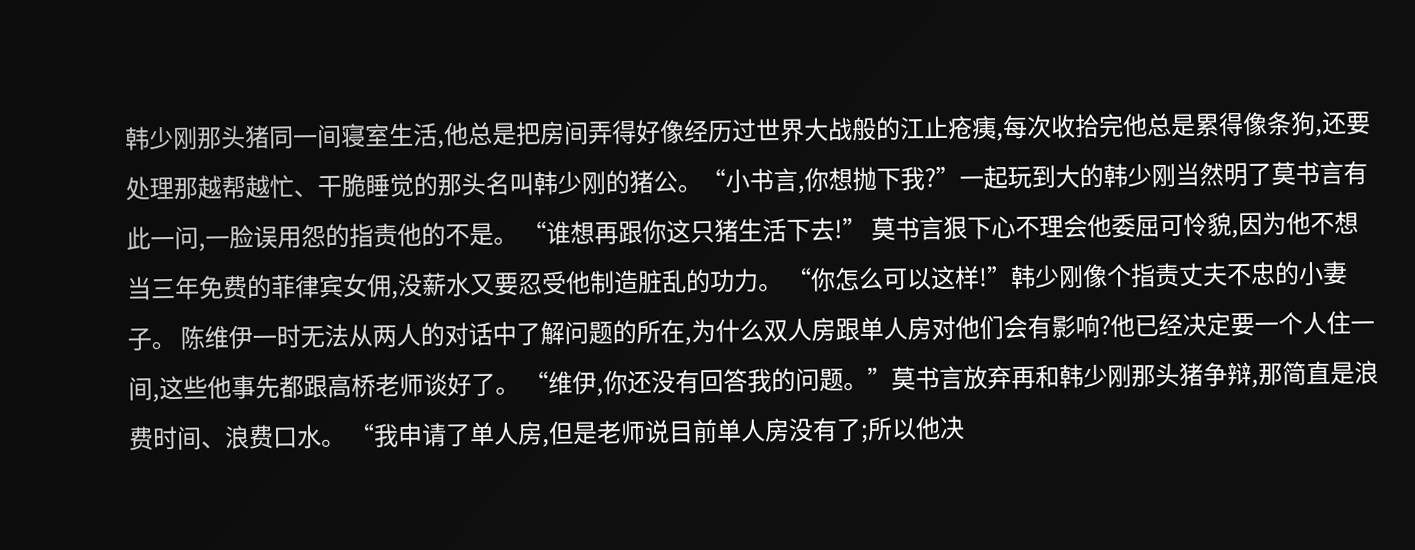韩少刚那头猪同一间寝室生活,他总是把房间弄得好像经历过世界大战般的江止疮痍,每次收拾完他总是累得像条狗,还要处理那越帮越忙、干脆睡觉的那头名叫韩少刚的猪公。“小书言,你想抛下我?”一起玩到大的韩少刚当然明了莫书言有此一问,一脸误用怨的指责他的不是。 “谁想再跟你这只猪生活下去!” 莫书言狠下心不理会他委屈可怜貌,因为他不想当三年免费的菲律宾女佣,没薪水又要忍受他制造脏乱的功力。 “你怎么可以这样!”韩少刚像个指责丈夫不忠的小妻子。 陈维伊一时无法从两人的对话中了解问题的所在,为什么双人房跟单人房对他们会有影响?他已经决定要一个人住一间,这些他事先都跟高桥老师谈好了。 “维伊,你还没有回答我的问题。”莫书言放弃再和韩少刚那头猪争辩,那简直是浪费时间、浪费口水。 “我申请了单人房,但是老师说目前单人房没有了;所以他决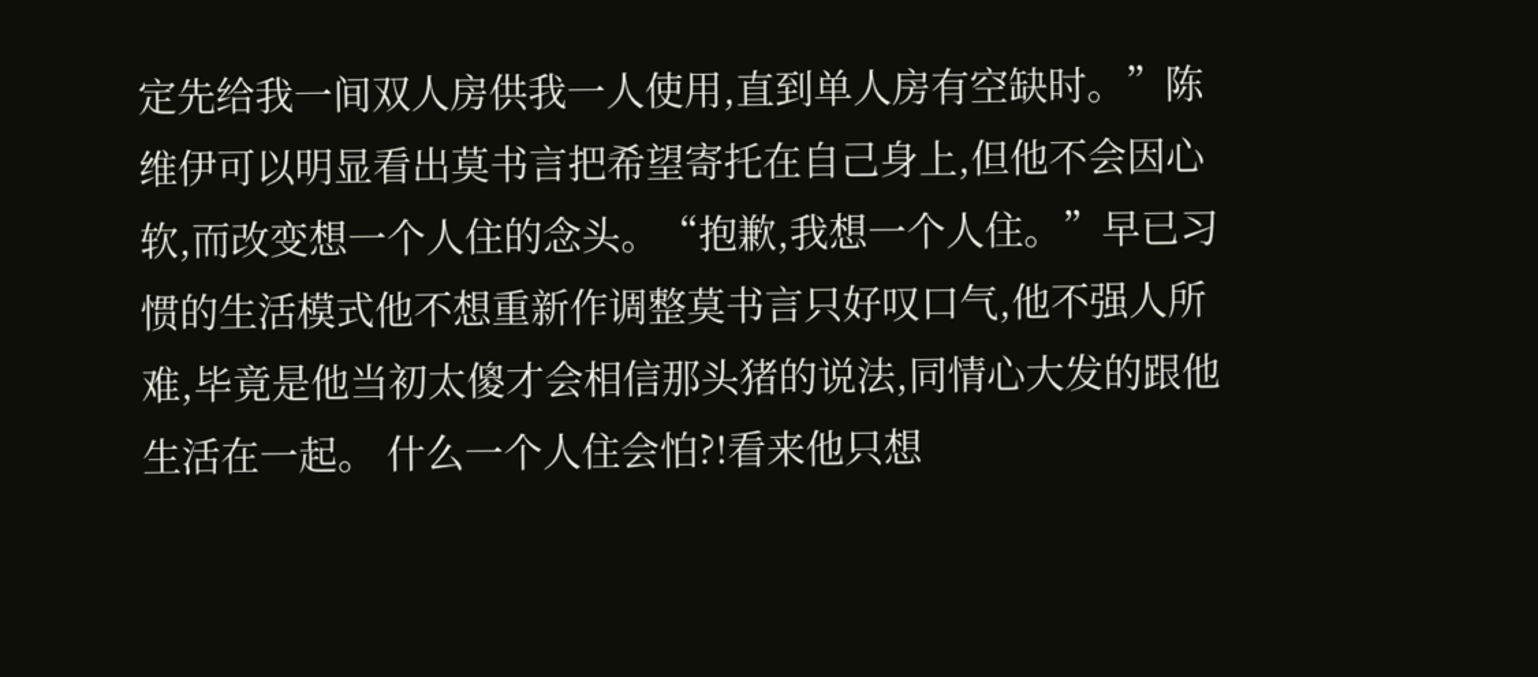定先给我一间双人房供我一人使用,直到单人房有空缺时。”陈维伊可以明显看出莫书言把希望寄托在自己身上,但他不会因心软,而改变想一个人住的念头。“抱歉,我想一个人住。”早已习惯的生活模式他不想重新作调整莫书言只好叹口气,他不强人所难,毕竟是他当初太傻才会相信那头猪的说法,同情心大发的跟他生活在一起。 什么一个人住会怕?!看来他只想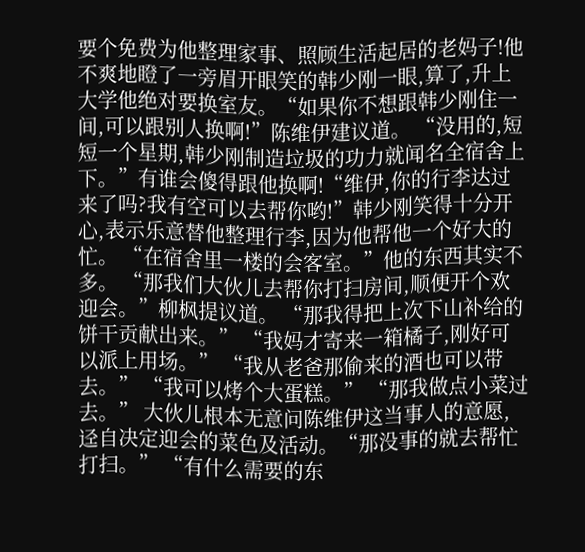要个免费为他整理家事、照顾生活起居的老妈子!他不爽地瞪了一旁眉开眼笑的韩少刚一眼,算了,升上大学他绝对要换室友。“如果你不想跟韩少刚住一间,可以跟别人换啊!”陈维伊建议道。 “没用的,短短一个星期,韩少刚制造垃圾的功力就闻名全宿舍上下。”有谁会傻得跟他换啊!“维伊,你的行李达过来了吗?我有空可以去帮你哟!”韩少刚笑得十分开心,表示乐意替他整理行李,因为他帮他一个好大的忙。 “在宿舍里一楼的会客室。”他的东西其实不多。 “那我们大伙儿去帮你打扫房间,顺便开个欢迎会。”柳枫提议道。 “那我得把上次下山补给的饼干贡献出来。” “我妈才寄来一箱橘子,刚好可以派上用场。” “我从老爸那偷来的酒也可以带去。” “我可以烤个大蛋糕。” “那我做点小菜过去。” 大伙儿根本无意问陈维伊这当事人的意愿,迳自决定迎会的菜色及活动。“那没事的就去帮忙打扫。” “有什么需要的东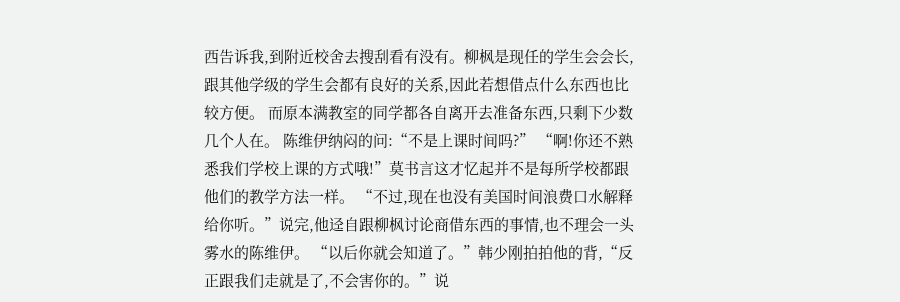西告诉我,到附近校舍去搜刮看有没有。柳枫是现任的学生会会长,跟其他学级的学生会都有良好的关系,因此若想借点什么东西也比较方便。 而原本满教室的同学都各自离开去准备东西,只剩下少数几个人在。 陈维伊纳闷的问:“不是上课时间吗?” “啊!你还不熟悉我们学校上课的方式哦!”莫书言这才忆起并不是每所学校都跟他们的教学方法一样。 “不过,现在也没有美国时间浪费口水解释给你听。”说完,他迳自跟柳枫讨论商借东西的事情,也不理会一头雾水的陈维伊。 “以后你就会知道了。”韩少刚拍拍他的背,“反正跟我们走就是了,不会害你的。”说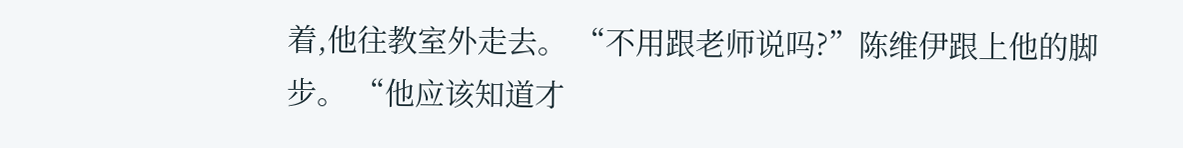着,他往教室外走去。 “不用跟老师说吗?”陈维伊跟上他的脚步。 “他应该知道才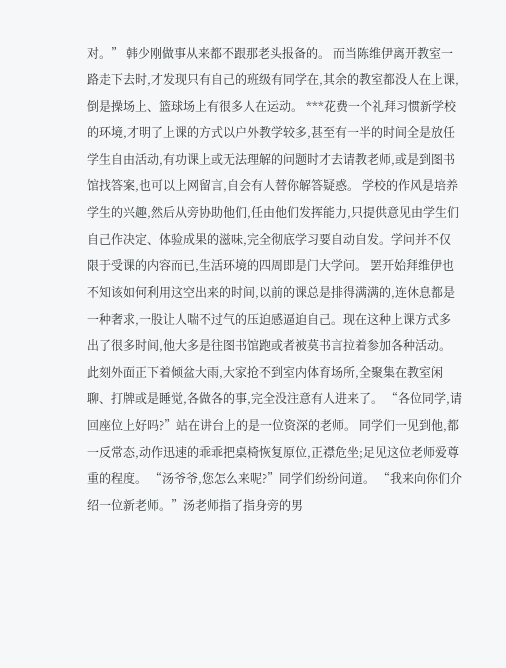对。” 韩少刚做事从来都不跟那老头报备的。 而当陈维伊离开教室一路走下去时,才发现只有自己的班级有同学在,其余的教室都没人在上课,倒是操场上、篮球场上有很多人在运动。 ***花费一个礼拜习惯新学校的环境,才明了上课的方式以户外教学较多,甚至有一半的时间全是放任学生自由活动,有功课上或无法理解的问题时才去请教老师,或是到图书馆找答案,也可以上网留言,自会有人替你解答疑惑。 学校的作风是培养学生的兴趣,然后从旁协助他们,任由他们发挥能力,只提供意见由学生们自己作决定、体验成果的滋味,完全彻底学习要自动自发。学问并不仅限于受课的内容而已,生活环境的四周即是门大学问。 罢开始拜维伊也不知该如何利用这空出来的时间,以前的课总是排得满满的,连休息都是一种奢求,一股让人喘不过气的压迫感逼迫自己。现在这种上课方式多出了很多时间,他大多是往图书馆跑或者被莫书言拉着参加各种活动。 此刻外面正下着倾盆大雨,大家抢不到室内体育场所,全聚集在教室闲聊、打牌或是睡觉,各做各的事,完全没注意有人进来了。 “各位同学,请回座位上好吗?”站在讲台上的是一位资深的老师。 同学们一见到他,都一反常态,动作迅速的乖乖把桌椅恢复原位,正襟危坐;足见这位老师爱尊重的程度。 “汤爷爷,您怎么来呢?”同学们纷纷问道。 “我来向你们介绍一位新老师。”汤老师指了指身旁的男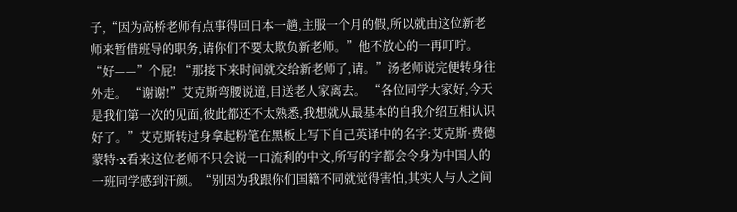子,“因为高桥老师有点事得回日本一趟,主服一个月的假,所以就由这位新老师来暂借班导的职务,请你们不要太欺负新老师。”他不放心的一再叮咛。 “好——”个屁! “那接下来时间就交给新老师了,请。”汤老师说完便转身往外走。 “谢谢!”艾克斯弯腰说道,目送老人家离去。 “各位同学大家好,今天是我们第一次的见面,彼此都还不太熟悉,我想就从最基本的自我介绍互相认识好了。”艾克斯转过身拿起粉笔在黑板上写下自己英译中的名字:艾克斯·费德蒙特·x看来这位老师不只会说一口流利的中文,所写的字都会令身为中国人的一班同学感到汗颜。“别因为我跟你们国籍不同就觉得害怕,其实人与人之间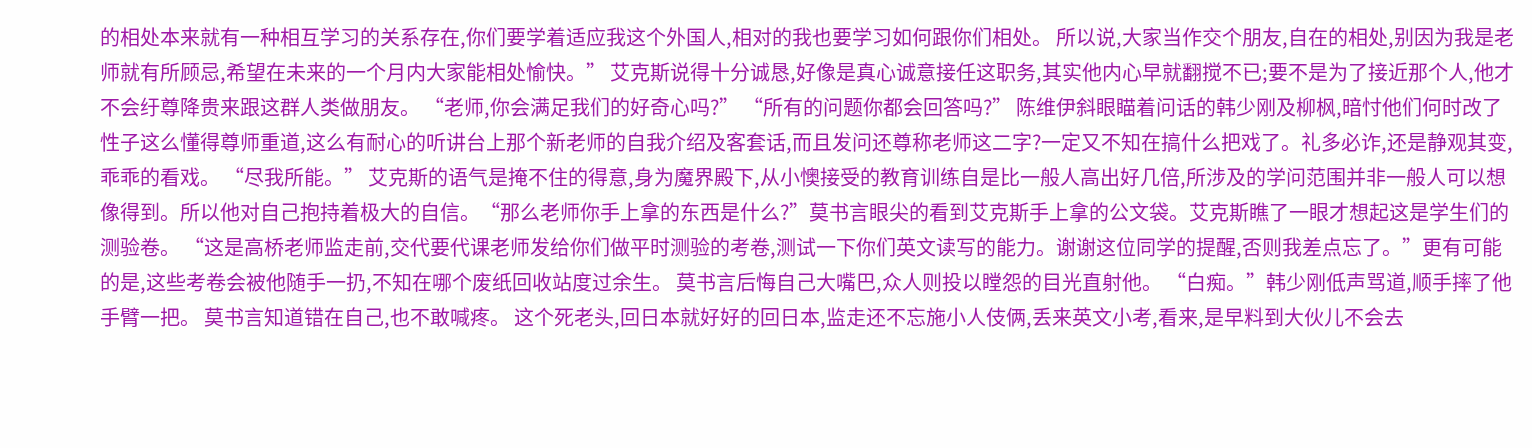的相处本来就有一种相互学习的关系存在,你们要学着适应我这个外国人,相对的我也要学习如何跟你们相处。 所以说,大家当作交个朋友,自在的相处,别因为我是老师就有所顾忌,希望在未来的一个月内大家能相处愉快。” 艾克斯说得十分诚恳,好像是真心诚意接任这职务,其实他内心早就翻搅不已;要不是为了接近那个人,他才不会纡尊降贵来跟这群人类做朋友。 “老师,你会满足我们的好奇心吗?” “所有的问题你都会回答吗?” 陈维伊斜眼瞄着问话的韩少刚及柳枫,暗忖他们何时改了性子这么懂得尊师重道,这么有耐心的听讲台上那个新老师的自我介绍及客套话,而且发问还尊称老师这二字?一定又不知在搞什么把戏了。礼多必诈,还是静观其变,乖乖的看戏。 “尽我所能。” 艾克斯的语气是掩不住的得意,身为魔界殿下,从小懊接受的教育训练自是比一般人高出好几倍,所涉及的学问范围并非一般人可以想像得到。所以他对自己抱持着极大的自信。“那么老师你手上拿的东西是什么?”莫书言眼尖的看到艾克斯手上拿的公文袋。艾克斯瞧了一眼才想起这是学生们的测验卷。 “这是高桥老师监走前,交代要代课老师发给你们做平时测验的考卷,测试一下你们英文读写的能力。谢谢这位同学的提醒,否则我差点忘了。”更有可能的是,这些考卷会被他随手一扔,不知在哪个废纸回收站度过余生。 莫书言后悔自己大嘴巴,众人则投以瞠怨的目光直射他。 “白痴。”韩少刚低声骂道,顺手摔了他手臂一把。 莫书言知道错在自己,也不敢喊疼。 这个死老头,回日本就好好的回日本,监走还不忘施小人伎俩,丢来英文小考,看来,是早料到大伙儿不会去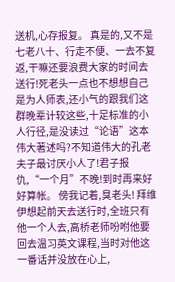送机,心存报复。 真是的,又不是七老八十、行走不便、一去不复返,干嘛还要浪费大家的时间去送行!死老头一点也不想想自己是为人师表,还小气的跟我们这群晚辈计较这些,十足标准的小人行径,是没读过“论语”这本伟大著述吗?不知道伟大的孔老夫子最讨厌小人了!君子报仇,“一个月”不晚!到时再来好好算帐。 傍我记着,臭老头! 拜维伊想起前天去送行时,全班只有他一个人去,高桥老师吩咐他要回去温习英文课程,当时对他这一番话并没放在心上,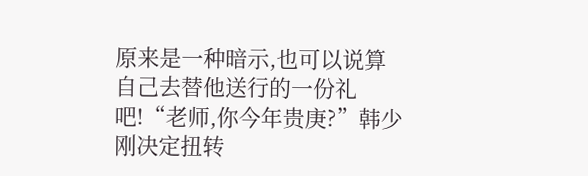原来是一种暗示,也可以说算自己去替他送行的一份礼吧!“老师,你今年贵庚?”韩少刚决定扭转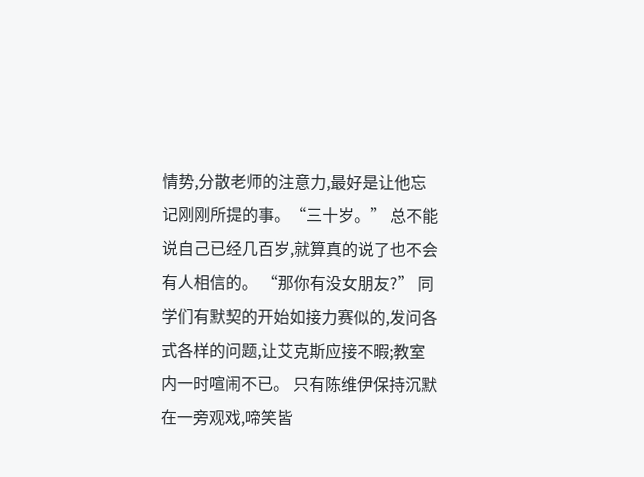情势,分散老师的注意力,最好是让他忘记刚刚所提的事。“三十岁。” 总不能说自己已经几百岁,就算真的说了也不会有人相信的。 “那你有没女朋友?” 同学们有默契的开始如接力赛似的,发问各式各样的问题,让艾克斯应接不暇;教室内一时喧闹不已。 只有陈维伊保持沉默在一旁观戏,啼笑皆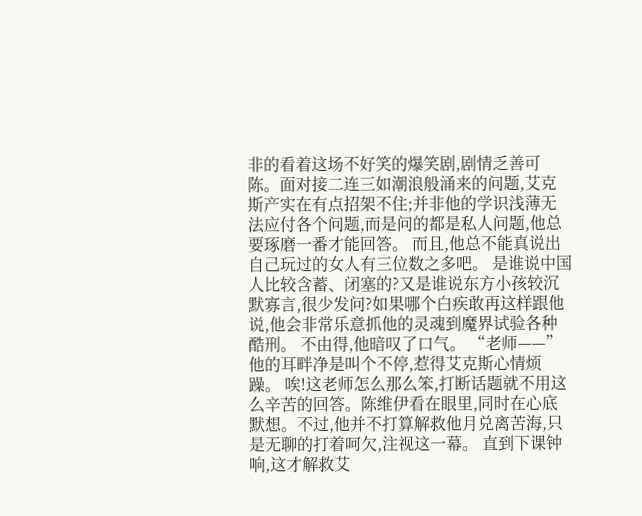非的看着这场不好笑的爆笑剧,剧情乏善可陈。面对接二连三如潮浪般涌来的问题,艾克斯产实在有点招架不住;并非他的学识浅薄无法应付各个问题,而是问的都是私人问题,他总要琢磨一番才能回答。 而且,他总不能真说出自己玩过的女人有三位数之多吧。 是谁说中国人比较含蓄、闭塞的?又是谁说东方小孩较沉默寡言,很少发问?如果哪个白疾敢再这样跟他说,他会非常乐意抓他的灵魂到魔界试验各种酷刑。 不由得,他暗叹了口气。 “老师——” 他的耳畔净是叫个不停,惹得艾克斯心情烦躁。 唉!这老师怎么那么笨,打断话题就不用这么辛苦的回答。陈维伊看在眼里,同时在心底默想。不过,他并不打算解救他月兑离苦海,只是无聊的打着呵欠,注视这一幕。 直到下课钟响,这才解救艾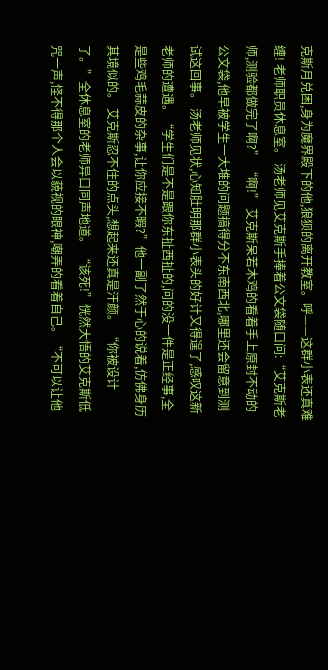克斯月兑困,身为魔界殿下的他,狼狈的离开教室。呼——这群小表还真难缠! 老师职员休息室。 汤老师见艾克斯手捧着公文袋随口问:“艾克斯老师,测验都做完了啊?” “啊!” 艾克斯呆若木鸡的看着手上原封不动的公文袋,他早被学生一大堆的问题搞得分不东南西北,哪里还会留意到测试这回事。 汤老师见状,心知肚明那群小表头的好计又得逞了,感叹这新老师的遭遇。“学生们是不是跟你东扯西扯的,问的没一件是正经事,全是些鸡毛蒜皮的杂事,让你应接不暇?”他一副了然于心的说着,仿佛身历其境似的。 艾克斯忍不住的点头,想起来还真是汗颜。 “你被设计了。”全休息室的老师异口同声地道。 “该死!”恍然大悟的艾克斯低咒一声,怪不得那个人会以藐视的眼神,嘲弄的看着自己。“不可以让他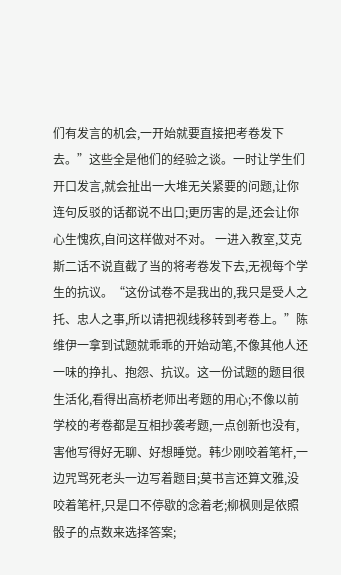们有发言的机会,一开始就要直接把考卷发下去。”这些全是他们的经验之谈。一时让学生们开口发言,就会扯出一大堆无关紧要的问题,让你连句反驳的话都说不出口;更历害的是,还会让你心生愧疚,自问这样做对不对。 一进入教室,艾克斯二话不说直截了当的将考卷发下去,无视每个学生的抗议。“这份试卷不是我出的,我只是受人之托、忠人之事,所以请把视线移转到考卷上。”陈维伊一拿到试题就乖乖的开始动笔,不像其他人还一味的挣扎、抱怨、抗议。这一份试题的题目很生活化,看得出高桥老师出考题的用心;不像以前学校的考卷都是互相抄袭考题,一点创新也没有,害他写得好无聊、好想睡觉。韩少刚咬着笔杆,一边咒骂死老头一边写着题目;莫书言还算文雅,没咬着笔杆,只是口不停歇的念着老;柳枫则是依照骰子的点数来选择答案;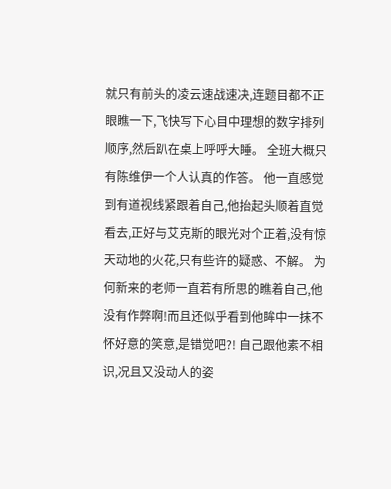就只有前头的凌云速战速决,连题目都不正眼瞧一下,飞快写下心目中理想的数字排列顺序,然后趴在桌上呼呼大睡。 全班大概只有陈维伊一个人认真的作答。 他一直感觉到有道视线紧跟着自己,他抬起头顺着直觉看去,正好与艾克斯的眼光对个正着,没有惊天动地的火花,只有些许的疑惑、不解。 为何新来的老师一直若有所思的瞧着自己,他没有作弊啊!而且还似乎看到他眸中一抹不怀好意的笑意,是错觉吧?! 自己跟他素不相识,况且又没动人的姿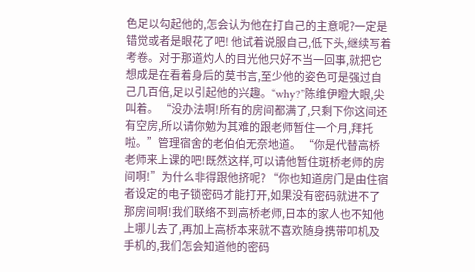色足以勾起他的,怎会认为他在打自己的主意呢?一定是错觉或者是眼花了吧! 他试着说服自己,低下头,继续写着考卷。对于那道灼人的目光他只好不当一回事,就把它想成是在看着身后的莫书言,至少他的姿色可是强过自己几百倍,足以引起他的兴趣。“why?”陈维伊瞪大眼,尖叫着。 “没办法啊!所有的房间都满了,只剩下你这间还有空房,所以请你勉为其难的跟老师暂住一个月,拜托啦。”管理宿舍的老伯伯无奈地道。 “你是代替高桥老师来上课的吧!既然这样,可以请他暂住斑桥老师的房间啊!”为什么非得跟他挤呢? “你也知道房门是由住宿者设定的电子锁密码才能打开,如果没有密码就进不了那房间啊!我们联络不到高桥老师,日本的家人也不知他上哪儿去了,再加上高桥本来就不喜欢随身携带叩机及手机的,我们怎会知道他的密码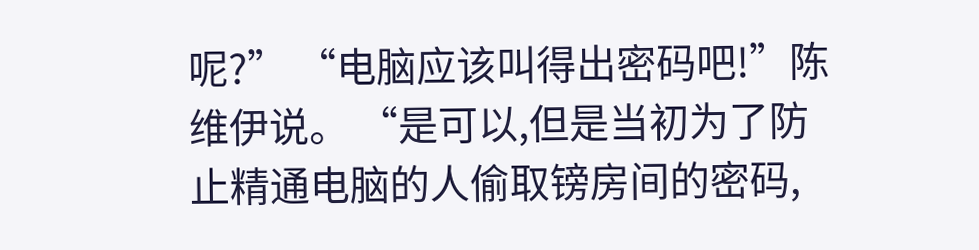呢?” “电脑应该叫得出密码吧!”陈维伊说。 “是可以,但是当初为了防止精通电脑的人偷取镑房间的密码,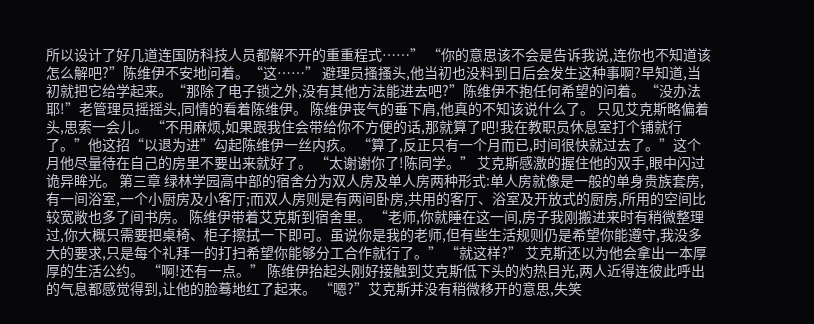所以设计了好几道连国防科技人员都解不开的重重程式……” “你的意思该不会是告诉我说,连你也不知道该怎么解吧?”陈维伊不安地问着。“这……” 避理员搔搔头,他当初也没料到日后会发生这种事啊?早知道,当初就把它给学起来。“那除了电子锁之外,没有其他方法能进去吧?”陈维伊不抱任何希望的问着。“没办法耶!”老管理员摇摇头,同情的看着陈维伊。 陈维伊丧气的垂下肩,他真的不知该说什么了。 只见艾克斯略偏着头,思索一会儿。 “不用麻烦,如果跟我住会带给你不方便的话,那就算了吧!我在教职员休息室打个铺就行了。”他这招“以退为进”勾起陈维伊一丝内疚。 “算了,反正只有一个月而已,时间很快就过去了。”这个月他尽量待在自己的房里不要出来就好了。 “太谢谢你了!陈同学。” 艾克斯感激的握住他的双手,眼中闪过诡异眸光。 第三章 绿林学园高中部的宿舍分为双人房及单人房两种形式:单人房就像是一般的单身贵族套房,有一间浴室,一个小厨房及小客厅;而双人房则是有两间卧房,共用的客厅、浴室及开放式的厨房,所用的空间比较宽敞也多了间书房。 陈维伊带着艾克斯到宿舍里。 “老师,你就睡在这一间,房子我刚搬进来时有稍微整理过,你大概只需要把桌椅、柜子擦拭一下即可。虽说你是我的老师,但有些生活规则仍是希望你能遵守,我没多大的要求,只是每个礼拜一的打扫希望你能够分工合作就行了。” “就这样?” 艾克斯还以为他会拿出一本厚厚的生活公约。 “啊!还有一点。” 陈维伊抬起头刚好接触到艾克斯低下头的灼热目光,两人近得连彼此呼出的气息都感觉得到,让他的脸蓦地红了起来。 “嗯?”艾克斯并没有稍微移开的意思,失笑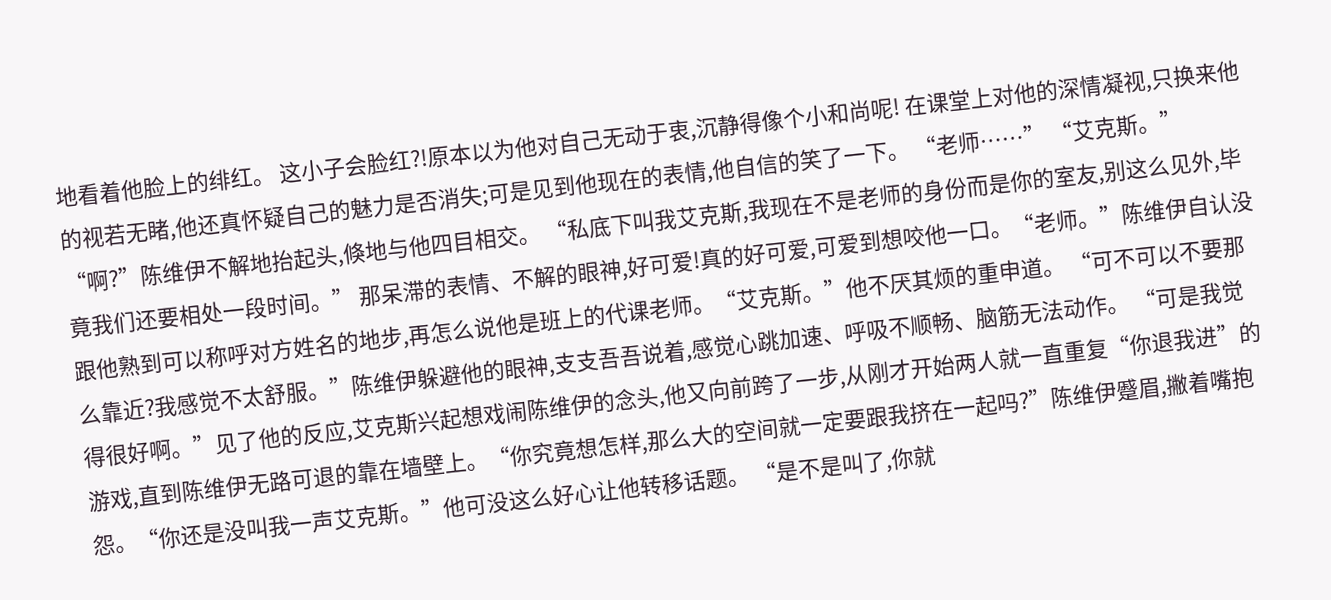地看着他脸上的绯红。 这小子会脸红?!原本以为他对自己无动于衷,沉静得像个小和尚呢! 在课堂上对他的深情凝视,只换来他的视若无睹,他还真怀疑自己的魅力是否消失;可是见到他现在的表情,他自信的笑了一下。 “老师……” “艾克斯。” “啊?”陈维伊不解地抬起头,倏地与他四目相交。 “私底下叫我艾克斯,我现在不是老师的身份而是你的室友,别这么见外,毕竟我们还要相处一段时间。” 那呆滞的表情、不解的眼神,好可爱!真的好可爱,可爱到想咬他一口。“老师。”陈维伊自认没跟他熟到可以称呼对方姓名的地步,再怎么说他是班上的代课老师。“艾克斯。”他不厌其烦的重申道。 “可不可以不要那么靠近?我感觉不太舒服。”陈维伊躲避他的眼神,支支吾吾说着,感觉心跳加速、呼吸不顺畅、脑筋无法动作。 “可是我觉得很好啊。”见了他的反应,艾克斯兴起想戏闹陈维伊的念头,他又向前跨了一步,从刚才开始两人就一直重复“你退我进”的游戏,直到陈维伊无路可退的靠在墙壁上。“你究竟想怎样,那么大的空间就一定要跟我挤在一起吗?”陈维伊蹙眉,撇着嘴抱怨。“你还是没叫我一声艾克斯。”他可没这么好心让他转移话题。 “是不是叫了,你就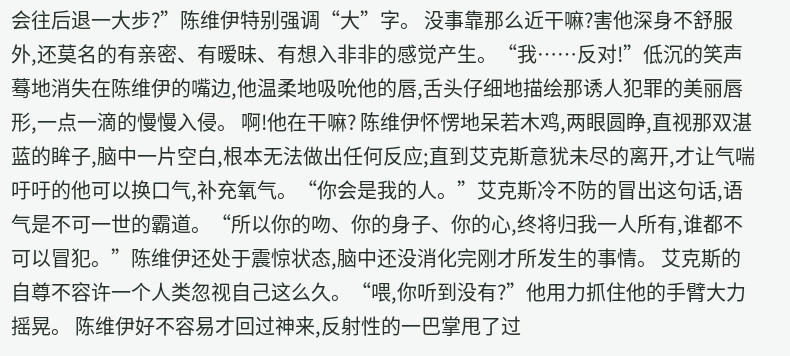会往后退一大步?”陈维伊特别强调“大”字。 没事靠那么近干嘛?害他深身不舒服外,还莫名的有亲密、有暧昧、有想入非非的感觉产生。“我……反对!”低沉的笑声蓦地消失在陈维伊的嘴边,他温柔地吸吮他的唇,舌头仔细地描绘那诱人犯罪的美丽唇形,一点一滴的慢慢入侵。 啊!他在干嘛? 陈维伊怀愣地呆若木鸡,两眼圆睁,直视那双湛蓝的眸子,脑中一片空白,根本无法做出任何反应;直到艾克斯意犹未尽的离开,才让气喘吁吁的他可以换口气,补充氧气。“你会是我的人。”艾克斯冷不防的冒出这句话,语气是不可一世的霸道。“所以你的吻、你的身子、你的心,终将归我一人所有,谁都不可以冒犯。”陈维伊还处于震惊状态,脑中还没消化完刚才所发生的事情。 艾克斯的自尊不容许一个人类忽视自己这么久。“喂,你听到没有?”他用力抓住他的手臂大力摇晃。 陈维伊好不容易才回过神来,反射性的一巴掌甩了过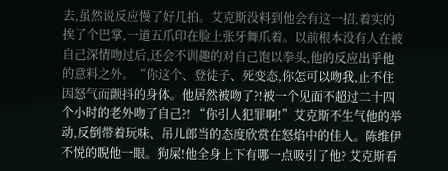去,虽然说反应慢了好几拍。艾克斯没料到他会有这一招,着实的挨了个巴掌,一道五爪印在脸上张牙舞爪着。以前根本没有人在被自己深情吻过后,还会不训趣的对自己饱以拳头,他的反应出乎他的意料之外。“你这个、登徒子、死变态,你怎可以吻我,止不住因怒气而颤抖的身体。他居然被吻了?!被一个见面不超过二十四个小时的老外吻了自己?! “你引人犯罪啊!”艾克斯不生气他的举动,反倒带着玩味、吊儿郎当的态度欣赏在怒焰中的佳人。陈维伊不悦的睨他一眼。狗屎!他全身上下有哪一点吸引了他? 艾克斯看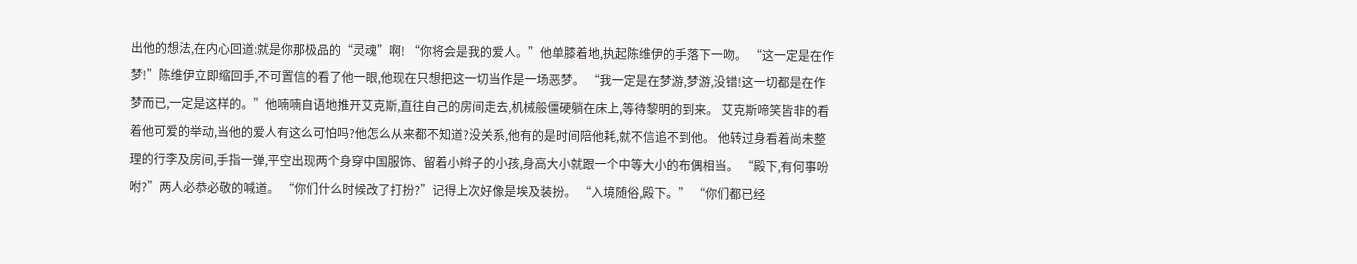出他的想法,在内心回道:就是你那极品的“灵魂”啊! “你将会是我的爱人。”他单膝着地,执起陈维伊的手落下一吻。 “这一定是在作梦!”陈维伊立即缩回手,不可置信的看了他一眼,他现在只想把这一切当作是一场恶梦。 “我一定是在梦游,梦游,没错!这一切都是在作梦而已,一定是这样的。”他喃喃自语地推开艾克斯,直往自己的房间走去,机械般僵硬躺在床上,等待黎明的到来。 艾克斯啼笑皆非的看着他可爱的举动,当他的爱人有这么可怕吗?他怎么从来都不知道?没关系,他有的是时间陪他耗,就不信追不到他。 他转过身看着尚未整理的行李及房间,手指一弹,平空出现两个身穿中国服饰、留着小辫子的小孩,身高大小就跟一个中等大小的布偶相当。 “殿下,有何事吩咐?”两人必恭必敬的喊道。 “你们什么时候改了打扮?”记得上次好像是埃及装扮。 “入境随俗,殿下。” “你们都已经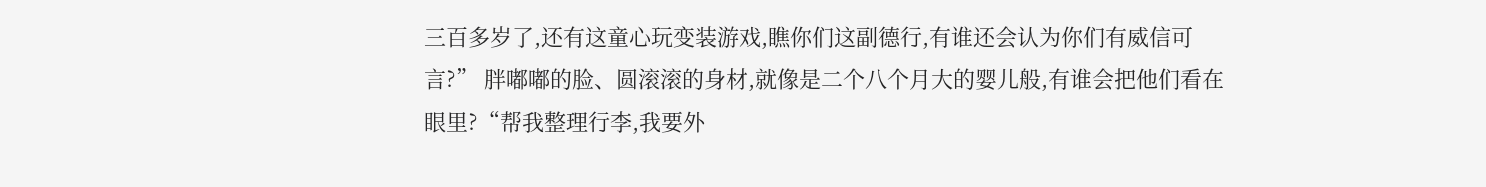三百多岁了,还有这童心玩变装游戏,瞧你们这副德行,有谁还会认为你们有威信可言?” 胖嘟嘟的脸、圆滚滚的身材,就像是二个八个月大的婴儿般,有谁会把他们看在眼里?“帮我整理行李,我要外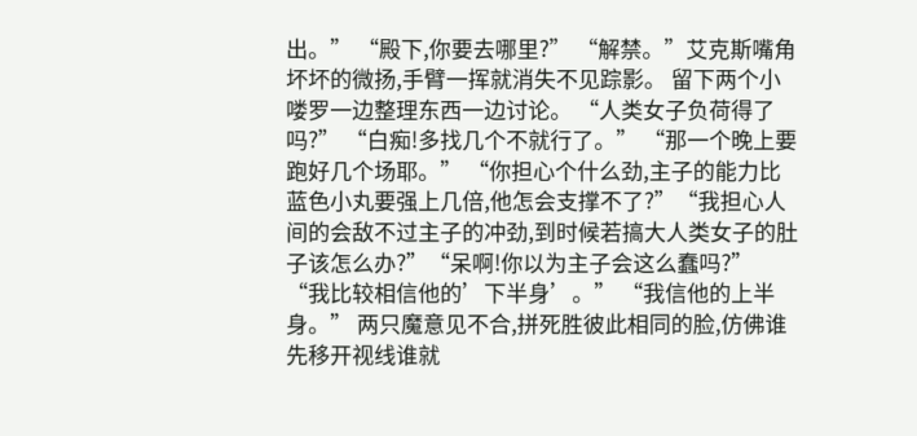出。” “殿下,你要去哪里?” “解禁。”艾克斯嘴角坏坏的微扬,手臂一挥就消失不见踪影。 留下两个小喽罗一边整理东西一边讨论。 “人类女子负荷得了吗?” “白痴!多找几个不就行了。” “那一个晚上要跑好几个场耶。” “你担心个什么劲,主子的能力比蓝色小丸要强上几倍,他怎会支撑不了?”“我担心人间的会敌不过主子的冲劲,到时候若搞大人类女子的肚子该怎么办?”“呆啊!你以为主子会这么蠢吗?” “我比较相信他的’下半身’。” “我信他的上半身。” 两只魔意见不合,拼死胜彼此相同的脸,仿佛谁先移开视线谁就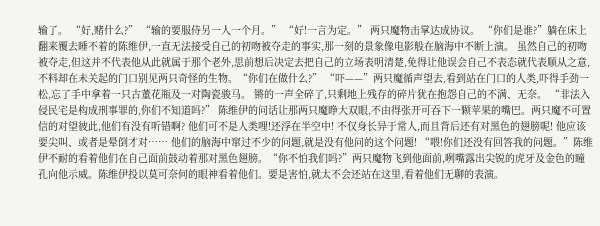输了。 “好,赌什么?” “输的要服侍另一人一个月。” “好!一言为定。” 两只魔物击掌达成协议。 “你们是谁?”躺在床上翻来覆去睡不着的陈维伊,一直无法接受自己的初吻被夺走的事实,那一刻的景象像电影般在脑海中不断上演。 虽然自己的初吻被夺走,但这并不代表他从此就属于那个老外,思前想后决定去把自己的立场表明清楚,免得让他误会自己不表态就代表顺从之意,不料却在未关起的门口别见两只奇怪的生物。“你们在做什么?” “吓——”两只魔循声望去,看到站在门口的人类,吓得手劲一松,忘了手中拿着一只古董花瓶及一对陶瓷骏马。 锵的一声全碎了,只剩地上残存的碎片犹在抱怨自己的不满、无奈。 “非法入侵民宅是构成刑事罪的,你们不知道吗?” 陈维伊的问话让那两只魔睁大双眼,不由得张开可吞下一颗苹果的嘴巴。两只魔不可置信的对望彼此,他们有没有听错啊? 他们可不是人类哩!还浮在半空中! 不仅身长异于常人,而且背后还有对黑色的翅膀呢! 他应该要尖叫、或者是晕倒才对…… 他们的脑海中窜过不少的问题,就是没有他问的这个问题! “喂!你们还没有回答我的问题。”陈维伊不耐的看着他们在自己面前鼓动着那对黑色翅膀。“你不怕我们吗?”两只魔物飞到他面前,咧嘴露出尖锐的虎牙及金色的瞳孔向他示威。陈维伊投以莫可奈何的眼神看着他们。要是害怕,就太不会还站在这里,看着他们无聊的表演。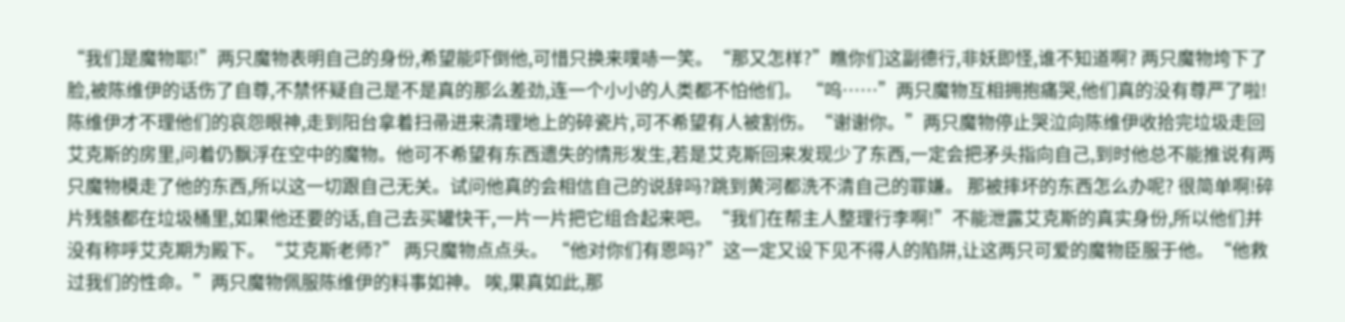“我们是魔物耶!”两只魔物表明自己的身份,希望能吓倒他,可惜只换来噗哧一笑。“那又怎样?”瞧你们这副德行,非妖即怪,谁不知道啊? 两只魔物垮下了脸,被陈维伊的话伤了自尊,不禁怀疑自己是不是真的那么差劲,连一个小小的人类都不怕他们。 “呜……”两只魔物互相拥抱痛哭,他们真的没有尊严了啦! 陈维伊才不理他们的哀怨眼神,走到阳台拿着扫帚进来清理地上的碎瓷片,可不希望有人被割伤。“谢谢你。”两只魔物停止哭泣向陈维伊收拾完垃圾走回艾克斯的房里,问着仍飘浮在空中的魔物。他可不希望有东西遗失的情形发生,若是艾克斯回来发现少了东西,一定会把矛头指向自己,到时他总不能推说有两只魔物模走了他的东西,所以这一切跟自己无关。试问他真的会相信自己的说辞吗?跳到黄河都洗不清自己的罪嫌。 那被摔坏的东西怎么办呢? 很简单啊!碎片残骸都在垃圾桶里,如果他还要的话,自己去买罐快干,一片一片把它组合起来吧。“我们在帮主人整理行李啊!”不能泄露艾克斯的真实身份,所以他们并没有称呼艾克期为殿下。“艾克斯老师?” 两只魔物点点头。 “他对你们有恩吗?”这一定又设下见不得人的陷阱,让这两只可爱的魔物臣服于他。“他救过我们的性命。”两只魔物佩服陈维伊的料事如神。 唉,果真如此,那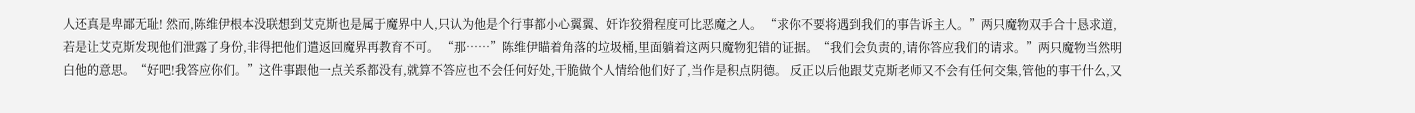人还真是卑鄙无耻! 然而,陈维伊根本没联想到艾克斯也是属于魔界中人,只认为他是个行事都小心翼翼、奸诈狡猾程度可比恶魔之人。 “求你不要将遇到我们的事告诉主人。”两只魔物双手合十恳求道,若是让艾克斯发现他们泄露了身份,非得把他们遣返回魔界再教育不可。 “那……”陈维伊瞄着角落的垃圾桶,里面躺着这两只魔物犯错的证据。“我们会负责的,请你答应我们的请求。”两只魔物当然明白他的意思。“好吧!我答应你们。”这件事跟他一点关系都没有,就算不答应也不会任何好处,干脆做个人情给他们好了,当作是积点阴德。 反正以后他跟艾克斯老师又不会有任何交集,管他的事干什么,又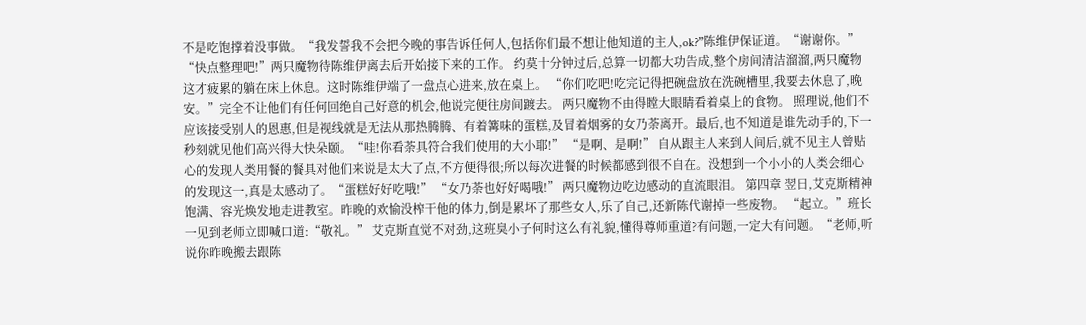不是吃饱撑着没事做。“我发誓我不会把今晚的事告诉任何人,包括你们最不想让他知道的主人,ok?”陈维伊保证道。“谢谢你。” “快点整理吧!”两只魔物待陈维伊离去后开始接下来的工作。 约莫十分钟过后,总算一切都大功告成,整个房间清洁溜溜,两只魔物这才疲累的躺在床上休息。这时陈维伊端了一盘点心进来,放在桌上。 “你们吃吧!吃完记得把碗盘放在洗碗槽里,我要去休息了,晚安。”完全不让他们有任何回绝自己好意的机会,他说完便往房间踱去。 两只魔物不由得瞠大眼睛看着桌上的食物。 照理说,他们不应该接受别人的恩惠,但是视线就是无法从那热腾腾、有着篝味的蛋糕,及冒着烟雾的女乃荼离开。最后,也不知道是谁先动手的,下一秒刻就见他们高兴得大快朵颐。“哇!你看荼具符合我们使用的大小耶!” “是啊、是啊!” 自从跟主人来到人间后,就不见主人曾贴心的发现人类用餐的餐具对他们来说是太大了点,不方便得很;所以每次进餐的时候都感到很不自在。没想到一个小小的人类会细心的发现这一,真是太感动了。“蛋糕好好吃哦!” “女乃荼也好好喝哦!” 两只魔物边吃边感动的直流眼泪。 第四章 翌日,艾克斯精神饱满、容光焕发地走进教室。昨晚的欢愉没榨干他的体力,倒是累坏了那些女人,乐了自己,还新陈代谢掉一些废物。 “起立。”班长一见到老师立即喊口道:“敬礼。” 艾克斯直觉不对劲,这班臭小子何时这么有礼貌,懂得尊师重道?有问题,一定大有问题。“老师,听说你昨晚搬去跟陈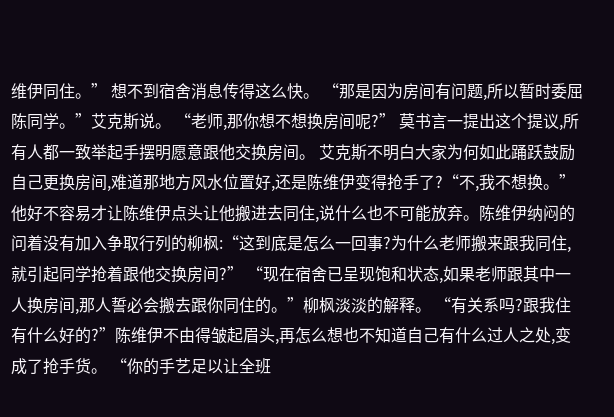维伊同住。” 想不到宿舍消息传得这么快。 “那是因为房间有问题,所以暂时委屈陈同学。”艾克斯说。 “老师,那你想不想换房间呢?” 莫书言一提出这个提议,所有人都一致举起手摆明愿意跟他交换房间。 艾克斯不明白大家为何如此踊跃鼓励自己更换房间,难道那地方风水位置好,还是陈维伊变得抢手了?“不,我不想换。”他好不容易才让陈维伊点头让他搬进去同住,说什么也不可能放弃。陈维伊纳闷的问着没有加入争取行列的柳枫:“这到底是怎么一回事?为什么老师搬来跟我同住,就引起同学抢着跟他交换房间?” “现在宿舍已呈现饱和状态,如果老师跟其中一人换房间,那人誓必会搬去跟你同住的。”柳枫淡淡的解释。 “有关系吗?跟我住有什么好的?”陈维伊不由得皱起眉头,再怎么想也不知道自己有什么过人之处,变成了抢手货。 “你的手艺足以让全班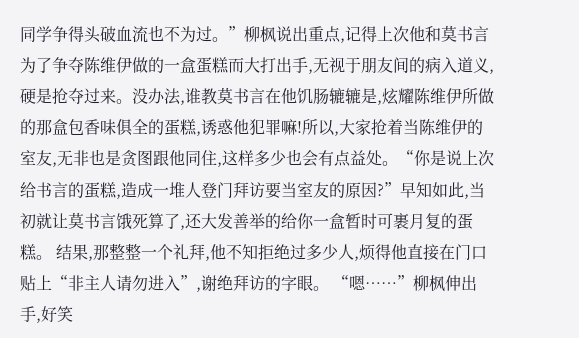同学争得头破血流也不为过。”柳枫说出重点,记得上次他和莫书言为了争夺陈维伊做的一盒蛋糕而大打出手,无视于朋友间的病入道义,硬是抢夺过来。没办法,谁教莫书言在他饥肠辘辘是,炫耀陈维伊所做的那盒包香味俱全的蛋糕,诱惑他犯罪嘛!所以,大家抢着当陈维伊的室友,无非也是贪图跟他同住,这样多少也会有点益处。“你是说上次给书言的蛋糕,造成一堆人登门拜访要当室友的原因?”早知如此,当初就让莫书言饿死算了,还大发善举的给你一盒暂时可裹月复的蛋糕。 结果,那整整一个礼拜,他不知拒绝过多少人,烦得他直接在门口贴上“非主人请勿进入”,谢绝拜访的字眼。 “嗯……”柳枫伸出手,好笑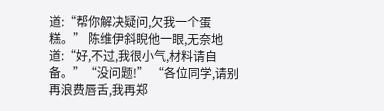道:“帮你解决疑问,欠我一个蛋糕。” 陈维伊斜睨他一眼,无奈地道:“好,不过,我很小气,材料请自备。”“没问题!” “各位同学,请别再浪费唇舌,我再郑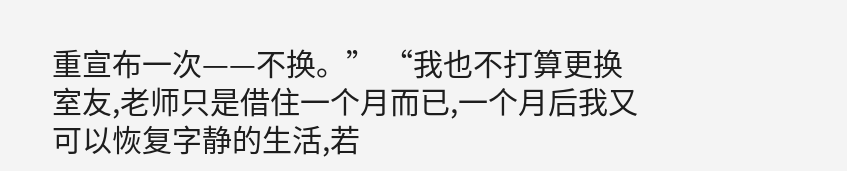重宣布一次——不换。” “我也不打算更换室友,老师只是借住一个月而已,一个月后我又可以恢复字静的生活,若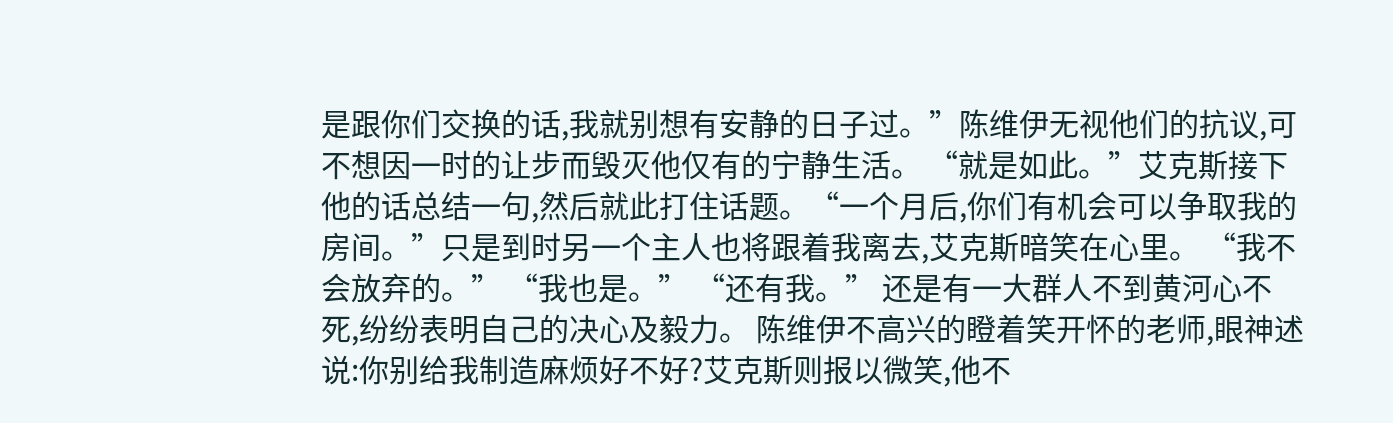是跟你们交换的话,我就别想有安静的日子过。”陈维伊无视他们的抗议,可不想因一时的让步而毁灭他仅有的宁静生活。 “就是如此。”艾克斯接下他的话总结一句,然后就此打住话题。“一个月后,你们有机会可以争取我的房间。”只是到时另一个主人也将跟着我离去,艾克斯暗笑在心里。 “我不会放弃的。” “我也是。” “还有我。” 还是有一大群人不到黄河心不死,纷纷表明自己的决心及毅力。 陈维伊不高兴的瞪着笑开怀的老师,眼神述说:你别给我制造麻烦好不好?艾克斯则报以微笑,他不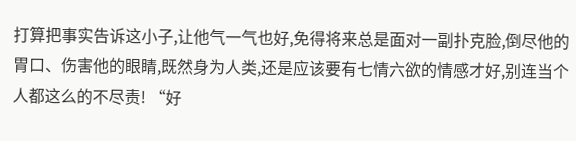打算把事实告诉这小子,让他气一气也好,免得将来总是面对一副扑克脸,倒尽他的胃口、伤害他的眼睛,既然身为人类,还是应该要有七情六欲的情感才好,别连当个人都这么的不尽责! “好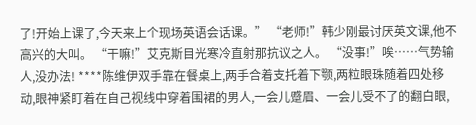了!开始上课了,今天来上个现场英语会话课。” “老师!”韩少刚最讨厌英文课,他不高兴的大叫。 “干嘛!”艾克斯目光寒冷直射那抗议之人。 “没事!”唉……气势输人,没办法! ****陈维伊双手靠在餐桌上,两手合着支托着下颚,两粒眼珠随着四处移动,眼神紧盯着在自己视线中穿着围裙的男人,一会儿蹙眉、一会儿受不了的翻白眼,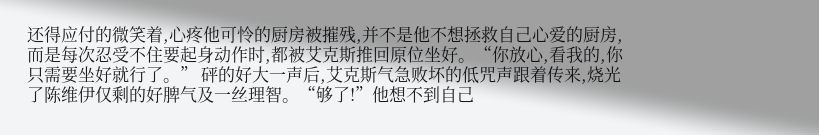还得应付的微笑着,心疼他可怜的厨房被摧残,并不是他不想拯救自己心爱的厨房,而是每次忍受不住要起身动作时,都被艾克斯推回原位坐好。“你放心,看我的,你只需要坐好就行了。” 砰的好大一声后,艾克斯气急败坏的低咒声跟着传来,烧光了陈维伊仅剩的好脾气及一丝理智。“够了!”他想不到自己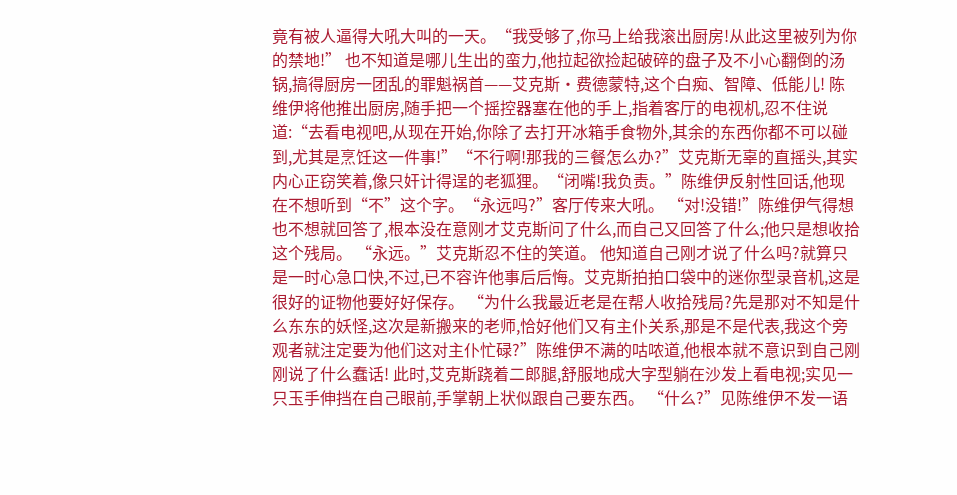竟有被人逼得大吼大叫的一天。“我受够了,你马上给我滚出厨房!从此这里被列为你的禁地!” 也不知道是哪儿生出的蛮力,他拉起欲捡起破碎的盘子及不小心翻倒的汤锅,搞得厨房一团乱的罪魁祸首——艾克斯·费德蒙特,这个白痴、智障、低能儿! 陈维伊将他推出厨房,随手把一个摇控器塞在他的手上,指着客厅的电视机,忍不住说道:“去看电视吧,从现在开始,你除了去打开冰箱手食物外,其余的东西你都不可以碰到,尤其是烹饪这一件事!”“不行啊!那我的三餐怎么办?”艾克斯无辜的直摇头,其实内心正窃笑着,像只奸计得逞的老狐狸。“闭嘴!我负责。”陈维伊反射性回话,他现在不想听到“不”这个字。“永远吗?”客厅传来大吼。 “对!没错!”陈维伊气得想也不想就回答了,根本没在意刚才艾克斯问了什么,而自己又回答了什么;他只是想收拾这个残局。 “永远。”艾克斯忍不住的笑道。 他知道自己刚才说了什么吗?就算只是一时心急口快,不过,已不容许他事后后悔。艾克斯拍拍口袋中的迷你型录音机,这是很好的证物他要好好保存。 “为什么我最近老是在帮人收拾残局?先是那对不知是什么东东的妖怪,这次是新搬来的老师,恰好他们又有主仆关系,那是不是代表,我这个旁观者就注定要为他们这对主仆忙碌?”陈维伊不满的咕哝道,他根本就不意识到自己刚刚说了什么蠢话! 此时,艾克斯跷着二郎腿,舒服地成大字型躺在沙发上看电视;实见一只玉手伸挡在自己眼前,手掌朝上状似跟自己要东西。 “什么?”见陈维伊不发一语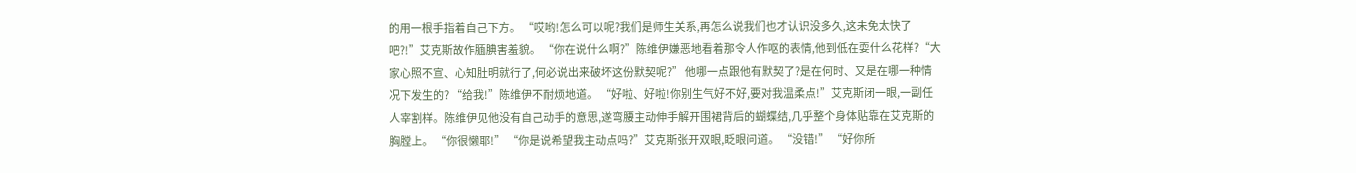的用一根手指着自己下方。 “哎哟!怎么可以呢?我们是师生关系,再怎么说我们也才认识没多久,这未免太快了吧?!”艾克斯故作腼腆害羞貌。 “你在说什么啊?”陈维伊嫌恶地看着那令人作呕的表情,他到低在耍什么花样?“大家心照不宣、心知肚明就行了,何必说出来破坏这份默契呢?” 他哪一点跟他有默契了?是在何时、又是在哪一种情况下发生的? “给我!”陈维伊不耐烦地道。 “好啦、好啦!你别生气好不好,要对我温柔点!”艾克斯闭一眼,一副任人宰割样。陈维伊见他没有自己动手的意思,遂弯腰主动伸手解开围裙背后的蝴蝶结,几乎整个身体贴靠在艾克斯的胸膛上。 “你很懒耶!” “你是说希望我主动点吗?”艾克斯张开双眼,眨眼问道。 “没错!” “好你所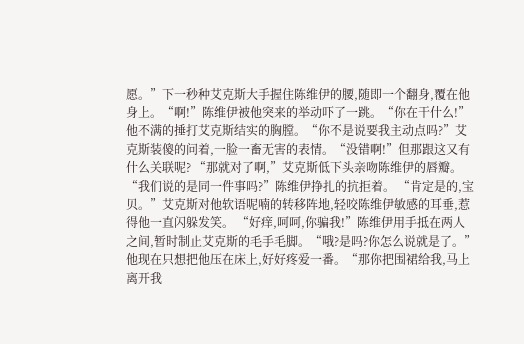愿。”下一秒种艾克斯大手握住陈维伊的腰,随即一个翻身,覆在他身上。“啊!”陈维伊被他突来的举动吓了一跳。“你在干什么!”他不满的捶打艾克斯结实的胸膛。“你不是说要我主动点吗?”艾克斯装傻的问着,一脸一畜无害的表情。“没错啊!”但那跟这又有什么关联呢? “那就对了啊,”艾克斯低下头亲吻陈维伊的唇瓣。 “我们说的是同一件事吗?”陈维伊挣扎的抗拒着。 “肯定是的,宝贝。”艾克斯对他软语呢喃的转移阵地,轻咬陈维伊敏感的耳垂,惹得他一直闪躲发笑。 “好痒,呵呵,你骗我!”陈维伊用手抵在两人之间,暂时制止艾克斯的毛手毛脚。“哦?是吗?你怎么说就是了。”他现在只想把他压在床上,好好疼爱一番。“那你把围裙给我,马上离开我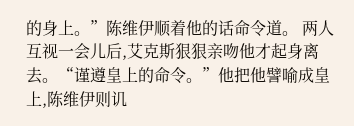的身上。”陈维伊顺着他的话命令道。 两人互视一会儿后,艾克斯狠狠亲吻他才起身离去。“谨遵皇上的命令。”他把他譬喻成皇上,陈维伊则讥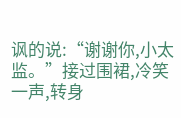讽的说:“谢谢你,小太监。”接过围裙,冷笑一声,转身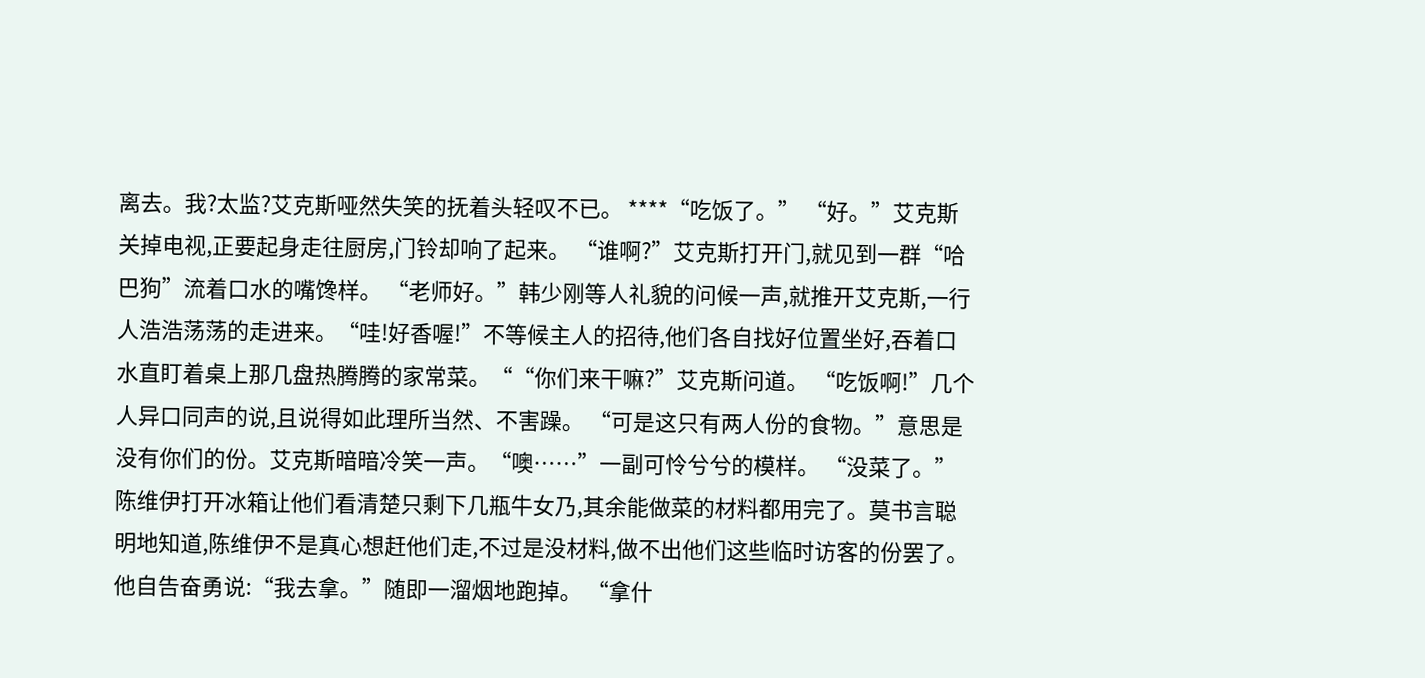离去。我?太监?艾克斯哑然失笑的抚着头轻叹不已。 ****“吃饭了。” “好。”艾克斯关掉电视,正要起身走往厨房,门铃却响了起来。 “谁啊?”艾克斯打开门,就见到一群“哈巴狗”流着口水的嘴馋样。 “老师好。”韩少刚等人礼貌的问候一声,就推开艾克斯,一行人浩浩荡荡的走进来。“哇!好香喔!”不等候主人的招待,他们各自找好位置坐好,吞着口水直盯着桌上那几盘热腾腾的家常菜。““你们来干嘛?”艾克斯问道。 “吃饭啊!”几个人异口同声的说,且说得如此理所当然、不害躁。 “可是这只有两人份的食物。”意思是没有你们的份。艾克斯暗暗冷笑一声。“噢……”一副可怜兮兮的模样。 “没菜了。”陈维伊打开冰箱让他们看清楚只剩下几瓶牛女乃,其余能做菜的材料都用完了。莫书言聪明地知道,陈维伊不是真心想赶他们走,不过是没材料,做不出他们这些临时访客的份罢了。他自告奋勇说:“我去拿。”随即一溜烟地跑掉。 “拿什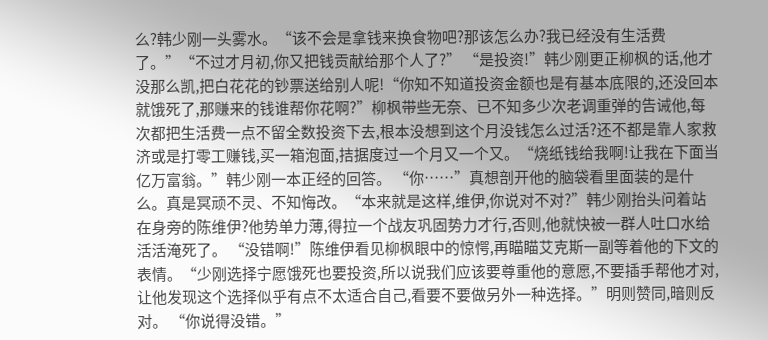么?韩少刚一头雾水。“该不会是拿钱来换食物吧?那该怎么办?我已经没有生活费了。”“不过才月初,你又把钱贡献给那个人了?” “是投资!”韩少刚更正柳枫的话,他才没那么凯,把白花花的钞票送给别人呢!“你知不知道投资金额也是有基本底限的,还没回本就饿死了,那赚来的钱谁帮你花啊?”柳枫带些无奈、已不知多少次老调重弹的告诫他,每次都把生活费一点不留全数投资下去,根本没想到这个月没钱怎么过活?还不都是靠人家救济或是打零工赚钱,买一箱泡面,拮据度过一个月又一个又。“烧纸钱给我啊!让我在下面当亿万富翁。”韩少刚一本正经的回答。 “你……”真想剖开他的脑袋看里面装的是什么。真是冥顽不灵、不知悔改。“本来就是这样,维伊,你说对不对?”韩少刚抬头问着站在身旁的陈维伊?他势单力薄,得拉一个战友巩固势力才行,否则,他就快被一群人吐口水给活活淹死了。 “没错啊!”陈维伊看见柳枫眼中的惊愕,再瞄瞄艾克斯一副等着他的下文的表情。“少刚选择宁愿饿死也要投资,所以说我们应该要尊重他的意愿,不要插手帮他才对,让他发现这个选择似乎有点不太适合自己,看要不要做另外一种选择。”明则赞同,暗则反对。 “你说得没错。”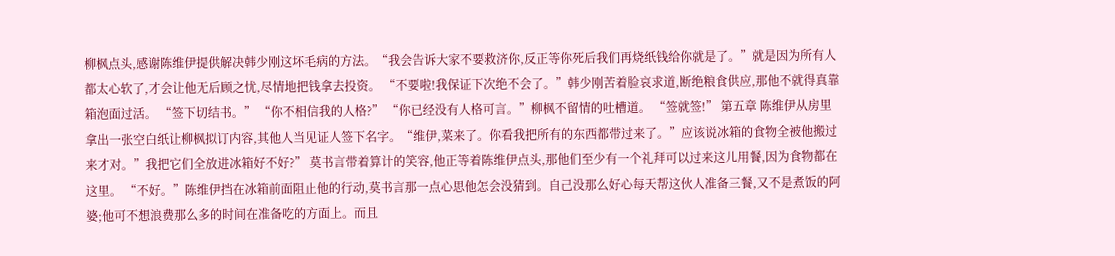柳枫点头,感谢陈维伊提供解决韩少刚这坏毛病的方法。“我会告诉大家不要救济你,反正等你死后我们再烧纸钱给你就是了。”就是因为所有人都太心软了,才会让他无后顾之忧,尽情地把钱拿去投资。 “不要啦!我保证下次绝不会了。”韩少刚苦着脸哀求道,断绝粮食供应,那他不就得真靠箱泡面过活。 “签下切结书。” “你不相信我的人格?” “你已经没有人格可言。”柳枫不留情的吐槽道。 “签就签!” 第五章 陈维伊从房里拿出一张空白纸让柳枫拟订内容,其他人当见证人签下名字。“维伊,菜来了。你看我把所有的东西都带过来了。”应该说冰箱的食物全被他搬过来才对。”我把它们全放进冰箱好不好?” 莫书言带着算计的笑容,他正等着陈维伊点头,那他们至少有一个礼拜可以过来这儿用餐,因为食物都在这里。 “不好。”陈维伊挡在冰箱前面阻止他的行动,莫书言那一点心思他怎会没猜到。自己没那么好心每天帮这伙人准备三餐,又不是煮饭的阿婆;他可不想浪费那么多的时间在准备吃的方面上。而且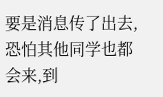要是消息传了出去,恐怕其他同学也都会来,到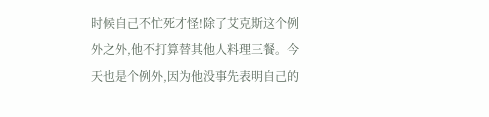时候自己不忙死才怪!除了艾克斯这个例外之外,他不打算替其他人料理三餐。今天也是个例外,因为他没事先表明自己的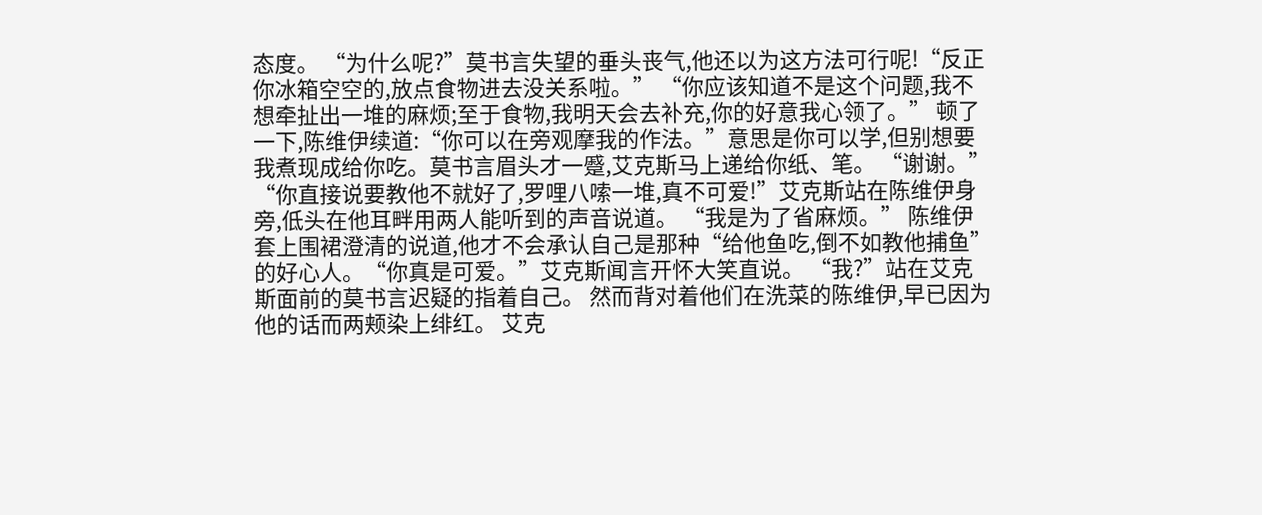态度。 “为什么呢?”莫书言失望的垂头丧气,他还以为这方法可行呢!“反正你冰箱空空的,放点食物进去没关系啦。” “你应该知道不是这个问题,我不想牵扯出一堆的麻烦;至于食物,我明天会去补充,你的好意我心领了。” 顿了一下,陈维伊续道:“你可以在旁观摩我的作法。”意思是你可以学,但别想要我煮现成给你吃。莫书言眉头才一蹙,艾克斯马上递给你纸、笔。 “谢谢。” “你直接说要教他不就好了,罗哩八嗦一堆,真不可爱!”艾克斯站在陈维伊身旁,低头在他耳畔用两人能听到的声音说道。 “我是为了省麻烦。” 陈维伊套上围裙澄清的说道,他才不会承认自己是那种“给他鱼吃,倒不如教他捕鱼”的好心人。“你真是可爱。”艾克斯闻言开怀大笑直说。 “我?”站在艾克斯面前的莫书言迟疑的指着自己。 然而背对着他们在洗菜的陈维伊,早已因为他的话而两颊染上绯红。 艾克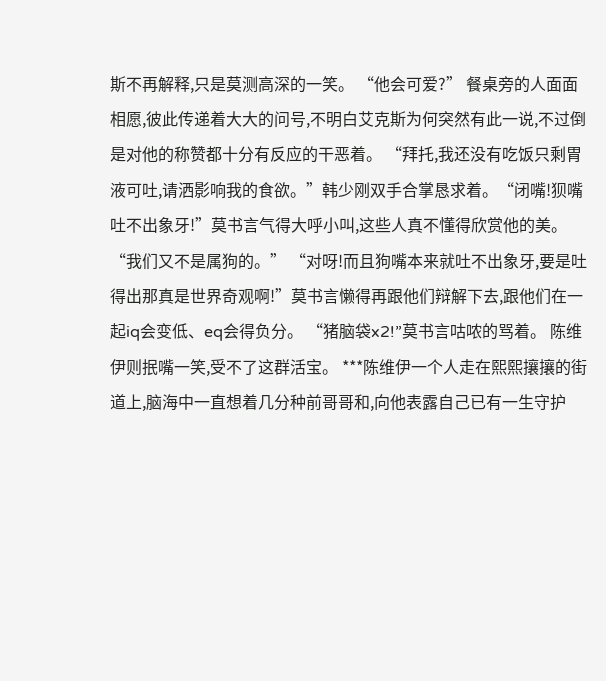斯不再解释,只是莫测高深的一笑。 “他会可爱?” 餐桌旁的人面面相愿,彼此传递着大大的问号,不明白艾克斯为何突然有此一说,不过倒是对他的称赞都十分有反应的干恶着。 “拜托,我还没有吃饭只剩胃液可吐,请洒影响我的食欲。”韩少刚双手合掌恳求着。“闭嘴!狈嘴吐不出象牙!”莫书言气得大呼小叫,这些人真不懂得欣赏他的美。“我们又不是属狗的。” “对呀!而且狗嘴本来就吐不出象牙,要是吐得出那真是世界奇观啊!”莫书言懒得再跟他们辩解下去,跟他们在一起iq会变低、eq会得负分。 “猪脑袋x2!”莫书言咕哝的骂着。 陈维伊则抿嘴一笑,受不了这群活宝。 ***陈维伊一个人走在熙熙攘攘的街道上,脑海中一直想着几分种前哥哥和,向他表露自己已有一生守护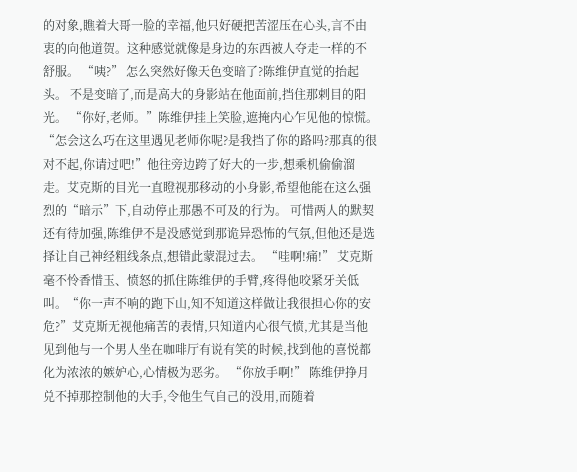的对象,瞧着大哥一脸的幸福,他只好硬把苦涩压在心头,言不由衷的向他道贺。这种感觉就像是身边的东西被人夺走一样的不舒服。 “咦?” 怎么突然好像天色变暗了?陈维伊直觉的抬起头。 不是变暗了,而是高大的身影站在他面前,挡住那剌目的阳光。 “你好,老师。”陈维伊挂上笑脸,遮掩内心乍见他的惊慌。“怎会这么巧在这里遇见老师你呢?是我挡了你的路吗?那真的很对不起,你请过吧!”他往旁边跨了好大的一步,想乘机偷偷溜走。艾克斯的目光一直瞪视那移动的小身影,希望他能在这么强烈的“暗示”下,自动停止那愚不可及的行为。 可惜两人的默契还有待加强,陈维伊不是没感觉到那诡异恐怖的气氛,但他还是选择让自己神经粗线条点,想错此蒙混过去。 “哇啊!痛!” 艾克斯毫不怜香惜玉、愤怒的抓住陈维伊的手臂,疼得他咬紧牙关低叫。“你一声不响的跑下山,知不知道这样做让我很担心你的安危?”艾克斯无视他痛苦的表情,只知道内心很气愤,尤其是当他见到他与一个男人坐在咖啡厅有说有笑的时候,找到他的喜悦都化为浓浓的嫉妒心,心情极为恶劣。 “你放手啊!” 陈维伊挣月兑不掉那控制他的大手,令他生气自己的没用,而随着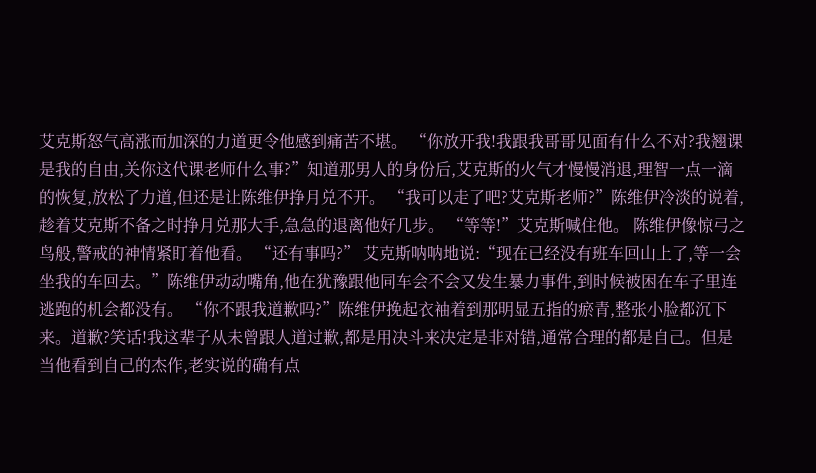艾克斯怒气高涨而加深的力道更令他感到痛苦不堪。 “你放开我!我跟我哥哥见面有什么不对?我翘课是我的自由,关你这代课老师什么事?”知道那男人的身份后,艾克斯的火气才慢慢消退,理智一点一滴的恢复,放松了力道,但还是让陈维伊挣月兑不开。 “我可以走了吧?艾克斯老师?”陈维伊冷淡的说着,趁着艾克斯不备之时挣月兑那大手,急急的退离他好几步。 “等等!”艾克斯喊住他。 陈维伊像惊弓之鸟般,警戒的神情紧盯着他看。 “还有事吗?” 艾克斯呐呐地说:“现在已经没有班车回山上了,等一会坐我的车回去。”陈维伊动动嘴角,他在犹豫跟他同车会不会又发生暴力事件,到时候被困在车子里连逃跑的机会都没有。 “你不跟我道歉吗?”陈维伊挽起衣袖着到那明显五指的瘀青,整张小脸都沉下来。道歉?笑话!我这辈子从未曾跟人道过歉,都是用决斗来决定是非对错,通常合理的都是自己。但是当他看到自己的杰作,老实说的确有点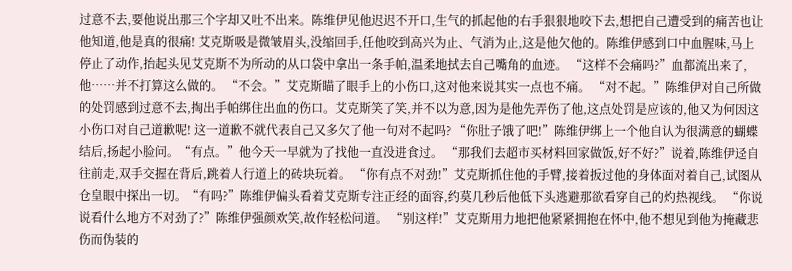过意不去,要他说出那三个字却又吐不出来。陈维伊见他迟迟不开口,生气的抓起他的右手狠狠地咬下去,想把自己遭受到的痛苦也让他知道,他是真的很痛! 艾克斯吸是微皱眉头,没缩回手,任他咬到高兴为止、气消为止,这是他欠他的。陈维伊感到口中血腥味,马上停止了动作,抬起头见艾克斯不为所动的从口袋中拿出一条手帕,温柔地拭去自己嘴角的血迹。 “这样不会痛吗?”血都流出来了,他……并不打算这么做的。 “不会。”艾克斯瞄了眼手上的小伤口,这对他来说其实一点也不痛。 “对不起。”陈维伊对自己所做的处罚感到过意不去,掏出手帕绑住出血的伤口。艾克斯笑了笑,并不以为意,因为是他先弄伤了他,这点处罚是应该的,他又为何因这小伤口对自己道歉呢! 这一道歉不就代表自己又多欠了他一句对不起吗? “你肚子饿了吧!”陈维伊绑上一个他自认为很满意的蝴蝶结后,扬起小脸问。“有点。”他今天一早就为了找他一直没进食过。 “那我们去超市买材料回家做饭,好不好?”说着,陈维伊迳自往前走,双手交握在背后,跳着人行道上的砖块玩着。 “你有点不对劲!”艾克斯抓住他的手臂,接着扳过他的身体面对着自己,试图从仓皇眼中探出一切。“有吗?”陈维伊偏头看着艾克斯专注正经的面容,约莫几秒后他低下头逃避那欲看穿自己的灼热视线。 “你说说看什么地方不对劲了?”陈维伊强颜欢笑,故作轻松问道。 “别这样!”艾克斯用力地把他紧紧拥抱在怀中,他不想见到他为掩藏悲伤而伪装的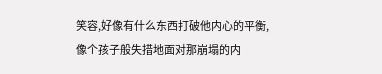笑容,好像有什么东西打破他内心的平衡,像个孩子般失措地面对那崩塌的内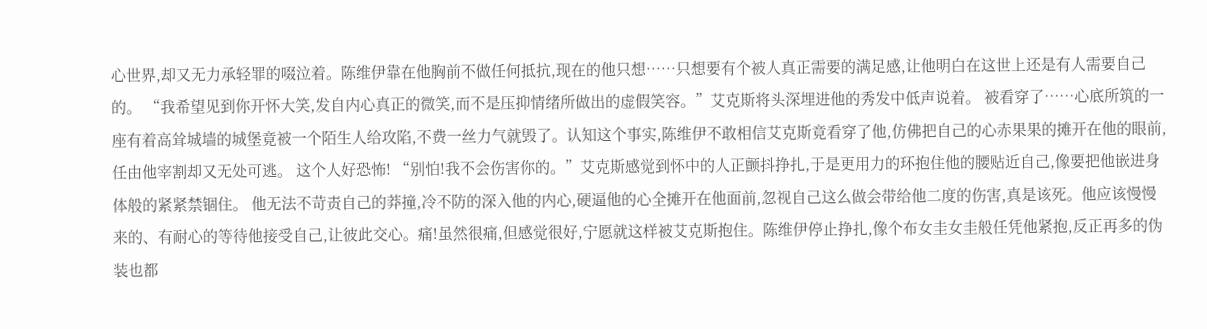心世界,却又无力承轻罪的啜泣着。陈维伊靠在他胸前不做任何抵抗,现在的他只想……只想要有个被人真正需要的满足感,让他明白在这世上还是有人需要自己的。 “我希望见到你开怀大笑,发自内心真正的微笑,而不是压抑情绪所做出的虚假笑容。”艾克斯将头深埋进他的秀发中低声说着。 被看穿了……心底所筑的一座有着高耸城墙的城堡竟被一个陌生人给攻陷,不费一丝力气就毁了。认知这个事实,陈维伊不敢相信艾克斯竟看穿了他,仿佛把自己的心赤果果的摊开在他的眼前,任由他宰割却又无处可逃。 这个人好恐怖! “别怕!我不会伤害你的。”艾克斯感觉到怀中的人正颤抖挣扎,于是更用力的环抱住他的腰贴近自己,像要把他嵌进身体般的紧紧禁锢住。 他无法不苛责自己的莽撞,冷不防的深入他的内心,硬逼他的心全摊开在他面前,忽视自己这么做会带给他二度的伤害,真是该死。他应该慢慢来的、有耐心的等待他接受自己,让彼此交心。痛!虽然很痛,但感觉很好,宁愿就这样被艾克斯抱住。陈维伊停止挣扎,像个布女圭女圭般任凭他紧抱,反正再多的伪装也都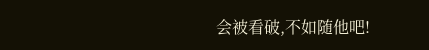会被看破,不如随他吧!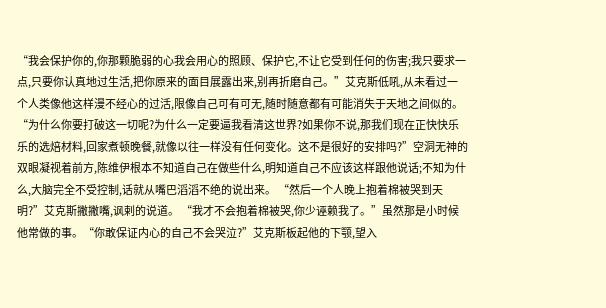“我会保护你的,你那颗脆弱的心我会用心的照顾、保护它,不让它受到任何的伤害;我只要求一点,只要你认真地过生活,把你原来的面目展露出来,别再折磨自己。”艾克斯低吼,从未看过一个人类像他这样漫不经心的过活,限像自己可有可无,随时随意都有可能消失于天地之间似的。“为什么你要打破这一切呢?为什么一定要逼我看清这世界?如果你不说,那我们现在正快快乐乐的选焙材料,回家煮顿晚餐,就像以往一样没有任何变化。这不是很好的安排吗?”空洞无神的双眼凝视着前方,陈维伊根本不知道自己在做些什么,明知道自己不应该这样跟他说话;不知为什么,大脑完全不受控制,话就从嘴巴滔滔不绝的说出来。 “然后一个人晚上抱着棉被哭到天明?”艾克斯撇撇嘴,讽剌的说道。 “我才不会抱着棉被哭,你少诬赖我了。”虽然那是小时候他常做的事。“你敢保证内心的自己不会哭泣?”艾克斯板起他的下颚,望入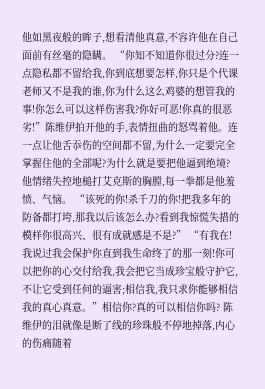他如黑夜般的眸子,想看清他真意,不容许他在自己面前有丝毫的隐瞒。 “你知不知道你很过分?连一点隐私都不留给我,你到底想要怎样,你只是个代课老师又不是我的谁,你为什么这么鸡婆的想管我的事!你怎么可以这样伤害我?你好可恶!你真的很恶劣!”陈维伊拍开他的手,表情扭曲的怒骂着他。连一点让他舌忝伤的空间都不留,为什么一定要完全掌握住他的全部呢?为什么就是要把他逼到绝境? 他情绪失控地槌打艾克斯的胸膛,每一拳都是他羞愤、气恼。 “该死的你!杀千刀的你!把我多年的防备都打垮,那我以后该怎么办?看到我惊慌失措的模样你很高兴、很有成就感是不是?” “有我在!我说过我会保护你直到我生命终了的那一刻!你可以把你的心交付给我,我会把它当成珍宝般守护它,不让它受到任何的逼害;相信我,我只求你能够相信我的真心真意。”相信你?真的可以相信你吗? 陈维伊的泪就像是断了线的珍珠般不停地掉落,内心的伤痛随着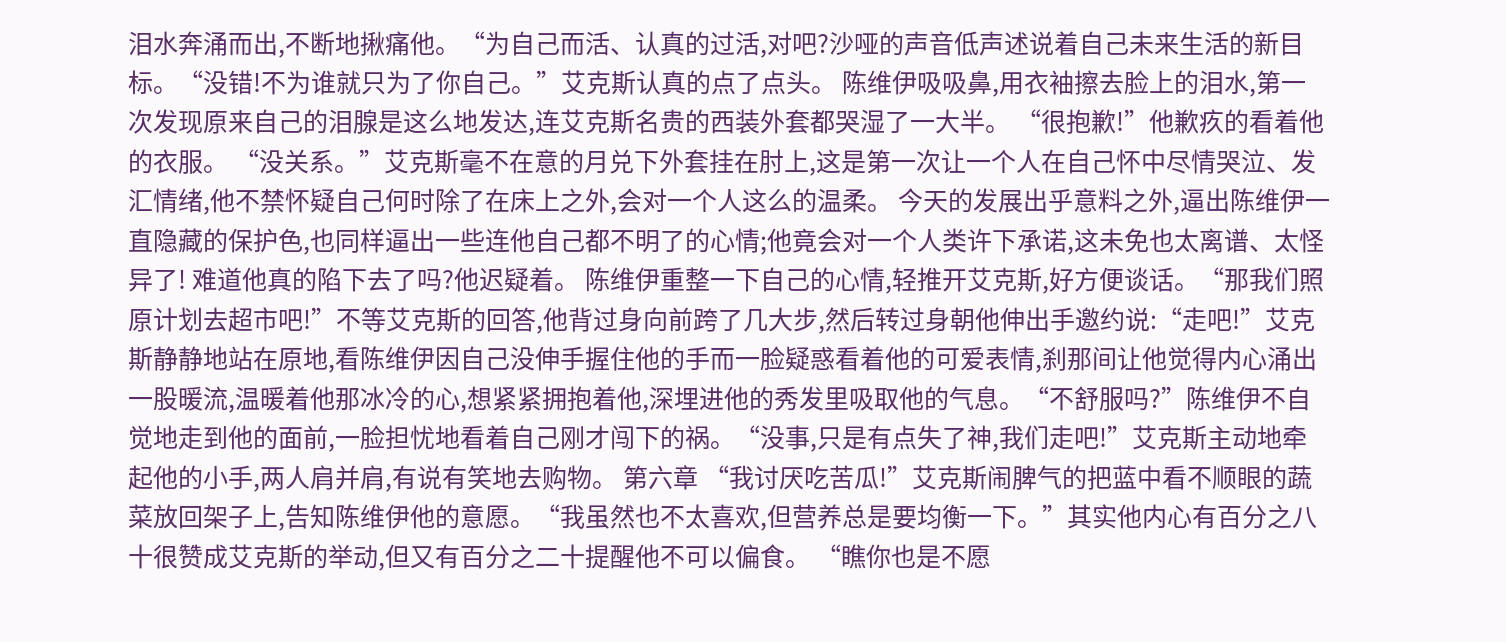泪水奔涌而出,不断地揪痛他。“为自己而活、认真的过活,对吧?沙哑的声音低声述说着自己未来生活的新目标。“没错!不为谁就只为了你自己。”艾克斯认真的点了点头。 陈维伊吸吸鼻,用衣袖擦去脸上的泪水,第一次发现原来自己的泪腺是这么地发达,连艾克斯名贵的西装外套都哭湿了一大半。 “很抱歉!”他歉疚的看着他的衣服。 “没关系。”艾克斯毫不在意的月兑下外套挂在肘上,这是第一次让一个人在自己怀中尽情哭泣、发汇情绪,他不禁怀疑自己何时除了在床上之外,会对一个人这么的温柔。 今天的发展出乎意料之外,逼出陈维伊一直隐藏的保护色,也同样逼出一些连他自己都不明了的心情;他竟会对一个人类许下承诺,这未免也太离谱、太怪异了! 难道他真的陷下去了吗?他迟疑着。 陈维伊重整一下自己的心情,轻推开艾克斯,好方便谈话。“那我们照原计划去超市吧!”不等艾克斯的回答,他背过身向前跨了几大步,然后转过身朝他伸出手邀约说:“走吧!”艾克斯静静地站在原地,看陈维伊因自己没伸手握住他的手而一脸疑惑看着他的可爱表情,刹那间让他觉得内心涌出一股暖流,温暖着他那冰冷的心,想紧紧拥抱着他,深埋进他的秀发里吸取他的气息。“不舒服吗?”陈维伊不自觉地走到他的面前,一脸担忧地看着自己刚才闯下的祸。“没事,只是有点失了神,我们走吧!”艾克斯主动地牵起他的小手,两人肩并肩,有说有笑地去购物。 第六章 “我讨厌吃苦瓜!”艾克斯闹脾气的把蓝中看不顺眼的蔬菜放回架子上,告知陈维伊他的意愿。“我虽然也不太喜欢,但营养总是要均衡一下。”其实他内心有百分之八十很赞成艾克斯的举动,但又有百分之二十提醒他不可以偏食。 “瞧你也是不愿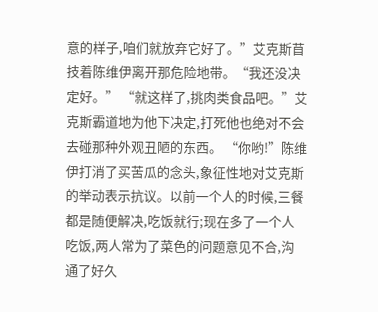意的样子,咱们就放弃它好了。”艾克斯苜技着陈维伊离开那危险地带。“我还没决定好。” “就这样了,挑肉类食品吧。”艾克斯霸道地为他下决定,打死他也绝对不会去碰那种外观丑陋的东西。 “你哟!”陈维伊打消了买苦瓜的念头,象征性地对艾克斯的举动表示抗议。以前一个人的时候,三餐都是随便解决,吃饭就行;现在多了一个人吃饭,两人常为了菜色的问题意见不合,沟通了好久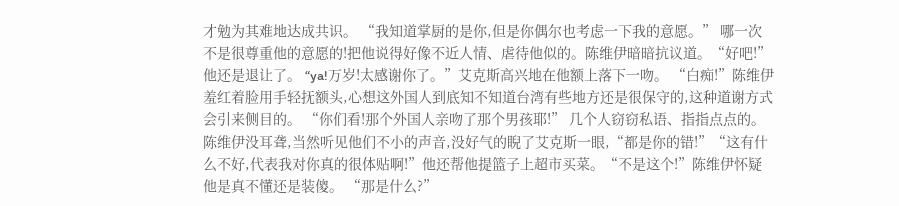才勉为其难地达成共识。 “我知道掌厨的是你,但是你偶尔也考虑一下我的意愿。” 哪一次不是很尊重他的意愿的!把他说得好像不近人情、虐待他似的。陈维伊暗暗抗议道。“好吧!”他还是退让了。 “ya!万岁!太感谢你了。”艾克斯高兴地在他额上落下一吻。 “白痴!”陈维伊羞红着脸用手轻抚额头,心想这外国人到底知不知道台湾有些地方还是很保守的,这种道谢方式会引来侧目的。 “你们看!那个外国人亲吻了那个男孩耶!” 几个人窃窃私语、指指点点的。 陈维伊没耳聋,当然听见他们不小的声音,没好气的睨了艾克斯一眼,“都是你的错!”“这有什么不好,代表我对你真的很体贴啊!”他还帮他提篮子上超市买菜。“不是这个!”陈维伊怀疑他是真不懂还是装傻。 “那是什么?”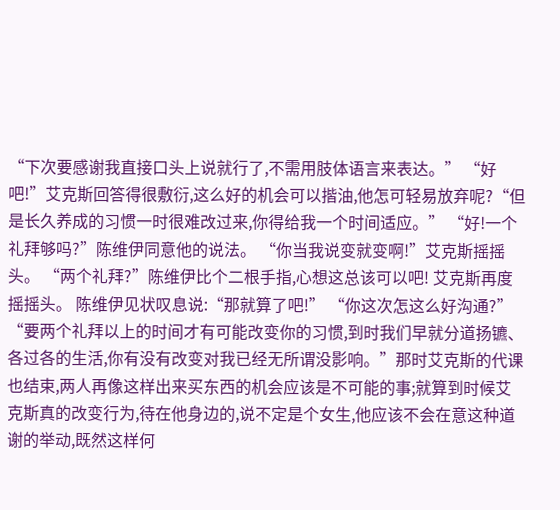“下次要感谢我直接口头上说就行了,不需用肢体语言来表达。” “好吧!”艾克斯回答得很敷衍,这么好的机会可以揩油,他怎可轻易放弃呢?“但是长久养成的习惯一时很难改过来,你得给我一个时间适应。” “好!一个礼拜够吗?”陈维伊同意他的说法。 “你当我说变就变啊!”艾克斯摇摇头。 “两个礼拜?”陈维伊比个二根手指,心想这总该可以吧! 艾克斯再度摇摇头。 陈维伊见状叹息说:“那就算了吧!” “你这次怎这么好沟通?” “要两个礼拜以上的时间才有可能改变你的习惯,到时我们早就分道扬镳、各过各的生活,你有没有改变对我已经无所谓没影响。”那时艾克斯的代课也结束,两人再像这样出来买东西的机会应该是不可能的事;就算到时候艾克斯真的改变行为,待在他身边的,说不定是个女生,他应该不会在意这种道谢的举动,既然这样何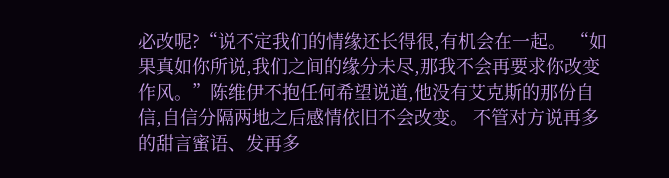必改呢?“说不定我们的情缘还长得很,有机会在一起。 “如果真如你所说,我们之间的缘分未尽,那我不会再要求你改变作风。”陈维伊不抱任何希望说道,他没有艾克斯的那份自信,自信分隔两地之后感情依旧不会改变。 不管对方说再多的甜言蜜语、发再多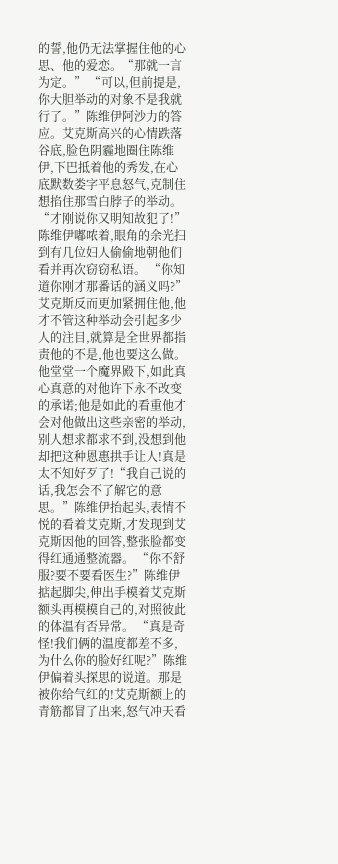的誓,他仍无法掌握住他的心思、他的爱恋。“那就一言为定。” “可以,但前提是,你大胆举动的对象不是我就行了。”陈维伊阿沙力的答应。艾克斯高兴的心情跌落谷底,脸色阴霾地圈住陈维伊,下巴抵着他的秀发,在心底默数娄字平息怒气,克制住想掐住那雪白脖子的举动。 “才刚说你又明知故犯了!”陈维伊嘟哝着,眼角的余光扫到有几位妇人偷偷地朝他们看并再次窃窃私语。 “你知道你刚才那番话的涵义吗?”艾克斯反而更加紧拥住他,他才不管这种举动会引起多少人的注目,就算是全世界都指责他的不是,他也要这么做。 他堂堂一个魔界殿下,如此真心真意的对他许下永不改变的承诺;他是如此的看重他才会对他做出这些亲密的举动,别人想求都求不到,没想到他却把这种恩惠拱手让人!真是太不知好歹了!“我自己说的话,我怎会不了解它的意思。”陈维伊抬起头,表情不悦的看着艾克斯,才发现到艾克斯因他的回答,整张脸都变得红通通整流器。 “你不舒服?要不要看医生?”陈维伊掂起脚尖,伸出手模着艾克斯额头再模模自己的,对照彼此的体温有否异常。 “真是奇怪!我们俩的温度都差不多,为什么你的脸好红呢?”陈维伊偏着头探思的说道。那是被你给气红的!艾克斯额上的青筋都冒了出来,怒气冲天看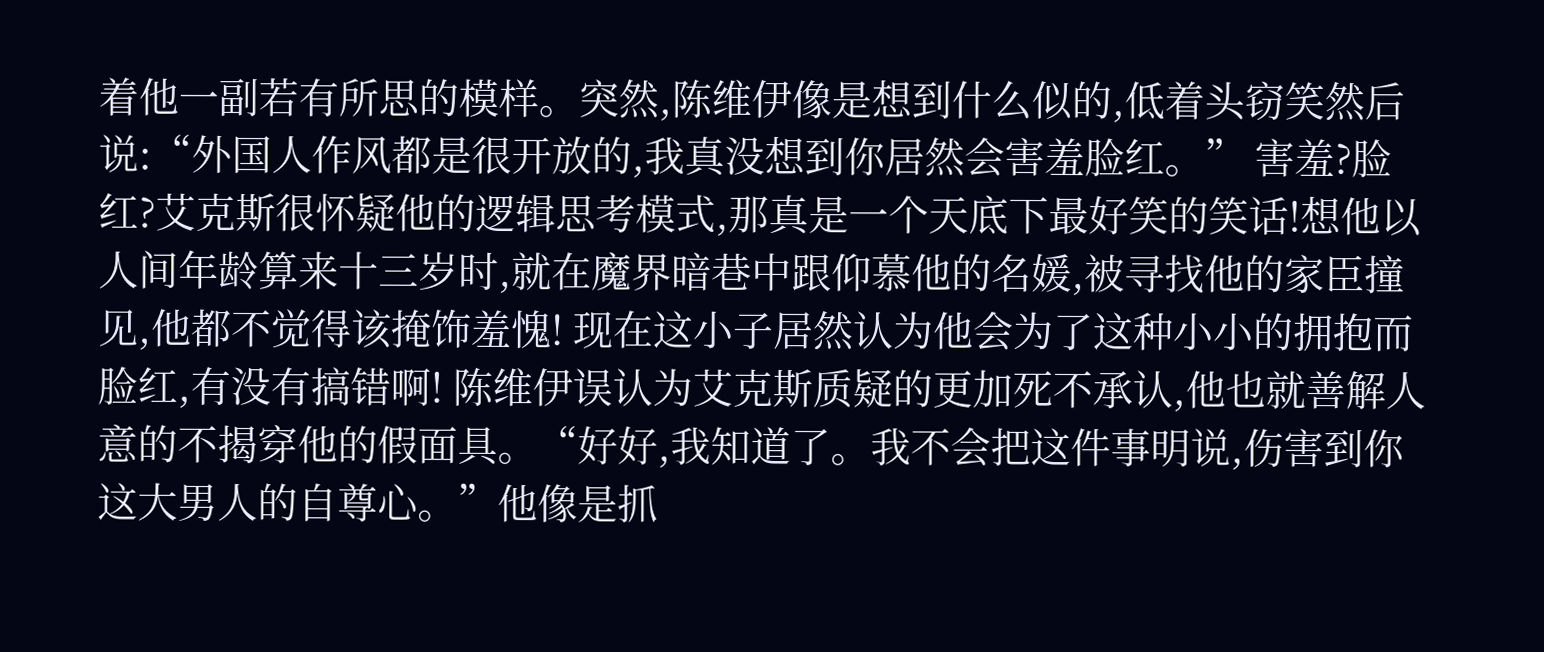着他一副若有所思的模样。突然,陈维伊像是想到什么似的,低着头窃笑然后说:“外国人作风都是很开放的,我真没想到你居然会害羞脸红。” 害羞?脸红?艾克斯很怀疑他的逻辑思考模式,那真是一个天底下最好笑的笑话!想他以人间年龄算来十三岁时,就在魔界暗巷中跟仰慕他的名媛,被寻找他的家臣撞见,他都不觉得该掩饰羞愧! 现在这小子居然认为他会为了这种小小的拥抱而脸红,有没有搞错啊! 陈维伊误认为艾克斯质疑的更加死不承认,他也就善解人意的不揭穿他的假面具。“好好,我知道了。我不会把这件事明说,伤害到你这大男人的自尊心。”他像是抓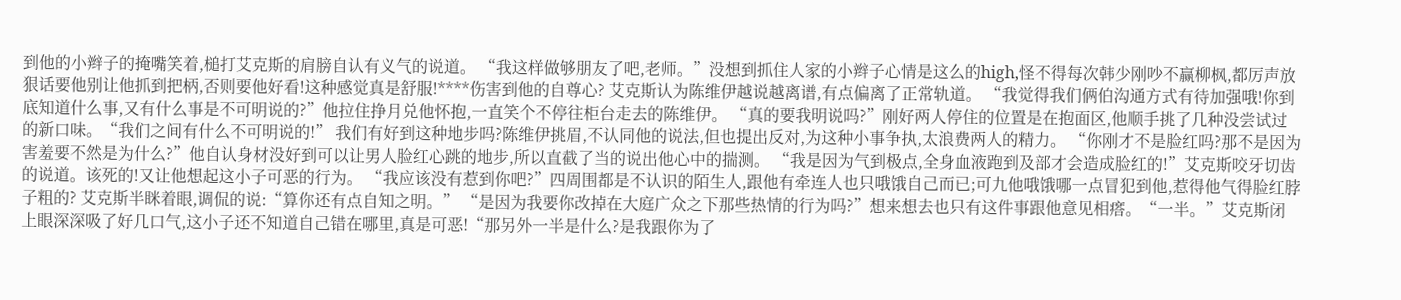到他的小辫子的掩嘴笑着,槌打艾克斯的肩膀自认有义气的说道。 “我这样做够朋友了吧,老师。”没想到抓住人家的小辫子心情是这么的high,怪不得每次韩少刚吵不赢柳枫,都厉声放狠话要他别让他抓到把柄,否则要他好看!这种感觉真是舒服!****伤害到他的自尊心? 艾克斯认为陈维伊越说越离谱,有点偏离了正常轨道。 “我觉得我们俩伯沟通方式有待加强哦!你到底知道什么事,又有什么事是不可明说的?”他拉住挣月兑他怀抱,一直笑个不停往柜台走去的陈维伊。 “真的要我明说吗?”刚好两人停住的位置是在抱面区,他顺手挑了几种没尝试过的新口味。“我们之间有什么不可明说的!” 我们有好到这种地步吗?陈维伊挑眉,不认同他的说法,但也提出反对,为这种小事争执,太浪费两人的精力。 “你刚才不是脸红吗?那不是因为害羞要不然是为什么?”他自认身材没好到可以让男人脸红心跳的地步,所以直截了当的说出他心中的揣测。 “我是因为气到极点,全身血液跑到及部才会造成脸红的!”艾克斯咬牙切齿的说道。该死的!又让他想起这小子可恶的行为。 “我应该没有惹到你吧?”四周围都是不认识的陌生人,跟他有牵连人也只哦饿自己而已;可九他哦饿哪一点冒犯到他,惹得他气得脸红脖子粗的? 艾克斯半眯着眼,调侃的说:“算你还有点自知之明。” “是因为我要你改掉在大庭广众之下那些热情的行为吗?”想来想去也只有这件事跟他意见相瘩。“一半。”艾克斯闭上眼深深吸了好几口气,这小子还不知道自己错在哪里,真是可恶!“那另外一半是什么?是我跟你为了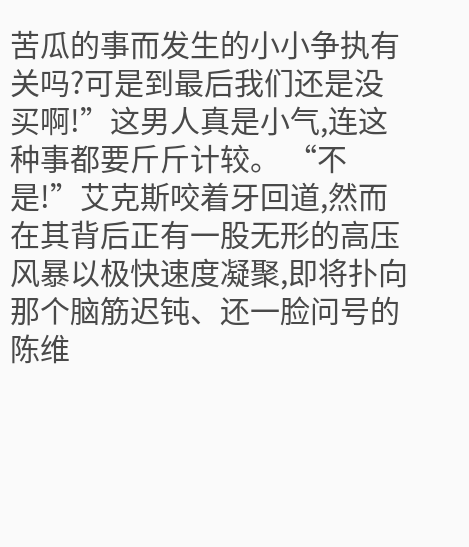苦瓜的事而发生的小小争执有关吗?可是到最后我们还是没买啊!”这男人真是小气,连这种事都要斤斤计较。 “不是!”艾克斯咬着牙回道,然而在其背后正有一股无形的高压风暴以极快速度凝聚,即将扑向那个脑筋迟钝、还一脸问号的陈维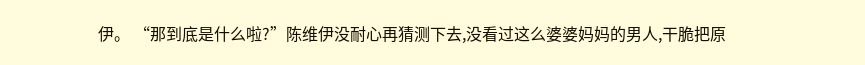伊。 “那到底是什么啦?”陈维伊没耐心再猜测下去,没看过这么婆婆妈妈的男人,干脆把原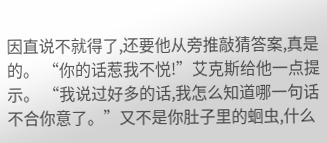因直说不就得了,还要他从旁推敲猜答案,真是的。 “你的话惹我不悦!”艾克斯给他一点提示。 “我说过好多的话,我怎么知道哪一句话不合你意了。”又不是你肚子里的蛔虫,什么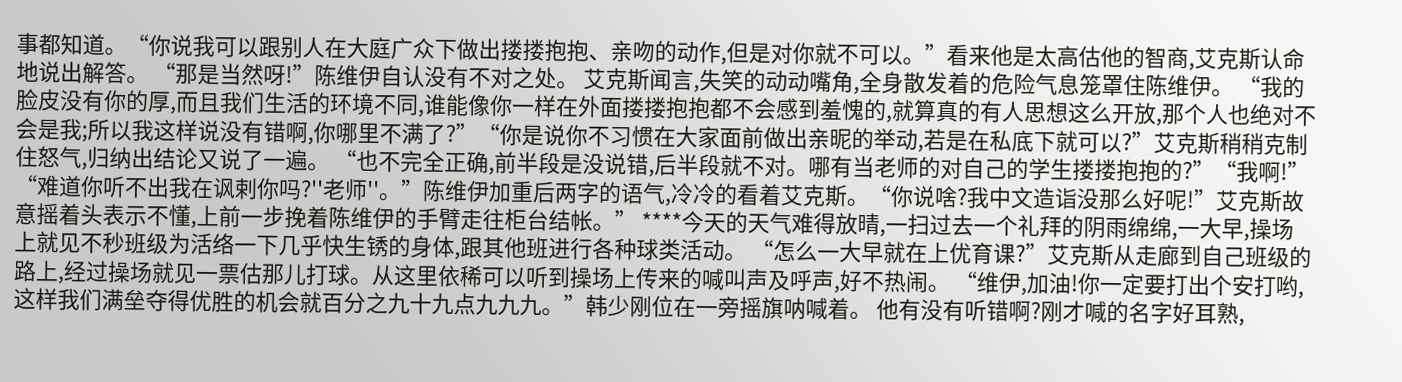事都知道。“你说我可以跟别人在大庭广众下做出搂搂抱抱、亲吻的动作,但是对你就不可以。”看来他是太高估他的智商,艾克斯认命地说出解答。 “那是当然呀!”陈维伊自认没有不对之处。 艾克斯闻言,失笑的动动嘴角,全身散发着的危险气息笼罩住陈维伊。 “我的脸皮没有你的厚,而且我们生活的环境不同,谁能像你一样在外面搂搂抱抱都不会感到羞愧的,就算真的有人思想这么开放,那个人也绝对不会是我;所以我这样说没有错啊,你哪里不满了?”“你是说你不习惯在大家面前做出亲昵的举动,若是在私底下就可以?”艾克斯稍稍克制住怒气,归纳出结论又说了一遍。 “也不完全正确,前半段是没说错,后半段就不对。哪有当老师的对自己的学生搂搂抱抱的?”“我啊!” “难道你听不出我在讽剌你吗?''老师''。”陈维伊加重后两字的语气,冷冷的看着艾克斯。“你说啥?我中文造诣没那么好呢!”艾克斯故意摇着头表示不懂,上前一步挽着陈维伊的手臂走往柜台结帐。” ****今天的天气难得放晴,一扫过去一个礼拜的阴雨绵绵,一大早,操场上就见不秒班级为活络一下几乎快生锈的身体,跟其他班进行各种球类活动。 “怎么一大早就在上优育课?”艾克斯从走廊到自己班级的路上,经过操场就见一票估那儿打球。从这里依稀可以听到操场上传来的喊叫声及呼声,好不热闹。 “维伊,加油!你一定要打出个安打哟,这样我们满垒夺得优胜的机会就百分之九十九点九九九。”韩少刚位在一旁摇旗呐喊着。 他有没有听错啊?刚才喊的名字好耳熟,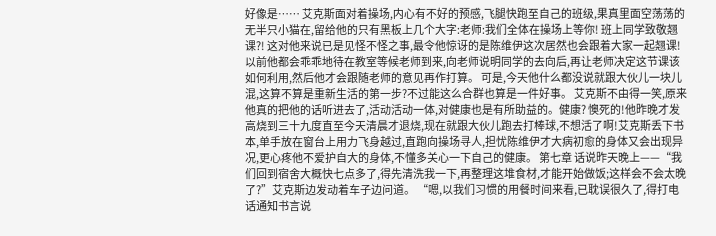好像是…… 艾克斯面对着操场,内心有不好的预感,飞腿快跑至自己的班级,果真里面空荡荡的无半只小猫在,留给他的只有黑板上几个大字:老师:我们全体在操场上等你! 班上同学致敬翘课?! 这对他来说已是见怪不怪之事,最令他惊讶的是陈维伊这次居然也会跟着大家一起翘课!以前他都会乖乖地待在教室等候老师到来,向老师说明同学的去向后,再让老师决定这节课该如何利用,然后他才会跟随老师的意见再作打算。 可是,今天他什么都没说就跟大伙儿一块儿混,这算不算是重新生活的第一步?不过能这么合群也算是一件好事。 艾克斯不由得一笑,原来他真的把他的话听进去了,活动活动一体,对健康也是有所助益的。健康? 懊死的!他昨晚才发高烧到三十九度直至今天清晨才退烧,现在就跟大伙儿跑去打棒球,不想活了啊!艾克斯丢下书本,单手放在窗台上用力飞身越过,直跑向操场寻人,担忧陈维伊才大病初愈的身体又会出现异况,更心疼他不爱护自大的身体,不懂多关心一下自己的健康。 第七章 话说昨天晚上——“我们回到宿舍大概快七点多了,得先清洗我一下,再整理这堆食材,才能开始做饭;这样会不会太晚了?”艾克斯边发动着车子边问道。 “嗯,以我们习惯的用餐时间来看,已耽误很久了,得打电话通知书言说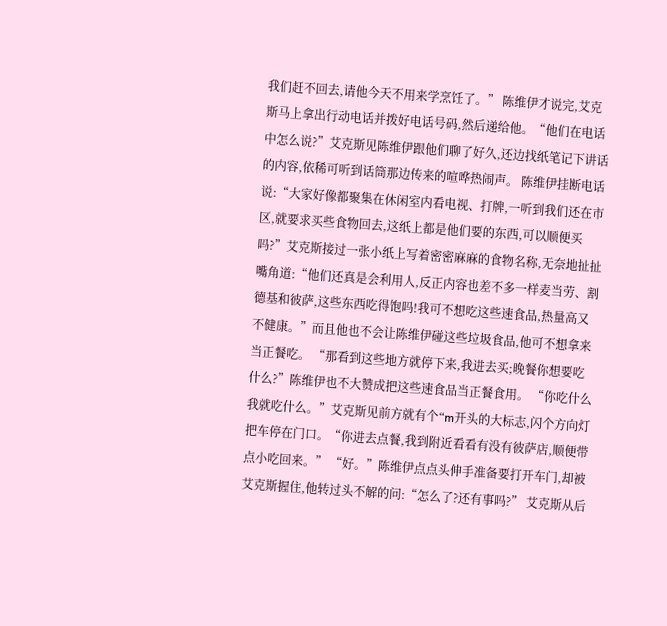我们赶不回去,请他今天不用来学烹饪了。” 陈维伊才说完,艾克斯马上拿出行动电话并拨好电话号码,然后递给他。“他们在电话中怎么说?”艾克斯见陈维伊跟他们聊了好久,还边找纸笔记下讲话的内容,依稀可听到话筒那边传来的喧哗热闹声。 陈维伊挂断电话说:“大家好像都聚集在休闲室内看电视、打牌,一听到我们还在市区,就要求买些食物回去,这纸上都是他们要的东西,可以顺便买吗?”艾克斯接过一张小纸上写着密密麻麻的食物名称,无奈地扯扯嘴角道:“他们还真是会利用人,反正内容也差不多一样麦当劳、割德基和彼萨,这些东西吃得饱吗!我可不想吃这些速食品,热量高又不健康。”而且他也不会让陈维伊碰这些垃圾食品,他可不想拿来当正餐吃。 “那看到这些地方就停下来,我进去买;晚餐你想要吃什么?”陈维伊也不大赞成把这些速食品当正餐食用。 “你吃什么我就吃什么。”艾克斯见前方就有个“m开头的大标志,闪个方向灯把车停在门口。“你进去点餐,我到附近看看有没有彼萨店,顺便带点小吃回来。” “好。”陈维伊点点头伸手准备要打开车门,却被艾克斯握住,他转过头不解的问:“怎么了?还有事吗?” 艾克斯从后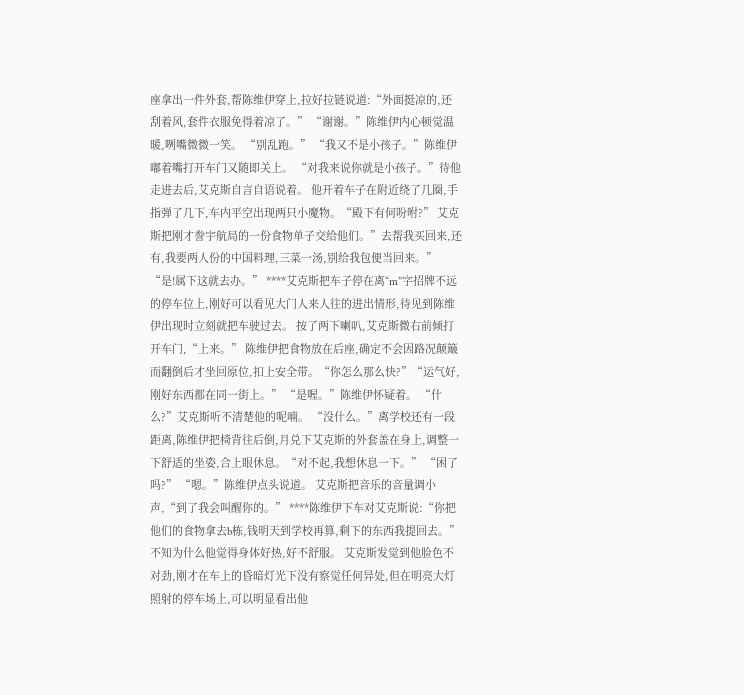座拿出一件外套,帮陈维伊穿上,拉好拉链说道:“外面挺凉的,还刮着风,套件衣服免得着凉了。” “谢谢。”陈维伊内心顿觉温暖,咧嘴微微一笑。 “别乱跑。” “我又不是小孩子。”陈维伊嘟着嘴打开车门又随即关上。 “对我来说你就是小孩子。”待他走进去后,艾克斯自言自语说着。 他开着车子在附近绕了几圈,手指弹了几下,车内平空出现两只小魔物。“殿下有何吩咐?” 艾克斯把刚才誊宇航局的一份食物单子交给他们。”去帮我买回来,还有,我要两人份的中国料理,三菜一汤,别给我包便当回来。” “是!属下这就去办。” ****艾克斯把车子停在离“m”字招牌不远的停车位上,刚好可以看见大门人来人往的进出情形,待见到陈维伊出现时立刻就把车驶过去。 按了两下喇叭,艾克斯微右前倾打开车门,“上来。” 陈维伊把食物放在后座,确定不会因路况颠簸而翻倒后才坐回原位,扣上安全带。“你怎么那么快?”“运气好,刚好东西都在同一街上。” “是喔。”陈维伊怀疑着。 “什么?”艾克斯听不清楚他的呢喃。 “没什么。”离学校还有一段距离,陈维伊把椅背往后倒,月兑下艾克斯的外套盖在身上,调整一下舒适的坐姿,合上眼休息。“对不起,我想休息一下。” “困了吗?” “嗯。”陈维伊点头说道。 艾克斯把音乐的音量调小声,“到了我会叫醒你的。” ****陈维伊下车对艾克斯说:“你把他们的食物拿去b栋,钱明天到学校再算,剩下的东西我提回去。”不知为什么他觉得身体好热,好不舒服。 艾克斯发觉到他脸色不对劲,刚才在车上的昏暗灯光下没有察觉任何异处,但在明亮大灯照射的停车场上,可以明显看出他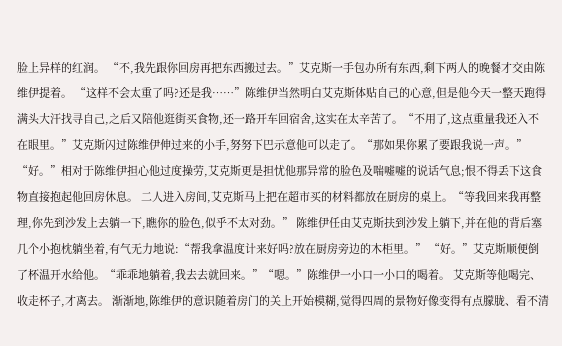脸上异样的红润。 “不,我先跟你回房再把东西搬过去。”艾克斯一手包办所有东西,剩下两人的晚餐才交由陈维伊提着。 “这样不会太重了吗?还是我……”陈维伊当然明白艾克斯体贴自己的心意,但是他今天一整天跑得满头大汗找寻自己,之后又陪他逛街买食物,还一路开车回宿舍,这实在太辛苦了。“不用了,这点重量我还入不在眼里。”艾克斯闪过陈维伊伸过来的小手,努努下巴示意他可以走了。“那如果你累了要跟我说一声。” “好。”相对于陈维伊担心他过度操劳,艾克斯更是担忧他那异常的脸色及喘嘘嘘的说话气息;恨不得丢下这食物直接抱起他回房休息。 二人进入房间,艾克斯马上把在超市买的材料都放在厨房的桌上。“等我回来我再整理,你先到沙发上去躺一下,瞧你的脸色,似乎不太对劲。” 陈维伊任由艾克斯扶到沙发上躺下,并在他的背后塞几个小抱枕躺坐着,有气无力地说:“帮我拿温度计来好吗?放在厨房旁边的木柜里。” “好。”艾克斯顺便倒了杯温开水给他。“乖乖地躺着,我去去就回来。”“嗯。”陈维伊一小口一小口的喝着。 艾克斯等他喝完、收走杯子,才离去。 渐渐地,陈维伊的意识随着房门的关上开始模糊,觉得四周的景物好像变得有点朦胧、看不清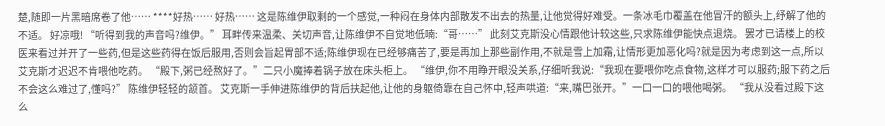楚,随即一片黑暗席卷了他…… ****好热…… 好热…… 这是陈维伊取剩的一个感觉,一种闷在身体内部散发不出去的热量,让他觉得好难受。一条冰毛巾覆盖在他冒汗的额头上,纾解了他的不适。 好凉哦! “听得到我的声音吗?维伊。” 耳畔传来温柔、关切声音,让陈维伊不自觉地低喃:“哥……” 此刻艾克斯没心情跟他计较这些,只求陈维伊能快点退烧。 罢才已请楼上的校医来看过并开了一些药,但是这些药得在饭后服用,否则会旨起胃部不适;陈维伊现在已经够痛苦了,要是再加上那些副作用,不就是雪上加霜,让情形更加恶化吗?就是因为考虑到这一点,所以艾克斯才迟迟不肯喂他吃药。 “殿下,粥已经熬好了。”二只小魔捧着锅子放在床头柜上。 “维伊,你不用睁开眼没关系,仔细听我说:“我现在要喂你吃点食物,这样才可以服药;服下药之后不会这么难过了,懂吗?” 陈维伊轻轻的颔首。 艾克斯一手伸进陈维伊的背后扶起他,让他的身躯倚靠在自己怀中,轻声哄道:“来,嘴巴张开。”一口一口的喂他喝粥。 “我从没看过殿下这么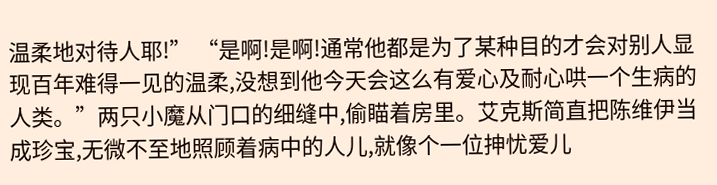温柔地对待人耶!” “是啊!是啊!通常他都是为了某种目的才会对别人显现百年难得一见的温柔,没想到他今天会这么有爱心及耐心哄一个生病的人类。”两只小魔从门口的细缝中,偷瞄着房里。艾克斯简直把陈维伊当成珍宝,无微不至地照顾着病中的人儿,就像个一位抻忧爱儿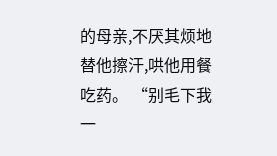的母亲,不厌其烦地替他擦汗,哄他用餐吃药。 “别毛下我一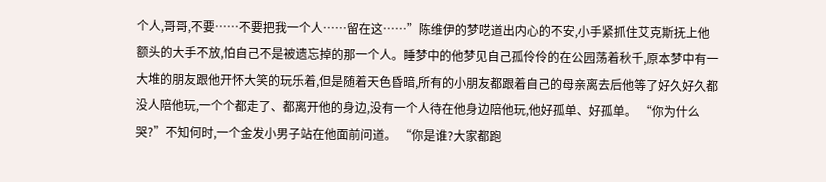个人,哥哥,不要……不要把我一个人……留在这……”陈维伊的梦呓道出内心的不安,小手紧抓住艾克斯抚上他额头的大手不放,怕自己不是被遗忘掉的那一个人。睡梦中的他梦见自己孤伶伶的在公园荡着秋千,原本梦中有一大堆的朋友跟他开怀大笑的玩乐着,但是随着天色昏暗,所有的小朋友都跟着自己的母亲离去后他等了好久好久都没人陪他玩,一个个都走了、都离开他的身边,没有一个人待在他身边陪他玩,他好孤单、好孤单。 “你为什么哭?”不知何时,一个金发小男子站在他面前问道。 “你是谁?大家都跑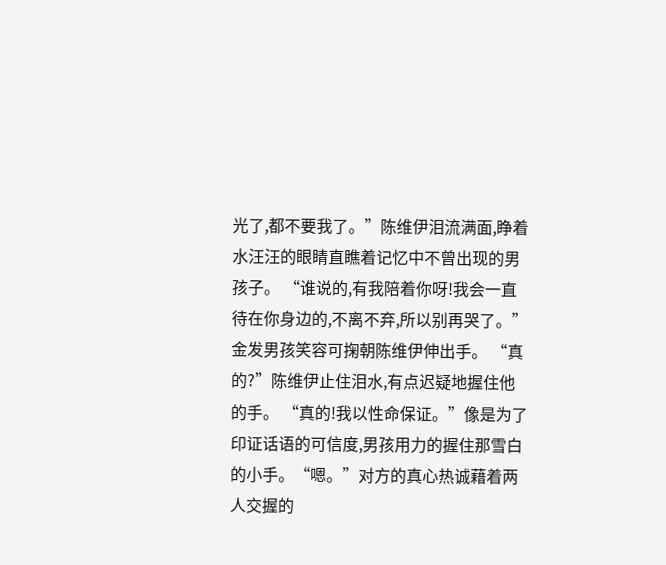光了,都不要我了。”陈维伊泪流满面,睁着水汪汪的眼睛直瞧着记忆中不曾出现的男孩子。 “谁说的,有我陪着你呀!我会一直待在你身边的,不离不弃,所以别再哭了。”金发男孩笑容可掬朝陈维伊伸出手。 “真的?”陈维伊止住泪水,有点迟疑地握住他的手。 “真的!我以性命保证。”像是为了印证话语的可信度,男孩用力的握住那雪白的小手。“嗯。”对方的真心热诚藉着两人交握的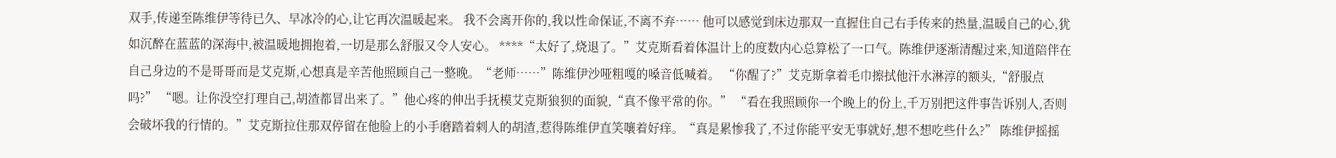双手,传递至陈维伊等待已久、早冰冷的心,让它再次温暖起来。 我不会离开你的,我以性命保证,不离不弃…… 他可以感觉到床边那双一直握住自己右手传来的热量,温暖自己的心,犹如沉醉在蓝蓝的深海中,被温暖地拥抱着,一切是那么舒服又令人安心。 ****“太好了,烧退了。”艾克斯看着体温计上的度数内心总算松了一口气。陈维伊逐渐清醒过来,知道陪伴在自己身边的不是哥哥而是艾克斯,心想真是辛苦他照顾自己一整晚。“老师……”陈维伊沙哑粗嘎的嗓音低喊着。 “你醒了?”艾克斯拿着毛巾擦拭他汗水淋淳的额头,“舒服点吗?” “嗯。让你没空打理自己,胡渣都冒出来了。”他心疼的伸出手抚模艾克斯狼狈的面貌,“真不像平常的你。” “看在我照顾你一个晚上的份上,千万别把这件事告诉别人,否则会破坏我的行情的。”艾克斯拉住那双停留在他脸上的小手磨踏着剌人的胡渣,惹得陈维伊直笑嚷着好痒。“真是累惨我了,不过你能平安无事就好,想不想吃些什么?” 陈维伊摇摇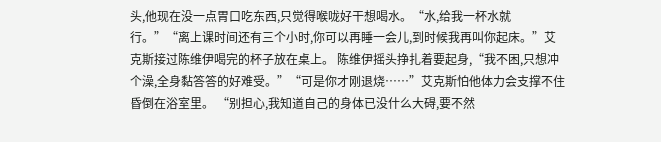头,他现在没一点胃口吃东西,只觉得喉咙好干想喝水。“水,给我一杯水就行。”“离上课时间还有三个小时,你可以再睡一会儿,到时候我再叫你起床。”艾克斯接过陈维伊喝完的杯子放在桌上。 陈维伊摇头挣扎着要起身,“我不困,只想冲个澡,全身黏答答的好难受。”“可是你才刚退烧……”艾克斯怕他体力会支撑不住昏倒在浴室里。 “别担心,我知道自己的身体已没什么大碍,要不然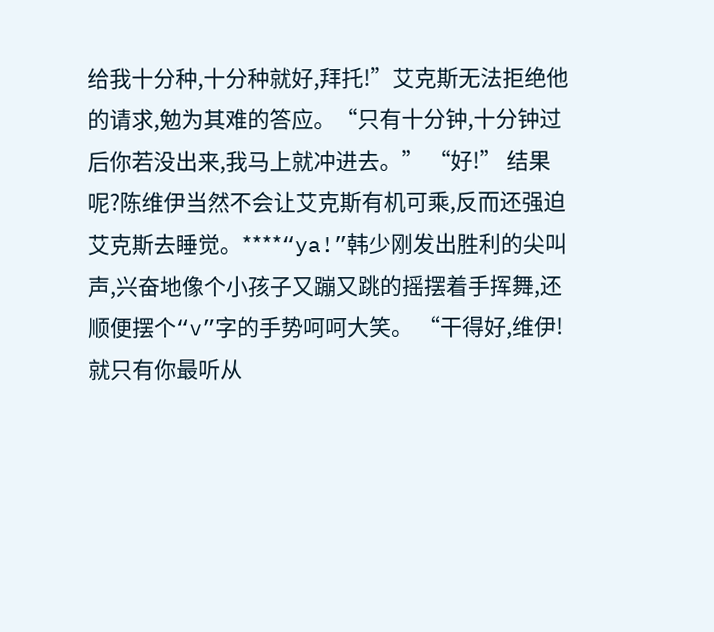给我十分种,十分种就好,拜托!”艾克斯无法拒绝他的请求,勉为其难的答应。“只有十分钟,十分钟过后你若没出来,我马上就冲进去。” “好!” 结果呢?陈维伊当然不会让艾克斯有机可乘,反而还强迫艾克斯去睡觉。****“ya!”韩少刚发出胜利的尖叫声,兴奋地像个小孩子又蹦又跳的摇摆着手挥舞,还顺便摆个“v”字的手势呵呵大笑。 “干得好,维伊!就只有你最听从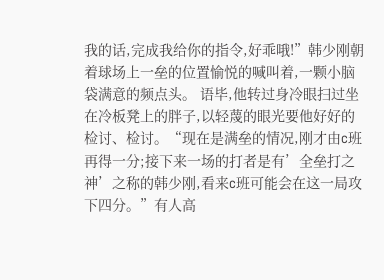我的话,完成我给你的指令,好乖哦!”韩少刚朝着球场上一垒的位置愉悦的喊叫着,一颗小脑袋满意的频点头。 语毕,他转过身冷眼扫过坐在冷板凳上的胖子,以轻蔑的眼光要他好好的检讨、检讨。“现在是满垒的情况,刚才由c班再得一分;接下来一场的打者是有’全垒打之神’之称的韩少刚,看来c班可能会在这一局攻下四分。”有人高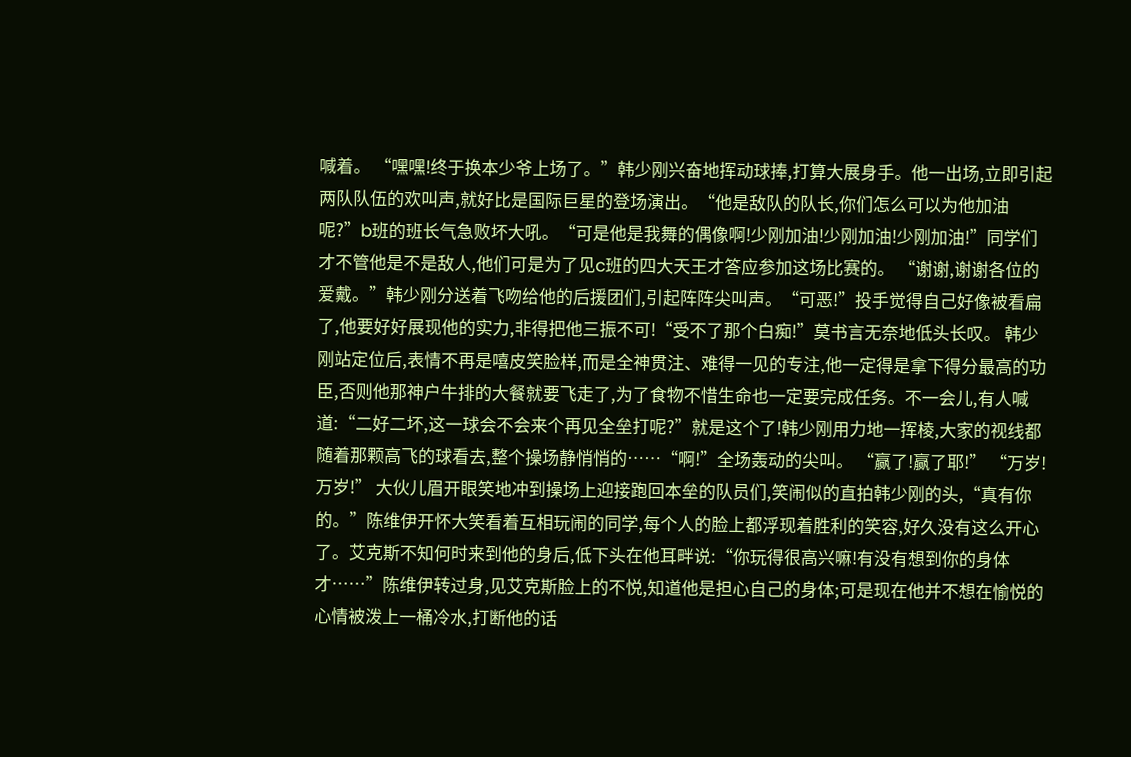喊着。 “嘿嘿!终于换本少爷上场了。”韩少刚兴奋地挥动球捧,打算大展身手。他一出场,立即引起两队队伍的欢叫声,就好比是国际巨星的登场演出。“他是敌队的队长,你们怎么可以为他加油呢?”b班的班长气急败坏大吼。“可是他是我舞的偶像啊!少刚加油!少刚加油!少刚加油!”同学们才不管他是不是敌人,他们可是为了见c班的四大天王才答应参加这场比赛的。 “谢谢,谢谢各位的爱戴。”韩少刚分送着飞吻给他的后援团们,引起阵阵尖叫声。“可恶!”投手觉得自己好像被看扁了,他要好好展现他的实力,非得把他三振不可!“受不了那个白痴!”莫书言无奈地低头长叹。 韩少刚站定位后,表情不再是嘻皮笑脸样,而是全神贯注、难得一见的专注,他一定得是拿下得分最高的功臣,否则他那神户牛排的大餐就要飞走了,为了食物不惜生命也一定要完成任务。不一会儿,有人喊道:“二好二坏,这一球会不会来个再见全垒打呢?”就是这个了!韩少刚用力地一挥棱,大家的视线都随着那颗高飞的球看去,整个操场静悄悄的……“啊!”全场轰动的尖叫。 “赢了!赢了耶!” “万岁!万岁!” 大伙儿眉开眼笑地冲到操场上迎接跑回本垒的队员们,笑闹似的直拍韩少刚的头,“真有你的。”陈维伊开怀大笑看着互相玩闹的同学,每个人的脸上都浮现着胜利的笑容,好久没有这么开心了。艾克斯不知何时来到他的身后,低下头在他耳畔说:“你玩得很高兴嘛!有没有想到你的身体才……”陈维伊转过身,见艾克斯脸上的不悦,知道他是担心自己的身体;可是现在他并不想在愉悦的心情被泼上一桶冷水,打断他的话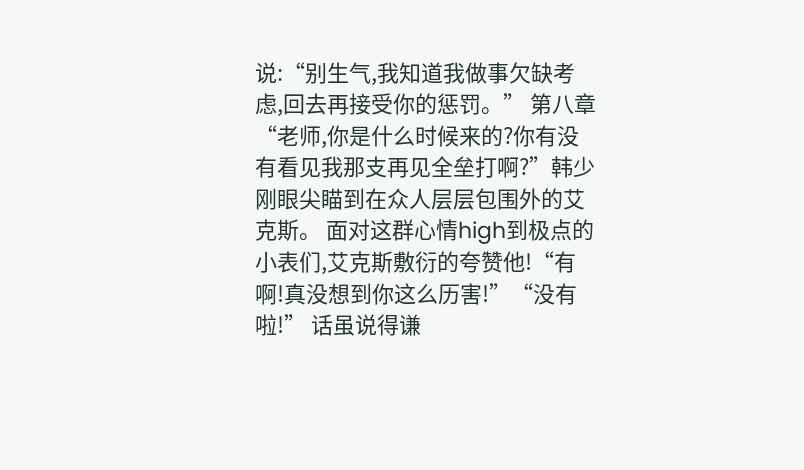说:“别生气,我知道我做事欠缺考虑,回去再接受你的惩罚。” 第八章 “老师,你是什么时候来的?你有没有看见我那支再见全垒打啊?”韩少刚眼尖瞄到在众人层层包围外的艾克斯。 面对这群心情high到极点的小表们,艾克斯敷衍的夸赞他!“有啊!真没想到你这么历害!”“没有啦!” 话虽说得谦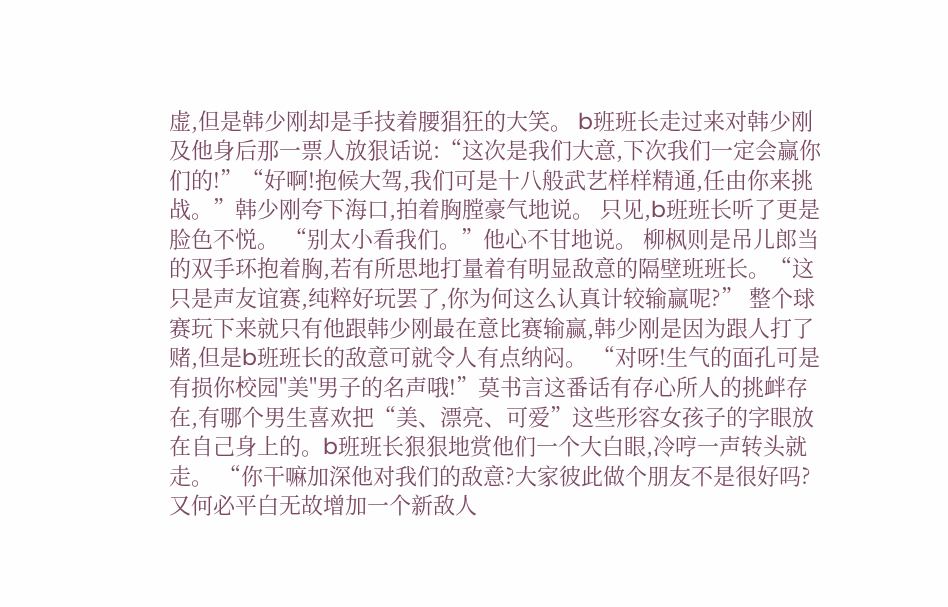虚,但是韩少刚却是手技着腰猖狂的大笑。 b班班长走过来对韩少刚及他身后那一票人放狠话说:“这次是我们大意,下次我们一定会赢你们的!”“好啊!抱候大驾,我们可是十八般武艺样样精通,任由你来挑战。”韩少刚夸下海口,拍着胸膛豪气地说。 只见,b班班长听了更是脸色不悦。 “别太小看我们。”他心不甘地说。 柳枫则是吊儿郎当的双手环抱着胸,若有所思地打量着有明显敌意的隔壁班班长。“这只是声友谊赛,纯粹好玩罢了,你为何这么认真计较输赢呢?” 整个球赛玩下来就只有他跟韩少刚最在意比赛输赢,韩少刚是因为跟人打了赌,但是b班班长的敌意可就令人有点纳闷。 “对呀!生气的面孔可是有损你校园''美''男子的名声哦!”莫书言这番话有存心所人的挑衅存在,有哪个男生喜欢把“美、漂亮、可爱”这些形容女孩子的字眼放在自己身上的。b班班长狠狠地赏他们一个大白眼,冷哼一声转头就走。 “你干嘛加深他对我们的敌意?大家彼此做个朋友不是很好吗?又何必平白无故增加一个新敌人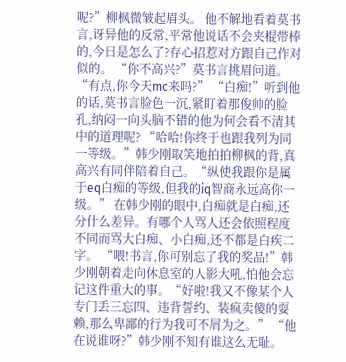呢?”柳枫微皱起眉头。 他不解地看着莫书言,讶异他的反常,平常他说话不会夹棍带棒的,今日是怎么了?存心招惹对方跟自己作对似的。 “你不高兴?”莫书言挑眉问道。 “有点,你今天mc来吗?” “白痴!”听到他的话,莫书言脸色一沉,紧盯着那俊帅的脸孔,纳闷一向头脑不错的他为何会看不清其中的道理呢? “哈哈!你终于也跟我列为同一等级。”韩少刚取笑地拍拍柳枫的背,真高兴有同伴陪着自己。“纵使我跟你是属于eq白痴的等级,但我的iq智商永远高你一级。” 在韩少刚的眼中,白痴就是白痴,还分什么差异。有哪个人骂人还会依照程度不同而骂大白痴、小白痴,还不都是白疾二字。 “喂!书言,你可别忘了我的奖品!”韩少刚朝着走向休息室的人影大吼,怕他会忘记这件重大的事。“好啦!我又不像某个人专门丢三忘四、违背誓约、装疯卖傻的耍赖,那么卑鄙的行为我可不屑为之。” “他在说谁呀?”韩少刚不知有谁这么无耻。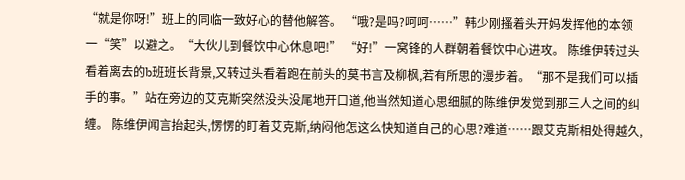“就是你呀!”班上的同临一致好心的替他解答。 “哦?是吗?呵呵……”韩少刚搔着头开妈发挥他的本领一“笑”以避之。“大伙儿到餐饮中心休息吧!” “好!”一窝锋的人群朝着餐饮中心进攻。 陈维伊转过头看着离去的b班班长背景,又转过头看着跑在前头的莫书言及柳枫,若有所思的漫步着。“那不是我们可以插手的事。”站在旁边的艾克斯突然没头没尾地开口道,他当然知道心思细腻的陈维伊发觉到那三人之间的纠缠。 陈维伊闻言抬起头,愣愣的盯着艾克斯,纳闷他怎这么快知道自己的心思?难道……跟艾克斯相处得越久,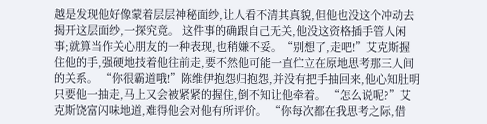越是发现他好像蒙着层层神秘面纱,让人看不清其真貌,但他也没这个冲动去揭开这层面纱,一探究竟。 这件事的确跟自己无关,他没这资格插手管人闲事;就算当作关心朋友的一种表现,也稍嫌不妥。“别想了,走吧!”艾克斯握住他的手,强硬地技着他往前走,要不然他可能一直伫立在原地思考那三人间的关系。 “你很霸道哦!”陈维伊抱怨归抱怨,并没有把手抽回来,他心知肚明只要他一抽走,马上又会被紧紧的握住,倒不知让他牵着。 “怎么说呢?”艾克斯饶富闪味地道,难得他会对他有所评价。 “你每次都在我思考之际,借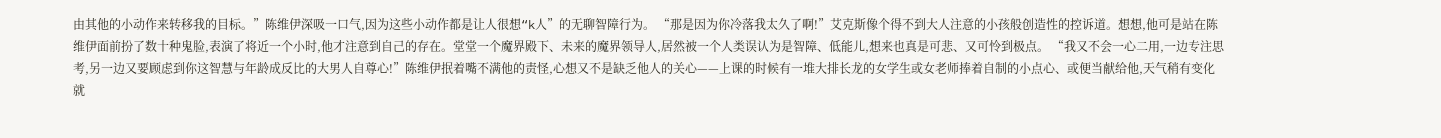由其他的小动作来转移我的目标。”陈维伊深吸一口气,因为这些小动作都是让人很想“k人”的无聊智障行为。 “那是因为你冷落我太久了啊!”艾克斯像个得不到大人注意的小孩般创造性的控诉道。想想,他可是站在陈维伊面前扮了数十种鬼脸,表演了将近一个小时,他才注意到自己的存在。堂堂一个魔界殿下、未来的魔界领导人,居然被一个人类误认为是智障、低能儿,想来也真是可悲、又可怜到极点。 “我又不会一心二用,一边专注思考,另一边又要顾虑到你这智慧与年龄成反比的大男人自尊心!”陈维伊抿着嘴不满他的责怪,心想又不是缺乏他人的关心——上课的时候有一堆大排长龙的女学生或女老师捧着自制的小点心、或便当献给他,天气稍有变化就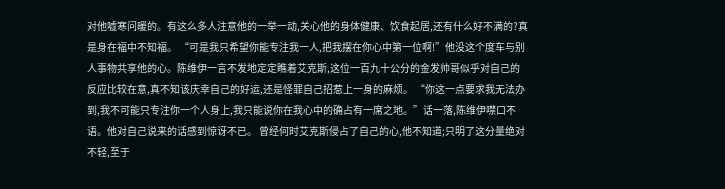对他嘘寒问暖的。有这么多人注意他的一举一动,关心他的身体健康、饮食起居,还有什么好不满的?真是身在福中不知福。 “可是我只希望你能专注我一人,把我摆在你心中第一位啊!”他没这个度车与别人事物共享他的心。陈维伊一言不发地定定瞧着艾克斯,这位一百九十公分的金发帅哥似乎对自己的反应比较在意,真不知该庆幸自己的好运,还是怪罪自己招惹上一身的麻烦。 “你这一点要求我无法办到,我不可能只专注你一个人身上,我只能说你在我心中的确占有一席之地。”话一落,陈维伊噤口不语。他对自己说来的话感到惊讶不已。 曾经何时艾克斯侵占了自己的心,他不知道;只明了这分量绝对不轻,至于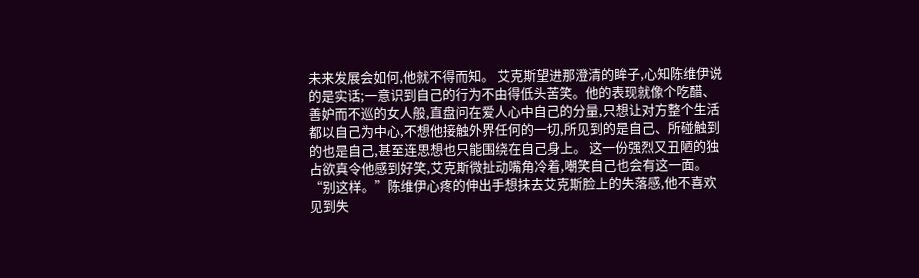未来发展会如何,他就不得而知。 艾克斯望进那澄清的眸子,心知陈维伊说的是实话;一意识到自己的行为不由得低头苦笑。他的表现就像个吃醋、善妒而不巡的女人般,直盘问在爱人心中自己的分量,只想让对方整个生活都以自己为中心,不想他接触外界任何的一切,所见到的是自己、所碰触到的也是自己,甚至连思想也只能围绕在自己身上。 这一份强烈又丑陋的独占欲真令他感到好笑,艾克斯微扯动嘴角冷着,嘲笑自己也会有这一面。“别这样。”陈维伊心疼的伸出手想抹去艾克斯脸上的失落感,他不喜欢见到失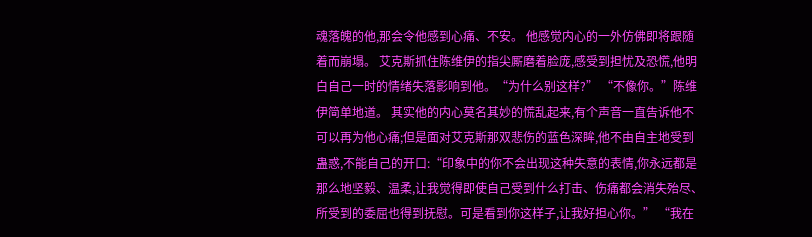魂落魄的他,那会令他感到心痛、不安。 他感觉内心的一外仿佛即将跟随着而崩塌。 艾克斯抓住陈维伊的指尖厮磨着脸庞,感受到担忧及恐慌,他明白自己一时的情绪失落影响到他。“为什么别这样?” “不像你。”陈维伊简单地道。 其实他的内心莫名其妙的慌乱起来,有个声音一直告诉他不可以再为他心痛;但是面对艾克斯那双悲伤的蓝色深眸,他不由自主地受到蛊惑,不能自己的开口:“印象中的你不会出现这种失意的表情,你永远都是那么地坚毅、温柔,让我觉得即使自己受到什么打击、伤痛都会消失殆尽、所受到的委屈也得到抚慰。可是看到你这样子,让我好担心你。” “我在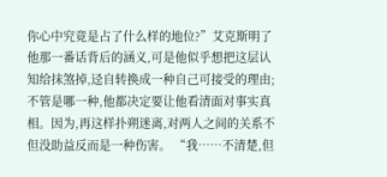你心中究竟是占了什么样的地位?”艾克斯明了他那一番话背后的涵义,可是他似乎想把这层认知给抹煞掉,迳自转换成一种自己可接受的理由;不管是哪一种,他都决定要让他看清面对事实真相。因为,再这样扑朔迷离,对两人之间的关系不但没助益反而是一种伤害。 “我……不清楚,但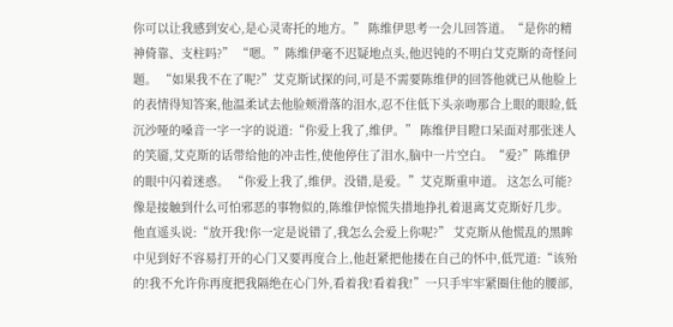你可以让我感到安心,是心灵寄托的地方。” 陈维伊思考一会儿回答道。“是你的精神倚靠、支柱吗?” “嗯。”陈维伊毫不迟疑地点头,他迟钝的不明白艾克斯的奇怪问题。 “如果我不在了呢?”艾克斯试探的问,可是不需要陈维伊的回答他就已从他脸上的表情得知答案,他温柔试去他脸颊滑落的泪水,忍不住低下头亲吻那合上眼的眼睑,低沉沙哑的嗓音一字一字的说道:“你爱上我了,维伊。” 陈维伊目瞪口呆面对那张迷人的笑靥,艾克斯的话带给他的冲击性,使他停住了泪水,脑中一片空白。“爱?”陈维伊的眼中闪着迷惑。 “你爱上我了,维伊。没错,是爱。”艾克斯重申道。 这怎么可能? 像是接触到什么可怕邪恶的事物似的,陈维伊惊慌失措地挣扎着退离艾克斯好几步。他直遥头说:“放开我!你一定是说错了,我怎么会爱上你呢?” 艾克斯从他慌乱的黑眸中见到好不容易打开的心门又要再度合上,他赶紧把他搂在自己的怀中,低咒道:“该殆的!我不允许你再度把我隔绝在心门外,看着我!看着我!”一只手牢牢紧圈住他的腰部,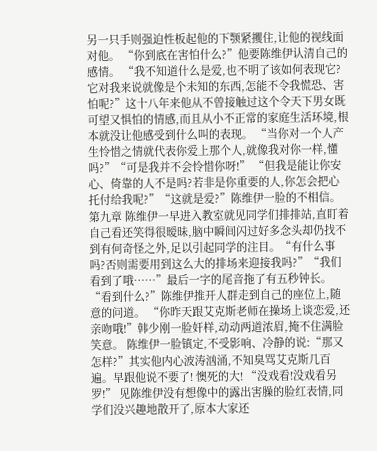另一只手则强迫性板起他的下颚紧攫住,让他的视线面对他。 “你到底在害怕什么?”他要陈维伊认清自己的感情。 “我不知道什么是爱,也不明了该如何表现它?它对我来说就像是个未知的东西,怎能不令我慌恐、害怕呢?”这十八年来他从不曾接触过这个令天下男女既可望又惧怕的情感,而且从小不正常的家庭生活环境,根本就没让他感受到什么叫的表现。 “当你对一个人产生怜惜之情就代表你爱上那个人,就像我对你一样,懂吗?”“可是我并不会怜惜你呀!” “但我是能让你安心、倚靠的人不是吗?若非是你重要的人,你怎会把心托付给我呢?”“这就是爱?”陈维伊一脸的不相信。 第九章 陈维伊一早进入教室就见同学们排排站,直盯着自己看还笑得很暧昧,脑中瞬间闪过好多念头却仍找不到有何奇怪之外,足以引起同学的注目。“有什么事吗?否则需要用到这么大的排场来迎接我吗?”“我们看到了哦……”最后一字的尾音拖了有五秒钟长。 “看到什么?”陈维伊推开人群走到自己的座位上,随意的问道。 “你昨天跟艾克斯老师在操场上谈恋爱,还亲吻哦!”韩少刚一脸奸样,动动两道浓眉,掩不住满脸笑意。 陈维伊一脸镇定,不受影响、冷静的说:“那又怎样?”其实他内心波涛汹涌,不知臭骂艾克斯几百遍。早跟他说不要了! 懊死的大! “没戏看!没戏看另罗!” 见陈维伊没有想像中的露出害臊的脸红表情,同学们没兴趣地散开了,原本大家还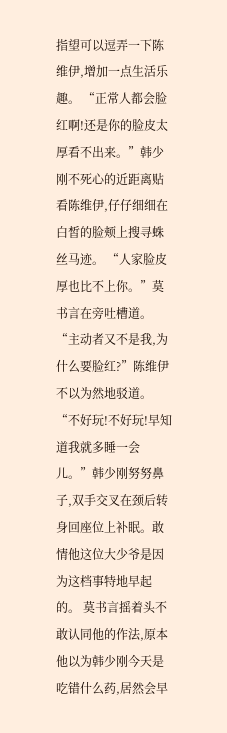指望可以逗弄一下陈维伊,增加一点生活乐趣。 “正常人都会脸红啊!还是你的脸皮太厚看不出来。”韩少刚不死心的近距离贴看陈维伊,仔仔细细在白皙的脸颊上搜寻蛛丝马迹。 “人家脸皮厚也比不上你。”莫书言在旁吐槽道。 “主动者又不是我,为什么要脸红?”陈维伊不以为然地驳道。 “不好玩!不好玩!早知道我就多睡一会儿。”韩少刚努努鼻子,双手交叉在颈后转身回座位上补眠。敢情他这位大少爷是因为这档事特地早起的。 莫书言摇着头不敢认同他的作法,原本他以为韩少刚今天是吃错什么药,居然会早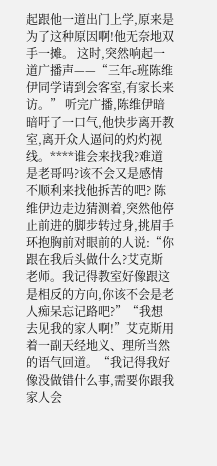起跟他一道出门上学,原来是为了这种原因啊!他无奈地双手一摊。 这时,突然响起一道广播声——“三年c班陈维伊同学请到会客室,有家长来访。” 听完广播,陈维伊暗暗吁了一口气,他快步离开教室,离开众人逼问的灼灼视线。****谁会来找我?难道是老哥吗?该不会又是感情不顺利来找他拆苦的吧? 陈维伊边走边猜测着,突然他停止前进的脚步转过身,挑眉手环抱胸前对眼前的人说:“你跟在我后头做什么?艾克斯老师。我记得教室好像跟这是相反的方向,你该不会是老人痴呆忘记路吧?”“我想去见我的家人啊!”艾克斯用着一副天经地义、理所当然的语气回道。“我记得我好像没做错什么事,需要你跟我家人会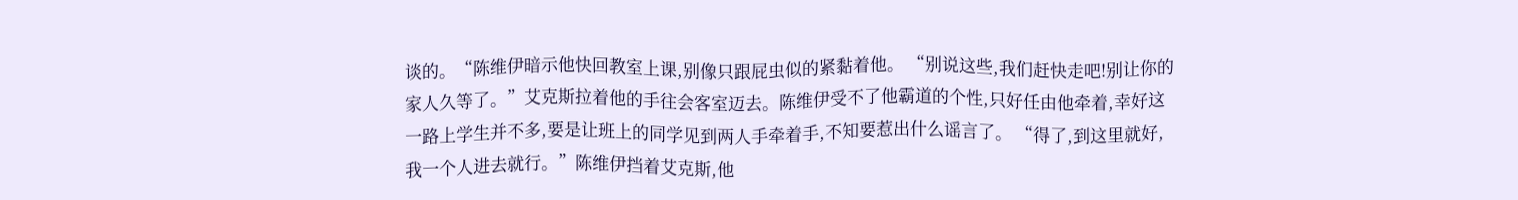谈的。“陈维伊暗示他快回教室上课,别像只跟屁虫似的紧黏着他。 “别说这些,我们赶快走吧!别让你的家人久等了。”艾克斯拉着他的手往会客室迈去。陈维伊受不了他霸道的个性,只好任由他牵着,幸好这一路上学生并不多,要是让班上的同学见到两人手牵着手,不知要惹出什么谣言了。 “得了,到这里就好,我一个人进去就行。”陈维伊挡着艾克斯,他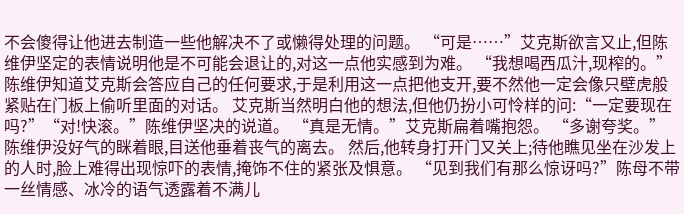不会傻得让他进去制造一些他解决不了或懒得处理的问题。 “可是……”艾克斯欲言又止,但陈维伊坚定的表情说明他是不可能会退让的,对这一点他实感到为难。 “我想喝西瓜汁,现榨的。”陈维伊知道艾克斯会答应自己的任何要求,于是利用这一点把他支开,要不然他一定会像只壁虎般紧贴在门板上偷听里面的对话。 艾克斯当然明白他的想法,但他仍扮小可怜样的问:“一定要现在吗?”“对!快滚。”陈维伊坚决的说道。 “真是无情。”艾克斯扁着嘴抱怨。 “多谢夸奖。”陈维伊没好气的眯着眼,目送他垂着丧气的离去。 然后,他转身打开门又关上;待他瞧见坐在沙发上的人时,脸上难得出现惊吓的表情,掩饰不住的紧张及惧意。 “见到我们有那么惊讶吗?”陈母不带一丝情感、冰冷的语气透露着不满儿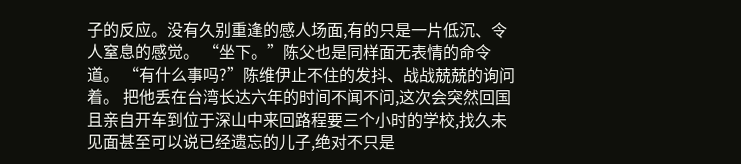子的反应。没有久别重逢的感人场面,有的只是一片低沉、令人窒息的感觉。 “坐下。”陈父也是同样面无表情的命令道。 “有什么事吗?”陈维伊止不住的发抖、战战兢兢的询问着。 把他丢在台湾长达六年的时间不闻不问,这次会突然回国且亲自开车到位于深山中来回路程要三个小时的学校,找久未见面甚至可以说已经遗忘的儿子,绝对不只是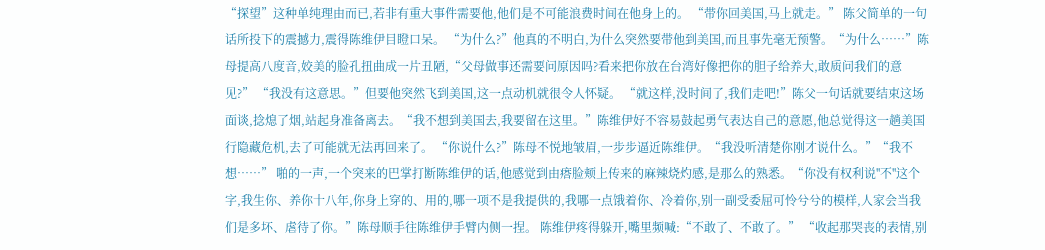“探望”这种单纯理由而已,若非有重大事件需要他,他们是不可能浪费时间在他身上的。 “带你回美国,马上就走。” 陈父简单的一句话所投下的震撼力,震得陈维伊目瞪口呆。 “为什么?”他真的不明白,为什么突然要带他到美国,而且事先毫无预警。“为什么……”陈母提高八度音,姣美的脸孔扭曲成一片丑陋,“父母做事还需要问原因吗?看来把你放在台湾好像把你的胆子给养大,敢质问我们的意见?” “我没有这意思。”但要他突然飞到美国,这一点动机就很令人怀疑。 “就这样,没时间了,我们走吧!”陈父一句话就要结束这场面谈,捻熄了烟,站起身准备离去。“我不想到美国去,我要留在这里。”陈维伊好不容易鼓起勇气表达自己的意愿,他总觉得这一趟美国行隐藏危机,去了可能就无法再回来了。 “你说什么?”陈母不悦地皱眉,一步步逼近陈维伊。“我没听清楚你刚才说什么。”“我不想……” 啪的一声,一个突来的巴掌打断陈维伊的话,他感觉到由瘩脸颊上传来的麻辣烧灼感,是那么的熟悉。“你没有权利说''不''这个字,我生你、养你十八年,你身上穿的、用的,哪一项不是我提供的,我哪一点饿着你、冷着你,别一副受委屈可怜兮兮的模样,人家会当我们是多坏、虐待了你。”陈母顺手往陈维伊手臂内侧一捏。 陈维伊疼得躲开,嘴里频喊:“不敢了、不敢了。” “收起那哭丧的表情,别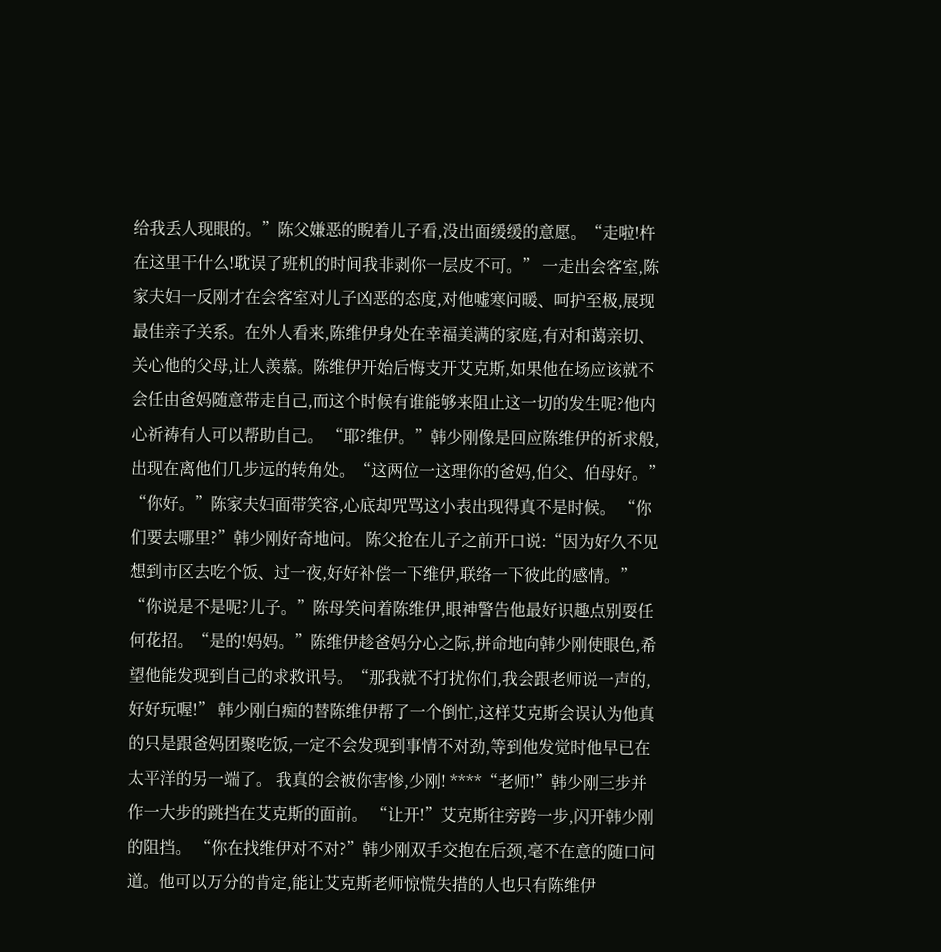给我丢人现眼的。”陈父嫌恶的睨着儿子看,没出面缓缓的意愿。“走啦!杵在这里干什么!耽误了班机的时间我非剥你一层皮不可。” 一走出会客室,陈家夫妇一反刚才在会客室对儿子凶恶的态度,对他嘘寒问暖、呵护至极,展现最佳亲子关系。在外人看来,陈维伊身处在幸福美满的家庭,有对和蔼亲切、关心他的父母,让人羡慕。陈维伊开始后悔支开艾克斯,如果他在场应该就不会任由爸妈随意带走自己,而这个时候有谁能够来阻止这一切的发生呢?他内心祈祷有人可以帮助自己。 “耶?维伊。”韩少刚像是回应陈维伊的祈求般,出现在离他们几步远的转角处。“这两位一这理你的爸妈,伯父、伯母好。” “你好。”陈家夫妇面带笑容,心底却咒骂这小表出现得真不是时候。 “你们要去哪里?”韩少刚好奇地问。 陈父抢在儿子之前开口说:“因为好久不见想到市区去吃个饭、过一夜,好好补偿一下维伊,联络一下彼此的感情。” “你说是不是呢?儿子。”陈母笑问着陈维伊,眼神警告他最好识趣点别耍任何花招。“是的!妈妈。”陈维伊趁爸妈分心之际,拼命地向韩少刚使眼色,希望他能发现到自己的求救讯号。“那我就不打扰你们,我会跟老师说一声的,好好玩喔!” 韩少刚白痴的替陈维伊帮了一个倒忙,这样艾克斯会误认为他真的只是跟爸妈团聚吃饭,一定不会发现到事情不对劲,等到他发觉时他早已在太平洋的另一端了。 我真的会被你害惨,少刚! ****“老师!”韩少刚三步并作一大步的跳挡在艾克斯的面前。 “让开!”艾克斯往旁跨一步,闪开韩少刚的阻挡。 “你在找维伊对不对?”韩少刚双手交抱在后颈,毫不在意的随口问道。他可以万分的肯定,能让艾克斯老师惊慌失措的人也只有陈维伊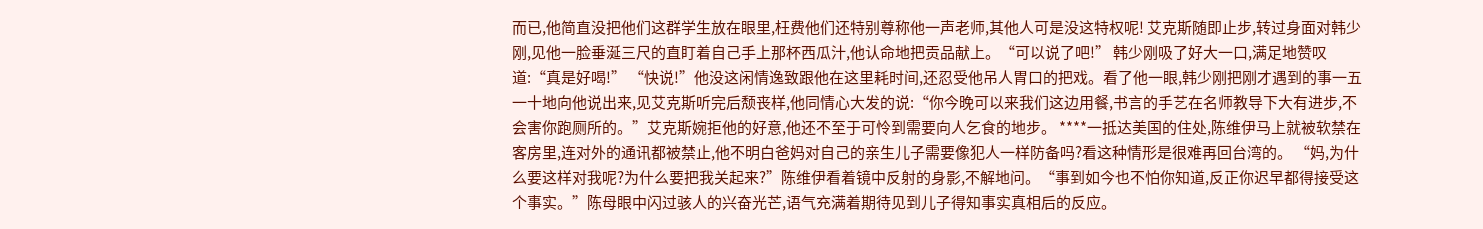而已,他简直没把他们这群学生放在眼里,枉费他们还特别尊称他一声老师,其他人可是没这特权呢! 艾克斯随即止步,转过身面对韩少刚,见他一脸垂涎三尺的直盯着自己手上那杯西瓜汁,他认命地把贡品献上。“可以说了吧!” 韩少刚吸了好大一口,满足地赞叹道:“真是好喝!” “快说!”他没这闲情逸致跟他在这里耗时间,还忍受他吊人胃口的把戏。看了他一眼,韩少刚把刚才遇到的事一五一十地向他说出来,见艾克斯听完后颓丧样,他同情心大发的说:“你今晚可以来我们这边用餐,书言的手艺在名师教导下大有进步,不会害你跑厕所的。”艾克斯婉拒他的好意,他还不至于可怜到需要向人乞食的地步。 ****一抵达美国的住处,陈维伊马上就被软禁在客房里,连对外的通讯都被禁止,他不明白爸妈对自己的亲生儿子需要像犯人一样防备吗?看这种情形是很难再回台湾的。 “妈,为什么要这样对我呢?为什么要把我关起来?”陈维伊看着镜中反射的身影,不解地问。“事到如今也不怕你知道,反正你迟早都得接受这个事实。”陈母眼中闪过骇人的兴奋光芒,语气充满着期待见到儿子得知事实真相后的反应。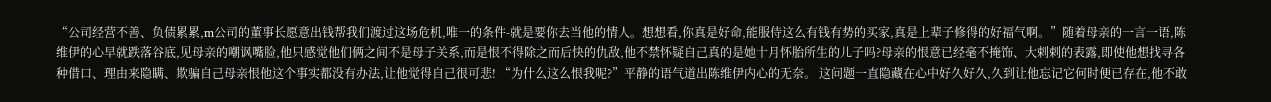“公司经营不善、负债累累,m公司的董事长愿意出钱帮我们渡过这场危机,唯一的条件-就是要你去当他的情人。想想看,你真是好命,能服侍这么有钱有势的买家,真是上辈子修得的好福气啊。”随着母亲的一言一语,陈维伊的心早就跌落谷底,见母亲的嘲讽嘴脸,他只感觉他们俩之间不是母子关系,而是恨不得除之而后快的仇敌,他不禁怀疑自己真的是她十月怀胎所生的儿子吗?母亲的恨意已经毫不掩饰、大剌剌的表露,即使他想找寻各种借口、理由来隐瞒、欺骗自己母亲恨他这个事实都没有办法,让他觉得自己很可悲! “为什么这么恨我呢?”平静的语气道出陈维伊内心的无奈。 这问题一直隐藏在心中好久好久,久到让他忘记它何时便已存在,他不敢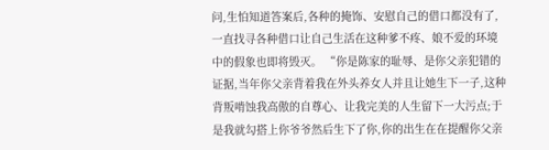问,生怕知道答案后,各种的掩饰、安慰自己的借口都没有了,一直找寻各种借口让自己生活在这种爹不疼、娘不爱的环境中的假象也即将毁灭。 “你是陈家的耻辱、是你父亲犯错的证据,当年你父亲背着我在外头养女人并且让她生下一子,这种背叛啃蚀我高傲的自尊心、让我完美的人生留下一大污点;于是我就勾搭上你爷爷然后生下了你,你的出生在在提醒你父亲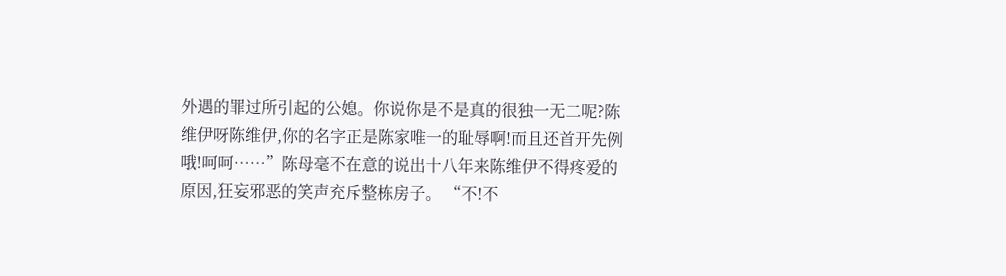外遇的罪过所引起的公媳。你说你是不是真的很独一无二呢?陈维伊呀陈维伊,你的名字正是陈家唯一的耻辱啊!而且还首开先例哦!呵呵……”陈母毫不在意的说出十八年来陈维伊不得疼爱的原因,狂妄邪恶的笑声充斥整栋房子。 “不!不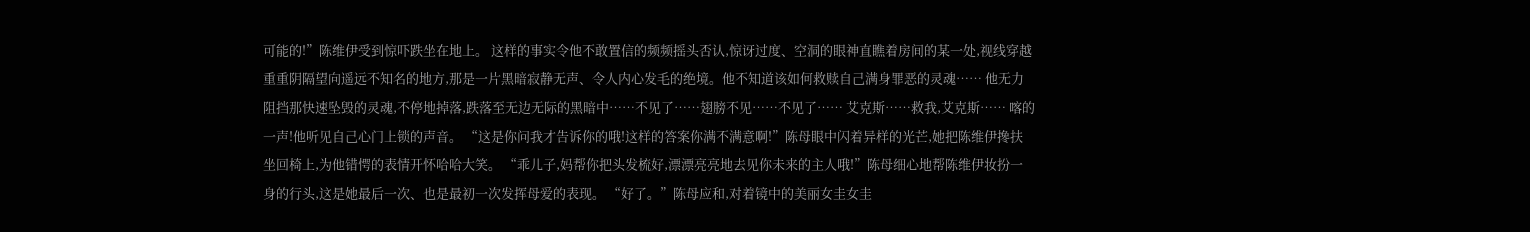可能的!”陈维伊受到惊吓跌坐在地上。 这样的事实令他不敢置信的频频摇头否认,惊讶过度、空洞的眼神直瞧着房间的某一处,视线穿越重重阴隔望向遥远不知名的地方,那是一片黑暗寂静无声、令人内心发毛的绝境。他不知道该如何救赎自己满身罪恶的灵魂…… 他无力阻挡那快速坠毁的灵魂,不停地掉落,跌落至无边无际的黑暗中……不见了……翅膀不见……不见了…… 艾克斯……救我,艾克斯…… 喀的一声!他听见自己心门上锁的声音。 “这是你问我才告诉你的哦!这样的答案你满不满意啊!”陈母眼中闪着异样的光芒,她把陈维伊搀扶坐回椅上,为他错愕的表情开怀哈哈大笑。 “乖儿子,妈帮你把头发梳好,漂漂亮亮地去见你未来的主人哦!”陈母细心地帮陈维伊妆扮一身的行头,这是她最后一次、也是最初一次发挥母爱的表现。 “好了。”陈母应和,对着镜中的美丽女圭女圭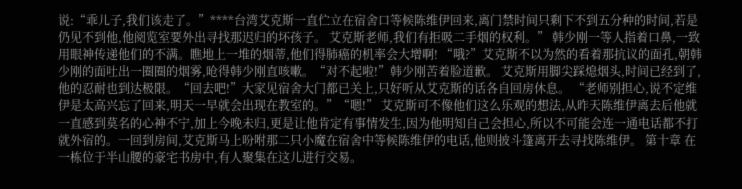说:“乖儿子,我们该走了。”****台湾艾克斯一直伫立在宿舍口等候陈维伊回来,离门禁时间只剩下不到五分种的时间,若是仍见不到他,他阅览室要外出寻找那迟归的坏孩子。 艾克斯老师,我们有拒吸二手烟的权利。” 韩少刚一等人指着口鼻,一致用眼神传递他们的不满。瞧地上一堆的烟蒂,他们得肺癌的机率会大增啊! “哦?”艾克斯不以为然的看着那抗议的面孔,朝韩少刚的面吐出一圈圈的烟雾,呛得韩少刚直咳嗽。“对不起啦!”韩少刚苦着脸道歉。 艾克斯用脚尖踩熄烟头,时间已经到了,他的忍耐也到达极限。“回去吧!”大家见宿舍大门都已关上,只好听从艾克斯的话各自回房休息。 “老师别担心,说不定维伊是太高兴忘了回来,明天一早就会出现在教室的。”“嗯!” 艾克斯可不像他们这么乐观的想法,从昨天陈维伊离去后他就一直感到莫名的心神不宁,加上今晚未归,更是让他肯定有事情发生,因为他明知自己会担心,所以不可能会连一通电话都不打就外宿的。一回到房间,艾克斯马上吩咐那二只小魔在宿舍中等候陈维伊的电话,他则披斗篷离开去寻找陈维伊。 第十章 在一栋位于半山腰的豪宅书房中,有人聚集在这儿进行交易。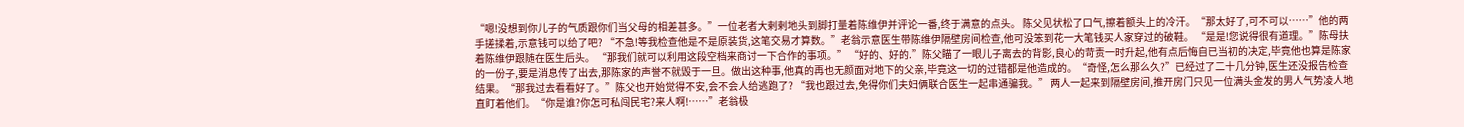“嗯!没想到你儿子的气质跟你们当父母的相差甚多。”一位老者大剌剌地头到脚打量着陈维伊并评论一番,终于满意的点头。 陈父见状松了口气,擦着额头上的冷汗。“那太好了,可不可以……”他的两手搓揉着,示意钱可以给了吧? “不急!等我检查他是不是原装货,这笔交易才算数。”老翁示意医生带陈维伊隔壁房间检查,他可没笨到花一大笔钱买人家穿过的破鞋。 “是是!您说得很有道理。”陈母扶着陈维伊跟随在医生后头。 “那我们就可以利用这段空档来商讨一下合作的事项。” “好的、好的.”陈父瞄了一眼儿子离去的背影,良心的苛责一时升起,他有点后悔自已当初的决定,毕竟他也算是陈家的一份子,要是消息传了出去,那陈家的声誉不就毁于一旦。做出这种事,他真的再也无颜面对地下的父亲,毕竟这一切的过错都是他造成的。“奇怪,怎么那么久?”已经过了二十几分钟,医生还没报告检查结果。“那我过去看看好了。”陈父也开始觉得不安,会不会人给逃跑了? “我也跟过去,免得你们夫妇俩联合医生一起串通骗我。” 两人一起来到隔壁房间,推开房门只见一位满头金发的男人气势凌人地直盯着他们。“你是谁?你怎可私闯民宅?来人啊!……”老翁极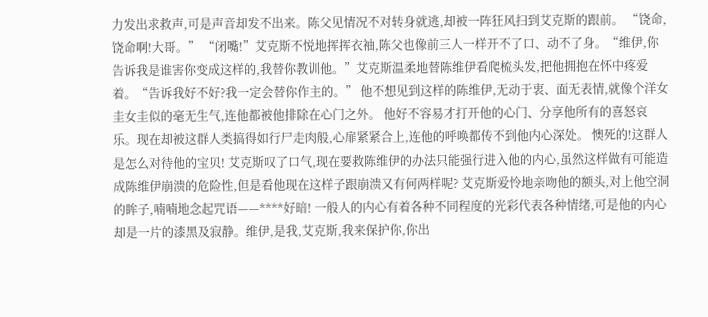力发出求救声,可是声音却发不出来。陈父见情况不对转身就逃,却被一阵狂风扫到艾克斯的跟前。 “饶命,饶命啊!大哥。” “闭嘴!”艾克斯不悦地挥挥衣袖,陈父也像前三人一样开不了口、动不了身。“维伊,你告诉我是谁害你变成这样的,我替你教训他。”艾克斯温柔地替陈维伊看爬梳头发,把他拥抱在怀中疼爱着。“告诉我好不好?我一定会替你作主的。” 他不想见到这样的陈维伊,无动于衷、面无表情,就像个洋女圭女圭似的毫无生气,连他都被他排除在心门之外。 他好不容易才打开他的心门、分享他所有的喜怒哀乐。现在却被这群人类搞得如行尸走肉般,心扉紧紧合上,连他的呼唤都传不到他内心深处。 懊死的!这群人是怎么对待他的宝贝! 艾克斯叹了口气,现在要救陈维伊的办法只能强行进入他的内心,虽然这样做有可能造成陈维伊崩溃的危险性,但是看他现在这样子跟崩溃又有何两样呢? 艾克斯爱怜地亲吻他的额头,对上他空洞的眸子,喃喃地念起咒语——****好暗! 一般人的内心有着各种不同程度的光彩代表各种情绪,可是他的内心却是一片的漆黑及寂静。维伊,是我,艾克斯,我来保护你,你出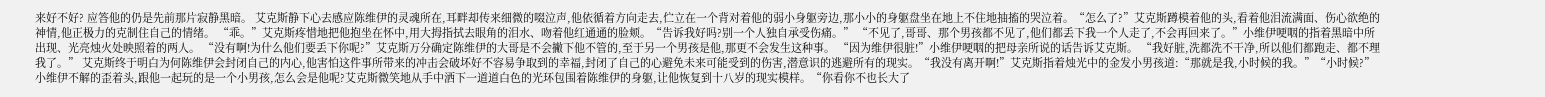来好不好? 应答他的仍是先前那片寂静黑暗。 艾克斯静下心去感应陈维伊的灵魂所在,耳畔却传来细微的啜泣声,他依循着方向走去,伫立在一个背对着他的弱小身躯旁边,那小小的身躯盘坐在地上不住地抽搐的哭泣着。“怎么了?”艾克斯蹲模着他的头,看着他泪流满面、伤心欲绝的神情,他正极力的克制住自己的情绪。 “乖。”艾克斯疼惜地把他抱坐在怀中,用大拇指拭去眼角的泪水、吻着他红通通的脸颊。“告诉我好吗?别一个人独自承受伤痛。” “不见了,哥哥、那个男孩都不见了,他们都丢下我一个人走了,不会再回来了。”小维伊哽咽的指着黑暗中所出现、光亮烛火处映照着的两人。 “没有啊!为什么他们要丢下你呢?”艾克斯万分确定陈维伊的大哥是不会撇下他不管的,至于另一个男孩是他,那更不会发生这种事。 “因为维伊很脏!”小维伊哽咽的把母亲所说的话告诉艾克斯。 “我好脏,洗都洗不干净,所以他们都跑走、都不理我了。” 艾克斯终于明白为何陈维伊会封闭自己的内心,他害怕这件事所带来的冲击会破坏好不容易争取到的幸福,封闭了自己的心避免未来可能受到的伤害,潜意识的逃避所有的现实。“我没有离开啊!”艾克斯指着烛光中的金发小男孩道:“那就是我,小时候的我。”“小时候?”小维伊不解的歪着头,跟他一起玩的是一个小男孩,怎么会是他呢?艾克斯微笑地从手中洒下一道道白色的光环包围着陈维伊的身躯,让他恢复到十八岁的现实模样。“你看你不也长大了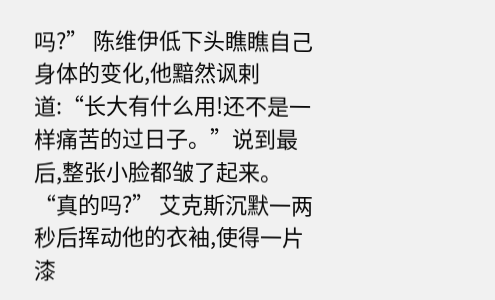吗?” 陈维伊低下头瞧瞧自己身体的变化,他黯然讽剌道:“长大有什么用!还不是一样痛苦的过日子。”说到最后,整张小脸都皱了起来。 “真的吗?” 艾克斯沉默一两秒后挥动他的衣袖,使得一片漆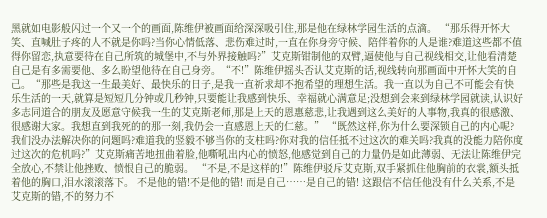黑就如电影般闪过一个又一个的画面,陈维伊被画面给深深吸引住,那是他在绿林学园生活的点滴。 “那乐得开怀大笑、直喊肚子疼的人不就是你吗?当你心情低落、悲伤难过时,一直在你身旁守候、陪伴着你的人是谁?难道这些都不值得你留恋,执意要待在自己所筑的城堡中,不与外界接触吗?”艾克斯钳制他的双臂,逼使他与自己视线相交,让他看清楚自己是有多需要他、多么盼望他待在自己身旁。“不!”陈维伊摇头否认艾克斯的话,视线转向那画面中开怀大笑的自己。“那些是我这一生最美好、最快乐的日子,是我一直祈求却不抱希望的理想生活。我一直以为自己不可能会有快乐生活的一天,就算是短短几分钟或几秒钟,只要能让我感到快乐、幸福就心满意足;没想到会来到绿林学园就读,认识好多志同道合的朋友及愿意守候我一生的艾克斯老师,那是上天的恩惠慈悲,让我遇到这么美好的人事物,我真的很感激、很感谢大家。我想直到我死的的那一刻,我仍会一直感恩上天的仁慈。” “既然这样,你为什么要深锁自己的内心呢?我们没办法解决你的问题吗?难道我的竖毅不够当你的支柱吗?你对我的信任抵不过这次的难关吗?我真的没能力陪你度过这次的危机吗?”艾克斯痛苦地扭曲着脸,他嘶吼出内心的愤怒,他感觉到自己的力量仍是如此薄弱、无法让陈维伊完全放心,不禁让他挫败、愤恨自己的脆弱。 “不是,不是这样的!”陈维伊驳斥艾克斯,双手紧抓住他胸前的衣裳,额头抵着他的胸口,泪水滚滚落下。 不是他的错!不是他的错! 而是自己……是自己的错! 这跟信不信任他没有什么关系,不是艾克斯的错,不的努力不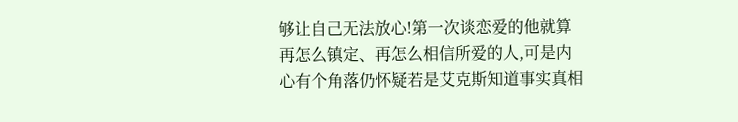够让自己无法放心!第一次谈恋爱的他就算再怎么镇定、再怎么相信所爱的人,可是内心有个角落仍怀疑若是艾克斯知道事实真相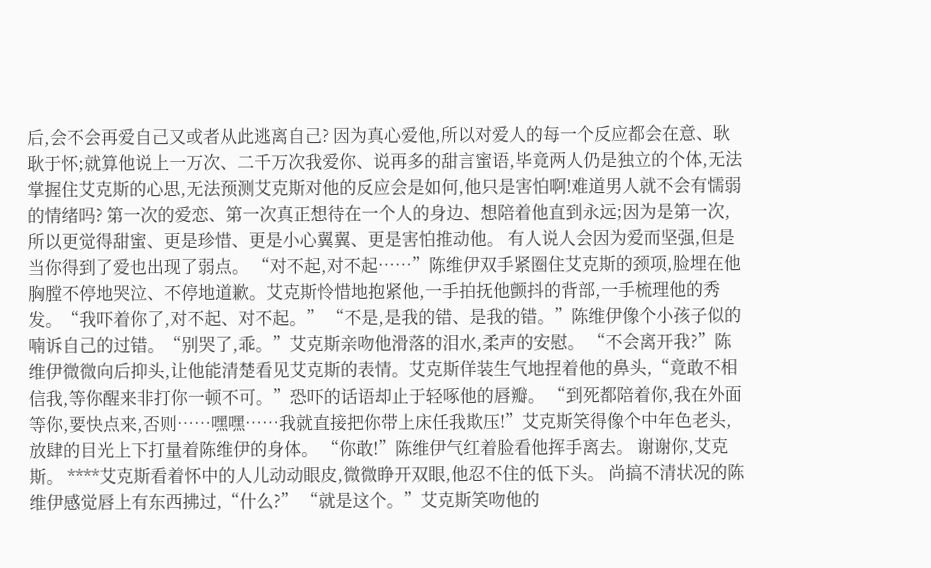后,会不会再爱自己又或者从此逃离自己? 因为真心爱他,所以对爱人的每一个反应都会在意、耿耿于怀;就算他说上一万次、二千万次我爱你、说再多的甜言蜜语,毕竟两人仍是独立的个体,无法掌握住艾克斯的心思,无法预测艾克斯对他的反应会是如何,他只是害怕啊!难道男人就不会有懦弱的情绪吗? 第一次的爱恋、第一次真正想待在一个人的身边、想陪着他直到永远;因为是第一次,所以更觉得甜蜜、更是珍惜、更是小心翼翼、更是害怕推动他。 有人说人会因为爱而坚强,但是当你得到了爱也出现了弱点。 “对不起,对不起……”陈维伊双手紧圈住艾克斯的颈项,脸埋在他胸膛不停地哭泣、不停地道歉。艾克斯怜惜地抱紧他,一手拍抚他颤抖的背部,一手梳理他的秀发。“我吓着你了,对不起、对不起。” “不是,是我的错、是我的错。”陈维伊像个小孩子似的喃诉自己的过错。“别哭了,乖。”艾克斯亲吻他滑落的泪水,柔声的安慰。 “不会离开我?”陈维伊微微向后抑头,让他能清楚看见艾克斯的表情。艾克斯佯装生气地捏着他的鼻头,“竟敢不相信我,等你醒来非打你一顿不可。”恐吓的话语却止于轻啄他的唇瓣。 “到死都陪着你,我在外面等你,要快点来,否则……嘿嘿……我就直接把你带上床任我欺压!”艾克斯笑得像个中年色老头,放肆的目光上下打量着陈维伊的身体。 “你敢!”陈维伊气红着脸看他挥手离去。 谢谢你,艾克斯。 ****艾克斯看着怀中的人儿动动眼皮,微微睁开双眼,他忍不住的低下头。 尚搞不清状况的陈维伊感觉唇上有东西拂过,“什么?” “就是这个。”艾克斯笑吻他的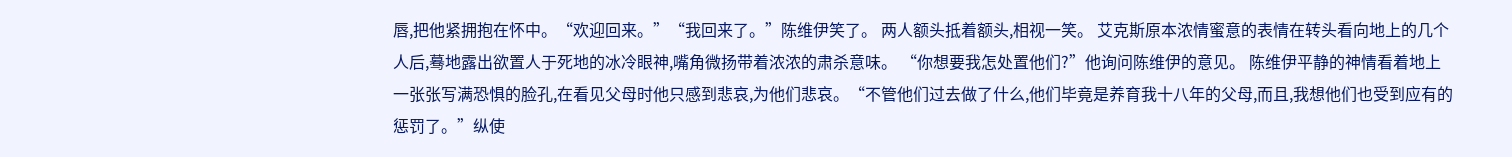唇,把他紧拥抱在怀中。“欢迎回来。”“我回来了。”陈维伊笑了。 两人额头抵着额头,相视一笑。 艾克斯原本浓情蜜意的表情在转头看向地上的几个人后,蓦地露出欲置人于死地的冰冷眼神,嘴角微扬带着浓浓的肃杀意味。 “你想要我怎处置他们?”他询问陈维伊的意见。 陈维伊平静的神情看着地上一张张写满恐惧的脸孔,在看见父母时他只感到悲哀,为他们悲哀。“不管他们过去做了什么,他们毕竟是养育我十八年的父母,而且,我想他们也受到应有的惩罚了。”纵使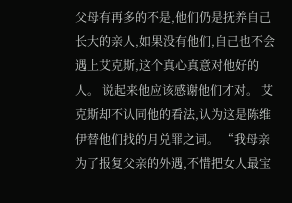父母有再多的不是,他们仍是抚养自己长大的亲人,如果没有他们,自己也不会遇上艾克斯,这个真心真意对他好的人。 说起来他应该感谢他们才对。 艾克斯却不认同他的看法,认为这是陈维伊替他们找的月兑罪之词。 “我母亲为了报复父亲的外遇,不惜把女人最宝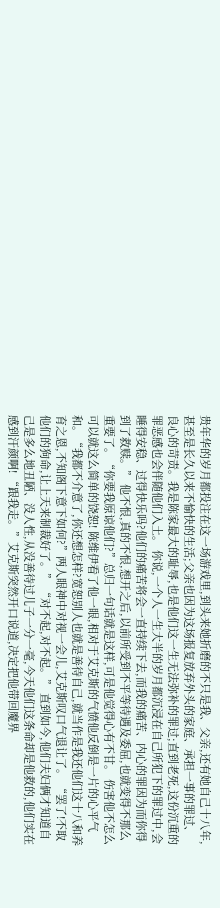贵年华的岁月都投注在这一场游戏里,到头来她折磨的不只是我、父亲,还有她自己十八年,甚至是长久以来不愉快的生活;父亲也因为这场报复放弃外头的家庭、承担一事的罪过、良心的苛责。我是陈家最大的耻辱,也是他们这一生无法弥补的罪过;直到老死,这份沉重的罪恶感也会伴随他们入土。 你说,一个人一生大半的岁月都沉浸在自己所犯下的罪过中,会睡得安稳、过得快乐吗?他们的痛苦将会一直持续下去,而我的痛苦、内心的罪因为而你得到了救赎。” 他不恨,真的不恨,想开之后,以前所受到不平等待遇及委屈,也就变得不那么重要了。“你要我原谅他们?”总归一句话就是这样,可是他觉得心有不甘。 伤害他不怎么可以就这么简单的饶恕! 陈维伊看了他一眼,相对于艾克斯的气愤他反倒是一片的心平气和。“我都不介意了,你还想怎样?宽恕别人也就是善待自己,就当作是我还他们这十八和养育之恩,不知阁下意下如何?”两人眼神中对视一会儿,艾克斯叹口气退让了。 “罢了!不取他们的狗命,让上天来制裁好了。” “对不起,对不起。” 直到如今,他们夫妇俩才知道自己是多么地丑陋、没人性,从没善待过儿子一分一毫,今天他们这条命却是他救的,他们实在感到汗颜啊! “跟我走。”艾克斯突然开口说道,决定把他带回魔界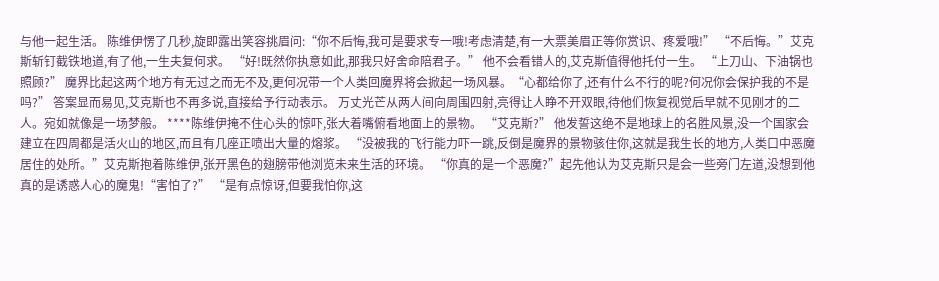与他一起生活。 陈维伊愣了几秒,旋即露出笑容挑眉问:“你不后悔,我可是要求专一哦!考虑清楚,有一大票美眉正等你赏识、疼爱哦!” “不后悔。”艾克斯斩钉截铁地道,有了他,一生夫复何求。 “好!既然你执意如此,那我只好舍命陪君子。” 他不会看错人的,艾克斯值得他托付一生。 “上刀山、下油锅也照顾?” 魔界比起这两个地方有无过之而无不及,更何况带一个人类回魔界将会掀起一场风暴。“心都给你了,还有什么不行的呢?何况你会保护我的不是吗?” 答案显而易见,艾克斯也不再多说,直接给予行动表示。 万丈光芒从两人间向周围四射,亮得让人睁不开双眼,待他们恢复视觉后早就不见刚才的二人。宛如就像是一场梦般。 ****陈维伊掩不住心头的惊吓,张大着嘴俯看地面上的景物。 “艾克斯?” 他发誓这绝不是地球上的名胜风景,没一个国家会建立在四周都是活火山的地区,而且有几座正喷出大量的熔浆。 “没被我的飞行能力吓一跳,反倒是魔界的景物骇住你,这就是我生长的地方,人类口中恶魔居住的处所。”艾克斯抱着陈维伊,张开黑色的翅膀带他浏览未来生活的环境。 “你真的是一个恶魔?”起先他认为艾克斯只是会一些旁门左道,没想到他真的是诱惑人心的魔鬼!“害怕了?” “是有点惊讶,但要我怕你,这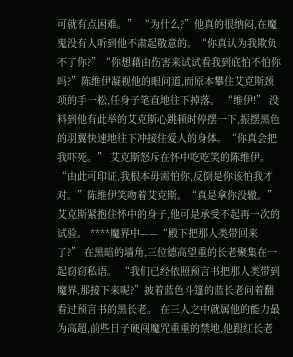可就有点困难。” “为什么?”他真的很纳闷,在魔鬼没有人听到他不肃起敬意的。“你真认为我欺负不了你?”“你想藉由伤害来试试看我到底怕不怕你吗?”陈维伊凝视他的眼问道,而原本攀住艾克斯颈项的手一松,任身子笔直地往下掉落。 “维伊!” 没料到他有此举的艾克斯心跳顿时停摆一下,振摆黑色的羽翼快速地往下冲接住爱人的身体。“你真会把我吓死。” 艾克斯怒斥在怀中吃吃笑的陈维伊。 “由此可印证,我根本毋需怕你,反倒是你该怕我才对。”陈维伊笑吻着艾克斯。“真是拿你没辙。” 艾克斯紧抱住怀中的身子,他可是承受不起再一次的试验。 ****魔界中——“殿下把那人类带回来了?” 在黑暗的墙角,三位德高望重的长老聚集在一起窃窃私语。 “我们已经依照预言书把那人类带到魔界,那接下来呢?”披着蓝色斗篷的蓝长老问着翻看过预言书的黑长老。 在三人之中就属他的能力最为高超,前些日子硬闯魔咒重重的禁地,他跟红长老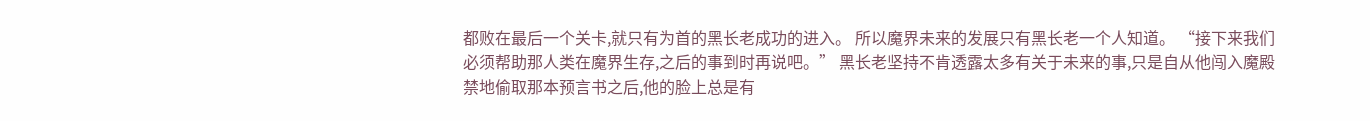都败在最后一个关卡,就只有为首的黑长老成功的进入。 所以魔界未来的发展只有黑长老一个人知道。 “接下来我们必须帮助那人类在魔界生存,之后的事到时再说吧。” 黑长老坚持不肯透露太多有关于未来的事,只是自从他闯入魔殿禁地偷取那本预言书之后,他的脸上总是有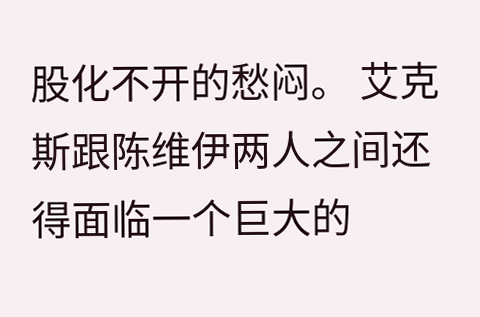股化不开的愁闷。 艾克斯跟陈维伊两人之间还得面临一个巨大的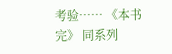考验…… 《本书完》 同系列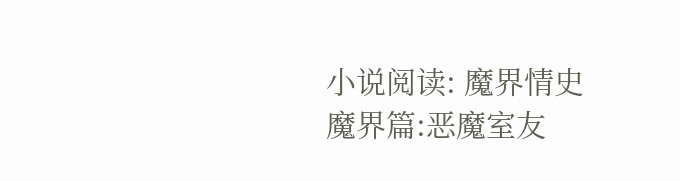小说阅读: 魔界情史 魔界篇:恶魔室友